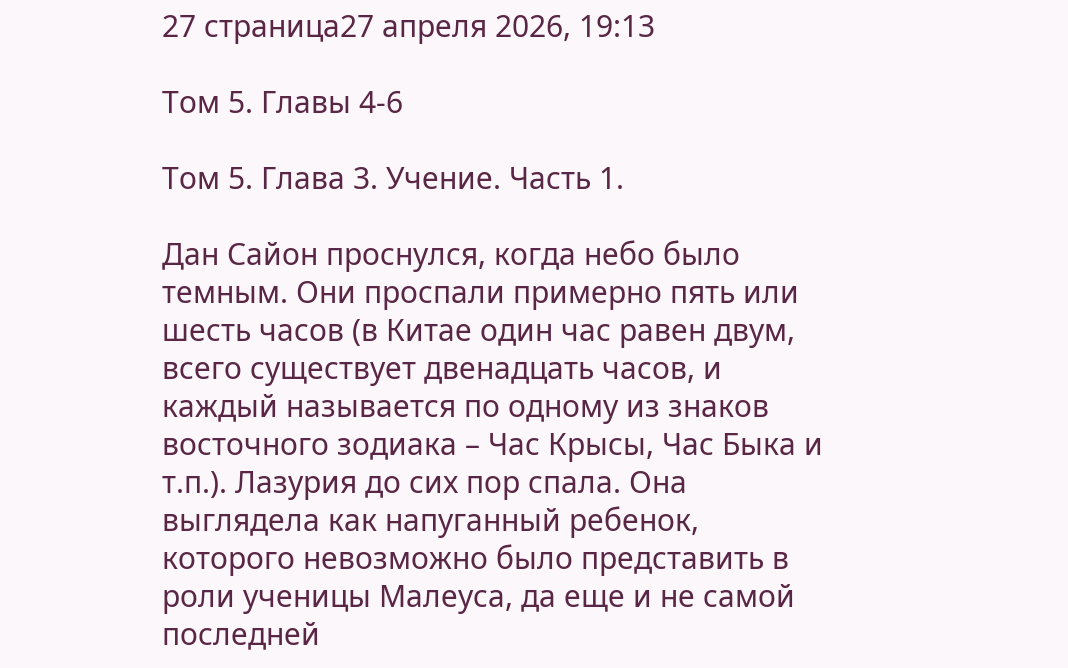27 страница27 апреля 2026, 19:13

Том 5. Главы 4-6

Том 5. Глава 3. Учение. Часть 1.

Дан Сайон проснулся, когда небо было темным. Они проспали примерно пять или шесть часов (в Китае один час равен двум, всего существует двенадцать часов, и каждый называется по одному из знаков восточного зодиака – Час Крысы, Час Быка и т.п.). Лазурия до сих пор спала. Она выглядела как напуганный ребенок, которого невозможно было представить в роли ученицы Малеуса, да еще и не самой последней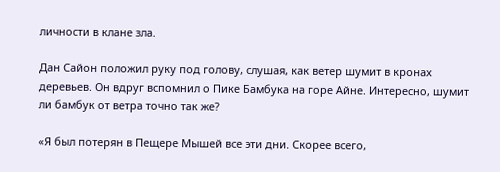личности в клане зла.

Дан Сайон положил руку под голову, слушая, как ветер шумит в кронах деревьев. Он вдруг вспомнил о Пике Бамбука на горе Айне. Интересно, шумит ли бамбук от ветра точно так же?

«Я был потерян в Пещере Мышей все эти дни. Скорее всего,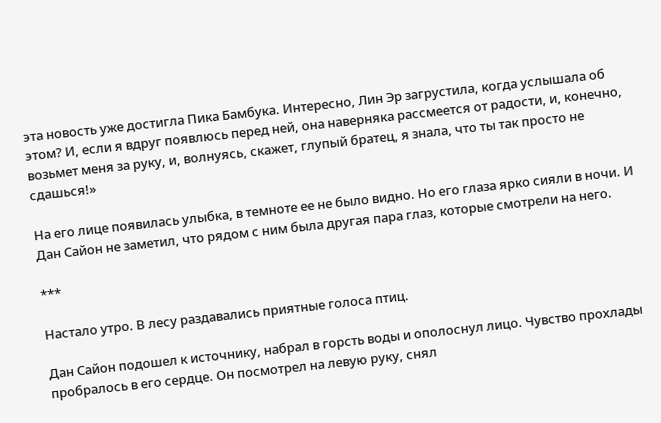эта новость уже достигла Пика Бамбука. Интересно, Лин Эр загрустила, когда услышала об этом? И, если я вдруг появлюсь перед ней, она наверняка рассмеется от радости, и, конечно, возьмет меня за руку, и, волнуясь, скажет, глупый братец, я знала, что ты так просто не сдашься!»

На его лице появилась улыбка, в темноте ее не было видно. Но его глаза ярко сияли в ночи. И Дан Сайон не заметил, что рядом с ним была другая пара глаз, которые смотрели на него.

***

Настало утро. В лесу раздавались приятные голоса птиц.

Дан Сайон подошел к источнику, набрал в горсть воды и ополоснул лицо. Чувство прохлады пробралось в его сердце. Он посмотрел на левую руку, снял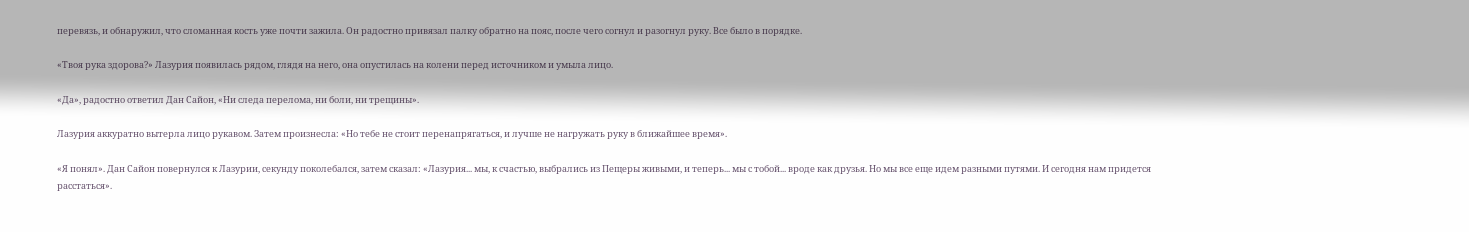перевязь, и обнаружил, что сломанная кость уже почти зажила. Он радостно привязал палку обратно на пояс, после чего согнул и разогнул руку. Все было в порядке.

«Твоя рука здорова?» Лазурия появилась рядом, глядя на него, она опустилась на колени перед источником и умыла лицо.

«Да», радостно ответил Дан Сайон, «Ни следа перелома, ни боли, ни трещины».

Лазурия аккуратно вытерла лицо рукавом. Затем произнесла: «Но тебе не стоит перенапрягаться, и лучше не нагружать руку в ближайшее время».

«Я понял». Дан Сайон повернулся к Лазурии, секунду поколебался, затем сказал: «Лазурия... мы, к счастью, выбрались из Пещеры живыми, и теперь... мы с тобой... вроде как друзья. Но мы все еще идем разными путями. И сегодня нам придется расстаться».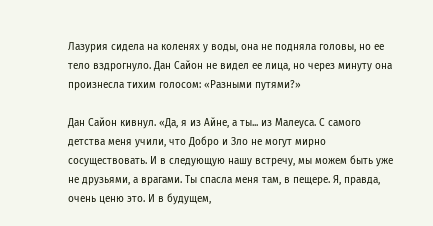Лазурия сидела на коленях у воды, она не подняла головы, но ее тело вздрогнуло. Дан Сайон не видел ее лица, но через минуту она произнесла тихим голосом: «Разными путями?»

Дан Сайон кивнул. «Да, я из Айне, а ты... из Малеуса. С самого детства меня учили, что Добро и Зло не могут мирно сосуществовать. И в следующую нашу встречу, мы можем быть уже не друзьями, а врагами. Ты спасла меня там, в пещере. Я, правда, очень ценю это. И в будущем,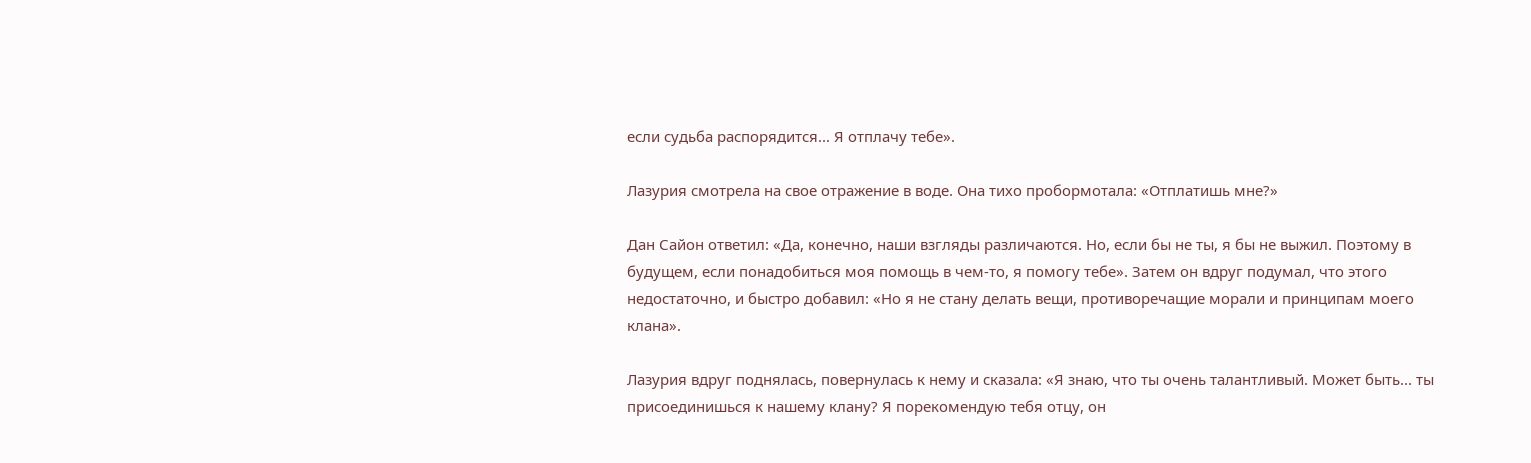если судьба распорядится... Я отплачу тебе».

Лазурия смотрела на свое отражение в воде. Она тихо пробормотала: «Отплатишь мне?»

Дан Сайон ответил: «Да, конечно, наши взгляды различаются. Но, если бы не ты, я бы не выжил. Поэтому в будущем, если понадобиться моя помощь в чем-то, я помогу тебе». Затем он вдруг подумал, что этого недостаточно, и быстро добавил: «Но я не стану делать вещи, противоречащие морали и принципам моего клана».

Лазурия вдруг поднялась, повернулась к нему и сказала: «Я знаю, что ты очень талантливый. Может быть... ты присоединишься к нашему клану? Я порекомендую тебя отцу, он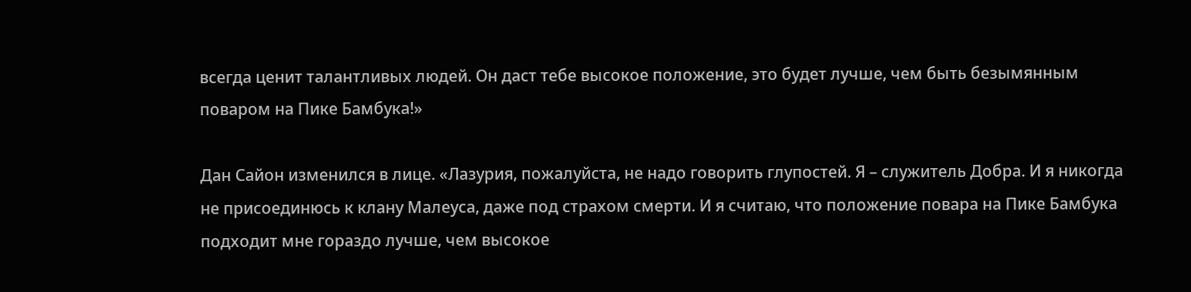всегда ценит талантливых людей. Он даст тебе высокое положение, это будет лучше, чем быть безымянным поваром на Пике Бамбука!»

Дан Сайон изменился в лице. «Лазурия, пожалуйста, не надо говорить глупостей. Я – служитель Добра. И я никогда не присоединюсь к клану Малеуса, даже под страхом смерти. И я считаю, что положение повара на Пике Бамбука подходит мне гораздо лучше, чем высокое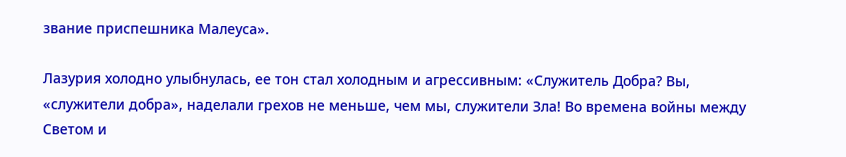звание приспешника Малеуса».

Лазурия холодно улыбнулась, ее тон стал холодным и агрессивным: «Служитель Добра? Вы, «служители добра», наделали грехов не меньше, чем мы, служители Зла! Во времена войны между Светом и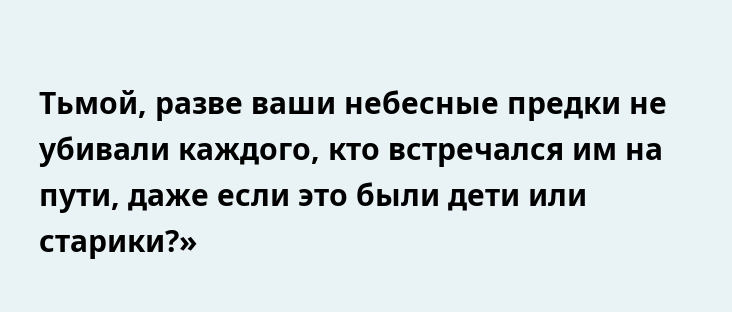Тьмой, разве ваши небесные предки не убивали каждого, кто встречался им на пути, даже если это были дети или старики?»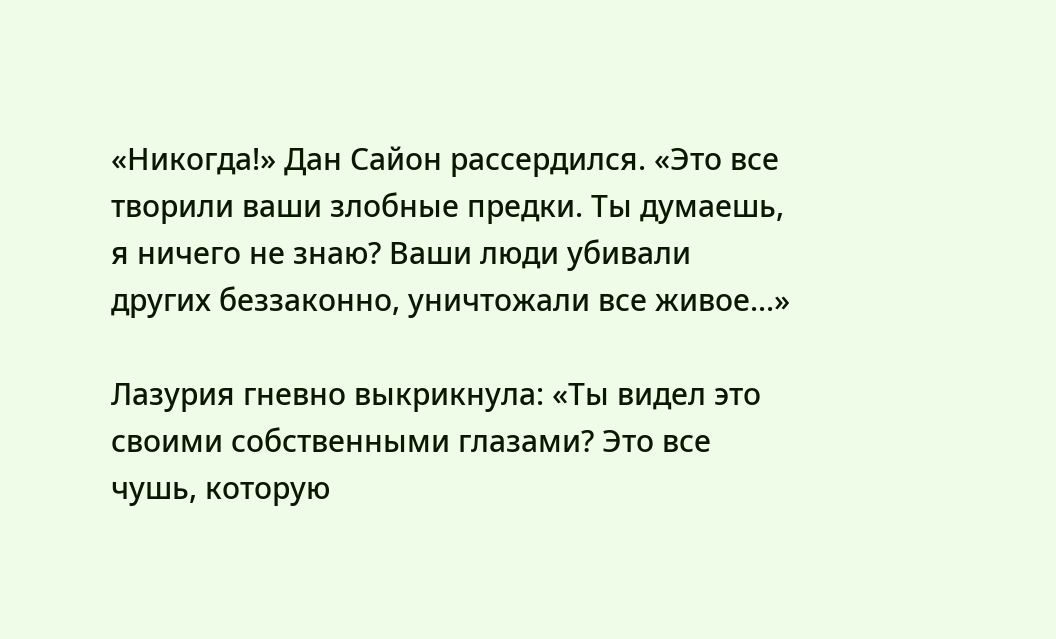«Никогда!» Дан Сайон рассердился. «Это все творили ваши злобные предки. Ты думаешь, я ничего не знаю? Ваши люди убивали других беззаконно, уничтожали все живое...»

Лазурия гневно выкрикнула: «Ты видел это своими собственными глазами? Это все чушь, которую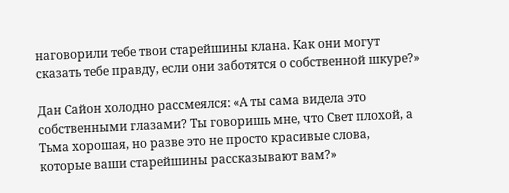наговорили тебе твои старейшины клана. Как они могут сказать тебе правду, если они заботятся о собственной шкуре?»

Дан Сайон холодно рассмеялся: «А ты сама видела это собственными глазами? Ты говоришь мне, что Свет плохой, а Тьма хорошая, но разве это не просто красивые слова, которые ваши старейшины рассказывают вам?»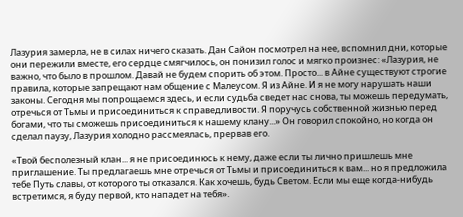Лазурия замерла, не в силах ничего сказать. Дан Сайон посмотрел на нее, вспомнил дни, которые они пережили вместе, его сердце смягчилось, он понизил голос и мягко произнес: «Лазурия, не важно, что было в прошлом. Давай не будем спорить об этом. Просто... в Айне существуют строгие правила, которые запрещают нам общение с Малеусом. Я из Айне. И я не могу нарушать наши законы. Сегодня мы попрощаемся здесь, и если судьба сведет нас снова, ты можешь передумать, отречься от Тьмы и присоединиться к справедливости. Я поручусь собственной жизнью перед богами, что ты сможешь присоединиться к нашему клану...» Он говорил спокойно, но когда он сделал паузу, Лазурия холодно рассмеялась, прервав его.

«Твой бесполезный клан... я не присоединюсь к нему, даже если ты лично пришлешь мне приглашение. Ты предлагаешь мне отречься от Тьмы и присоединиться к вам... но я предложила тебе Путь славы, от которого ты отказался. Как хочешь, будь Светом. Если мы еще когда-нибудь встретимся, я буду первой, кто нападет на тебя».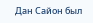Дан Сайон был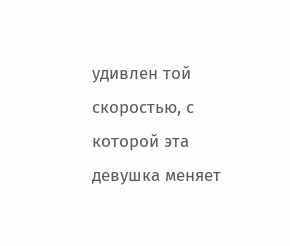удивлен той скоростью, с которой эта девушка меняет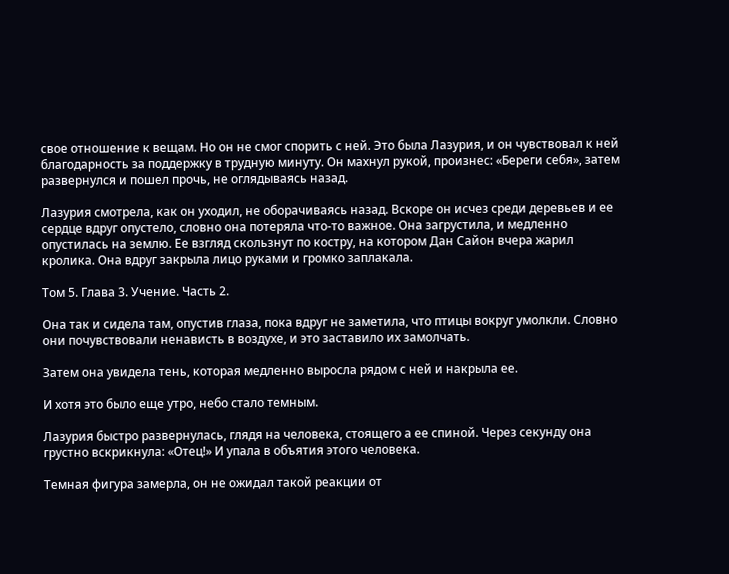свое отношение к вещам. Но он не смог спорить с ней. Это была Лазурия, и он чувствовал к ней благодарность за поддержку в трудную минуту. Он махнул рукой, произнес: «Береги себя», затем развернулся и пошел прочь, не оглядываясь назад.

Лазурия смотрела, как он уходил, не оборачиваясь назад. Вскоре он исчез среди деревьев и ее сердце вдруг опустело, словно она потеряла что-то важное. Она загрустила, и медленно опустилась на землю. Ее взгляд скользнут по костру, на котором Дан Сайон вчера жарил кролика. Она вдруг закрыла лицо руками и громко заплакала.

Том 5. Глава 3. Учение. Часть 2.

Она так и сидела там, опустив глаза, пока вдруг не заметила, что птицы вокруг умолкли. Словно они почувствовали ненависть в воздухе, и это заставило их замолчать.

Затем она увидела тень, которая медленно выросла рядом с ней и накрыла ее.

И хотя это было еще утро, небо стало темным.

Лазурия быстро развернулась, глядя на человека, стоящего а ее спиной. Через секунду она грустно вскрикнула: «Отец!» И упала в объятия этого человека.

Темная фигура замерла, он не ожидал такой реакции от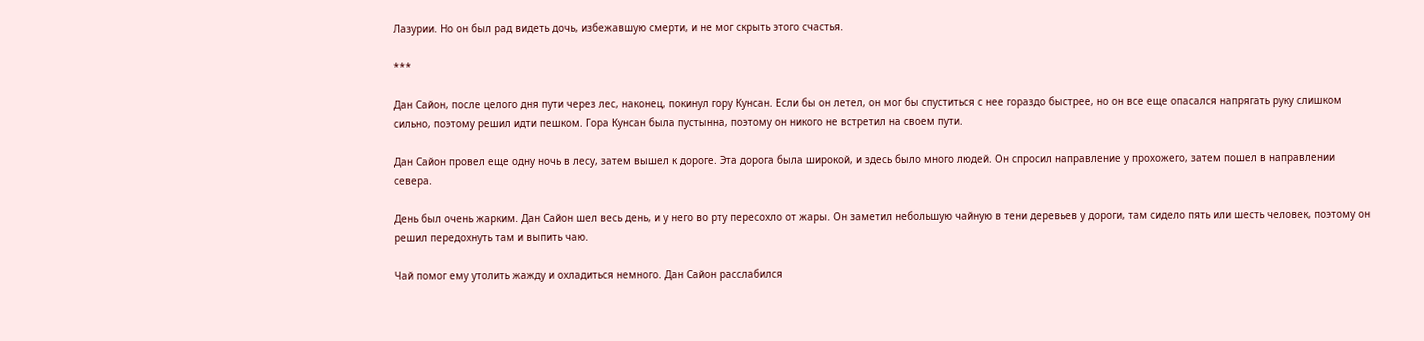Лазурии. Но он был рад видеть дочь, избежавшую смерти, и не мог скрыть этого счастья.

***

Дан Сайон, после целого дня пути через лес, наконец, покинул гору Кунсан. Если бы он летел, он мог бы спуститься с нее гораздо быстрее, но он все еще опасался напрягать руку слишком сильно, поэтому решил идти пешком. Гора Кунсан была пустынна, поэтому он никого не встретил на своем пути.

Дан Сайон провел еще одну ночь в лесу, затем вышел к дороге. Эта дорога была широкой, и здесь было много людей. Он спросил направление у прохожего, затем пошел в направлении севера.

День был очень жарким. Дан Сайон шел весь день, и у него во рту пересохло от жары. Он заметил небольшую чайную в тени деревьев у дороги, там сидело пять или шесть человек, поэтому он решил передохнуть там и выпить чаю.

Чай помог ему утолить жажду и охладиться немного. Дан Сайон расслабился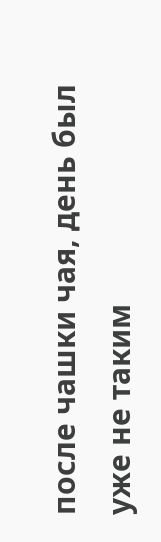после чашки чая, день был уже не таким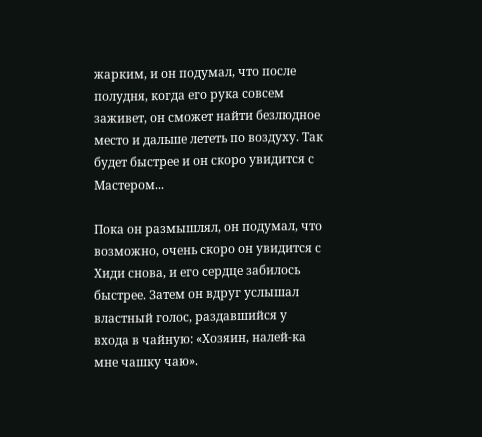жарким, и он подумал, что после полудня, когда его рука совсем заживет, он сможет найти безлюдное место и дальше лететь по воздуху. Так будет быстрее и он скоро увидится с Мастером...

Пока он размышлял, он подумал, что возможно, очень скоро он увидится с Хиди снова, и его сердце забилось быстрее. Затем он вдруг услышал властный голос, раздавшийся у входа в чайную: «Хозяин, налей-ка мне чашку чаю».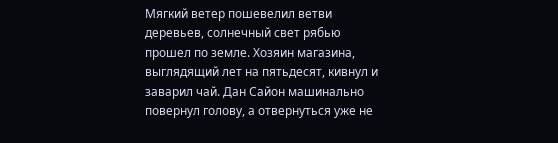Мягкий ветер пошевелил ветви деревьев, солнечный свет рябью прошел по земле. Хозяин магазина, выглядящий лет на пятьдесят, кивнул и заварил чай. Дан Сайон машинально повернул голову, а отвернуться уже не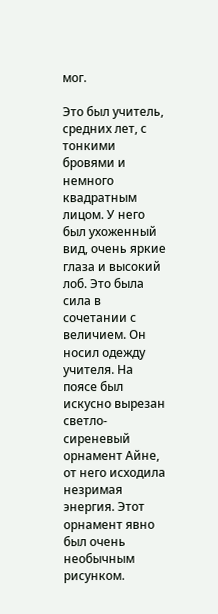мог.

Это был учитель, средних лет, с тонкими бровями и немного квадратным лицом. У него был ухоженный вид, очень яркие глаза и высокий лоб. Это была сила в сочетании с величием. Он носил одежду учителя. На поясе был искусно вырезан светло-сиреневый орнамент Айне, от него исходила незримая энергия. Этот орнамент явно был очень необычным рисунком.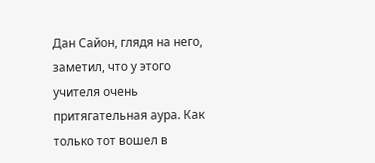Дан Сайон, глядя на него, заметил, что у этого учителя очень притягательная аура. Как только тот вошел в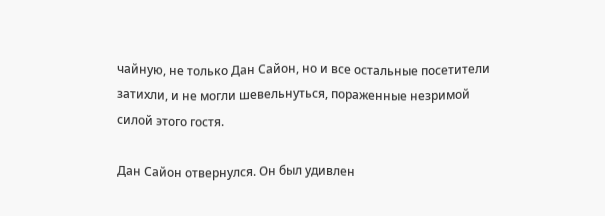чайную, не только Дан Сайон, но и все остальные посетители затихли, и не могли шевельнуться, пораженные незримой силой этого гостя.

Дан Сайон отвернулся. Он был удивлен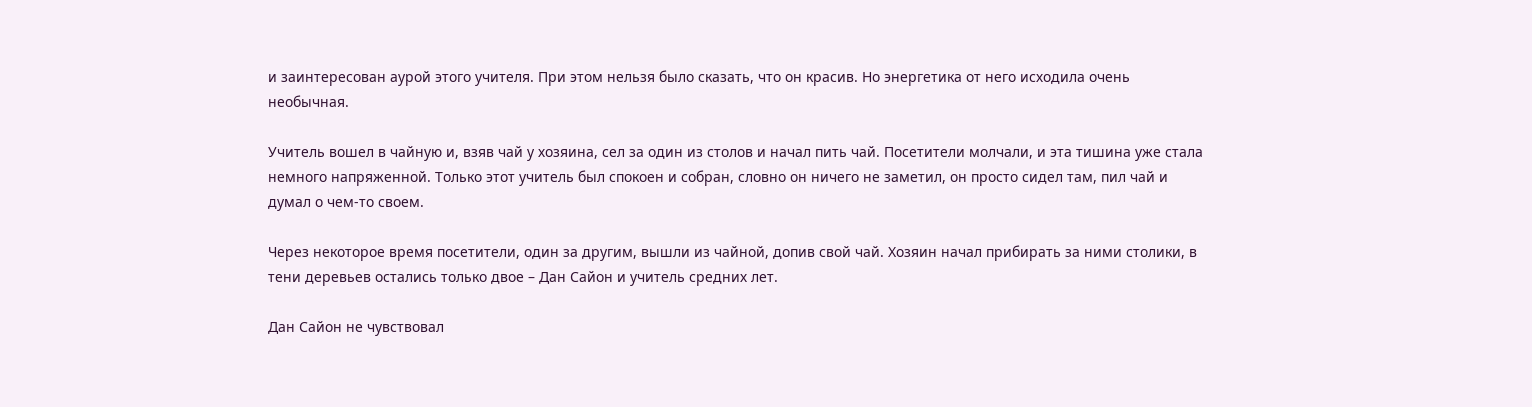и заинтересован аурой этого учителя. При этом нельзя было сказать, что он красив. Но энергетика от него исходила очень необычная.

Учитель вошел в чайную и, взяв чай у хозяина, сел за один из столов и начал пить чай. Посетители молчали, и эта тишина уже стала немного напряженной. Только этот учитель был спокоен и собран, словно он ничего не заметил, он просто сидел там, пил чай и думал о чем-то своем.

Через некоторое время посетители, один за другим, вышли из чайной, допив свой чай. Хозяин начал прибирать за ними столики, в тени деревьев остались только двое – Дан Сайон и учитель средних лет.

Дан Сайон не чувствовал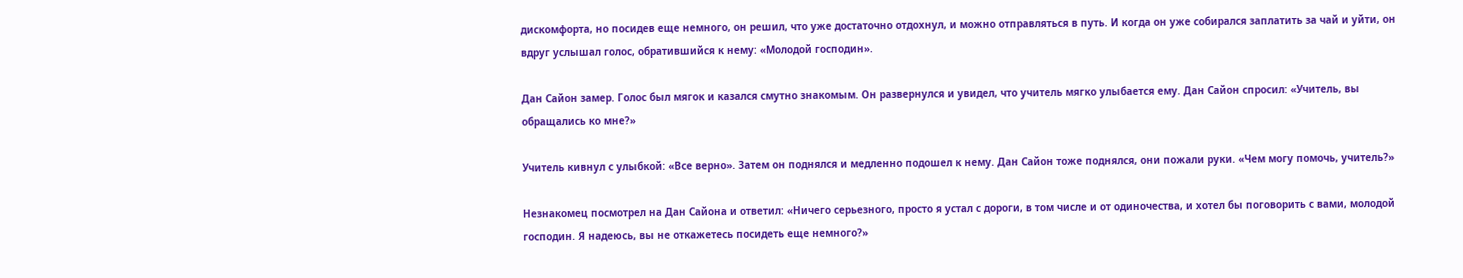дискомфорта, но посидев еще немного, он решил, что уже достаточно отдохнул, и можно отправляться в путь. И когда он уже собирался заплатить за чай и уйти, он вдруг услышал голос, обратившийся к нему: «Молодой господин».

Дан Сайон замер. Голос был мягок и казался смутно знакомым. Он развернулся и увидел, что учитель мягко улыбается ему. Дан Сайон спросил: «Учитель, вы обращались ко мне?»

Учитель кивнул с улыбкой: «Все верно». Затем он поднялся и медленно подошел к нему. Дан Сайон тоже поднялся, они пожали руки. «Чем могу помочь, учитель?»

Незнакомец посмотрел на Дан Сайона и ответил: «Ничего серьезного, просто я устал с дороги, в том числе и от одиночества, и хотел бы поговорить с вами, молодой господин. Я надеюсь, вы не откажетесь посидеть еще немного?»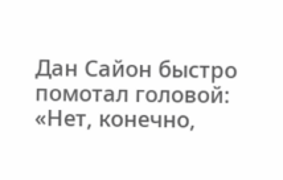Дан Сайон быстро помотал головой: «Нет, конечно,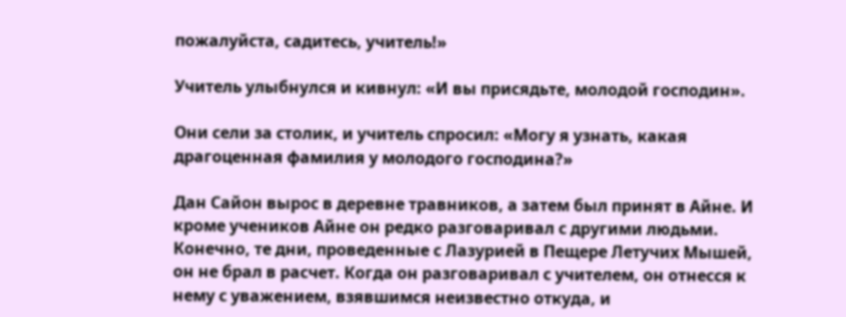пожалуйста, садитесь, учитель!»

Учитель улыбнулся и кивнул: «И вы присядьте, молодой господин».

Они сели за столик, и учитель спросил: «Могу я узнать, какая драгоценная фамилия у молодого господина?»

Дан Сайон вырос в деревне травников, а затем был принят в Айне. И кроме учеников Айне он редко разговаривал с другими людьми. Конечно, те дни, проведенные с Лазурией в Пещере Летучих Мышей, он не брал в расчет. Когда он разговаривал с учителем, он отнесся к нему с уважением, взявшимся неизвестно откуда, и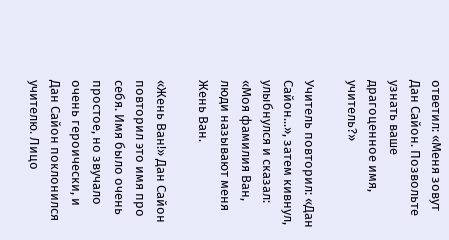ответил: «Меня зовут Дан Сайон. Позвольте узнать ваше драгоценное имя, учитель?»

Учитель повторил: «Дан Сайон...», затем кивнул, улыбнулся и сказал: «Моя фамилия Ван, люди называют меня Жень Ван.

«Жень Ван!» Дан Сайон повторил это имя про себя. Имя было очень простое, но звучало очень героически, и Дан Сайон поклонился учителю. Лицо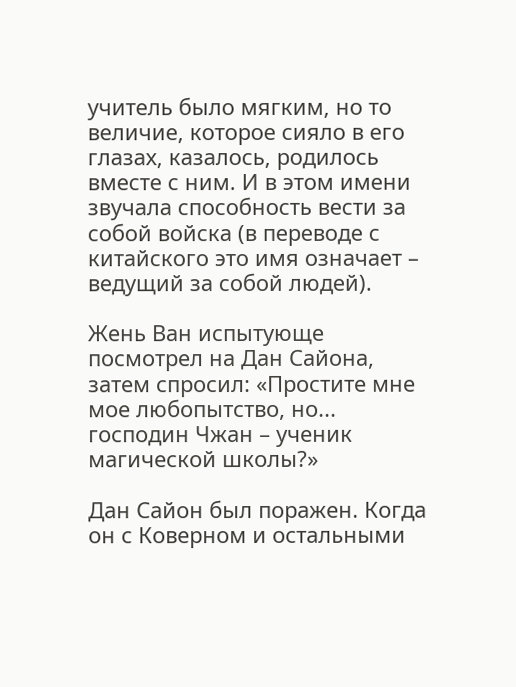учитель было мягким, но то величие, которое сияло в его глазах, казалось, родилось вместе с ним. И в этом имени звучала способность вести за собой войска (в переводе с китайского это имя означает – ведущий за собой людей).

Жень Ван испытующе посмотрел на Дан Сайона, затем спросил: «Простите мне мое любопытство, но... господин Чжан – ученик магической школы?»

Дан Сайон был поражен. Когда он с Коверном и остальными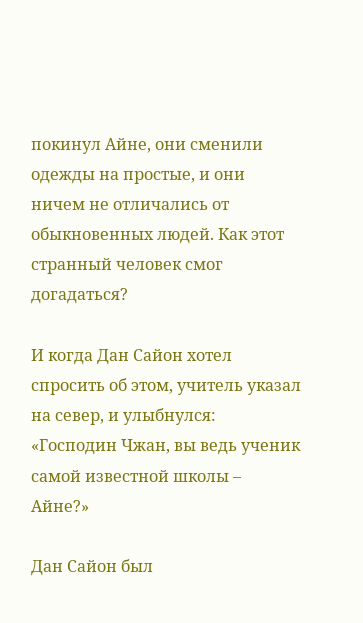покинул Айне, они сменили одежды на простые, и они ничем не отличались от обыкновенных людей. Как этот странный человек смог догадаться?

И когда Дан Сайон хотел спросить об этом, учитель указал на север, и улыбнулся: «Господин Чжан, вы ведь ученик самой известной школы – Айне?»

Дан Сайон был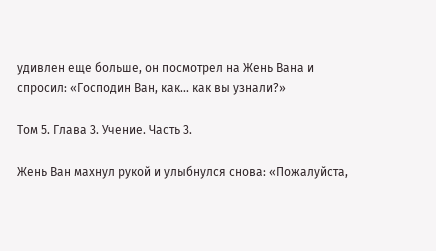удивлен еще больше, он посмотрел на Жень Вана и спросил: «Господин Ван, как... как вы узнали?»

Том 5. Глава 3. Учение. Часть 3.

Жень Ван махнул рукой и улыбнулся снова: «Пожалуйста,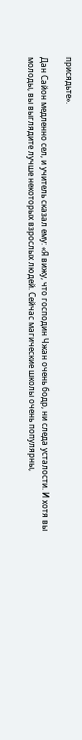присядьте».

Дан Сайон медленно сел, и учитель сказал ему: «Я вижу, что господин Чжан очень бодр, ни следа усталости. И хотя вы молоды, вы выглядите лучше некоторых взрослых людей. Сейчас магические школы очень популярны,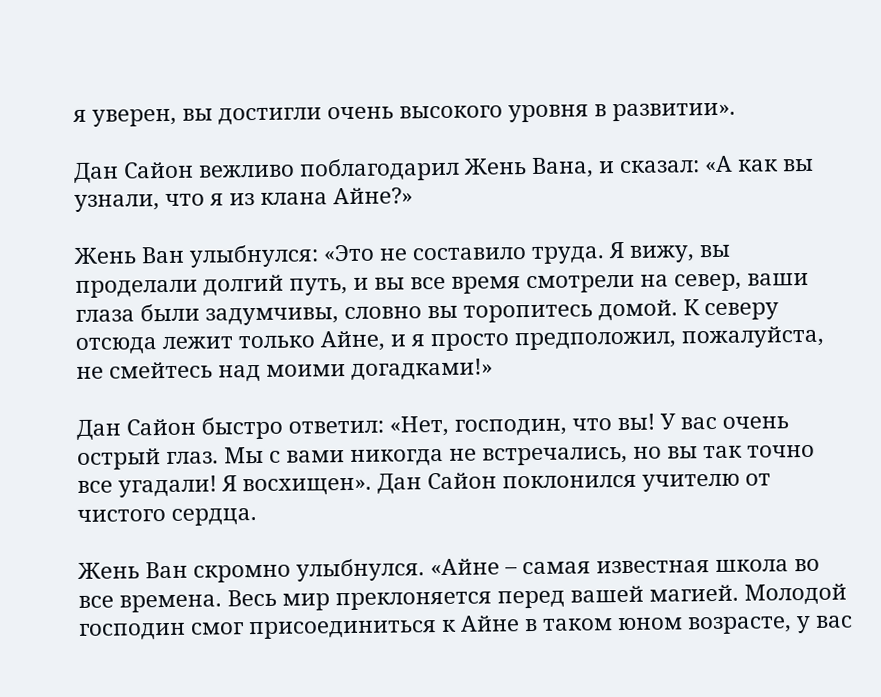я уверен, вы достигли очень высокого уровня в развитии».

Дан Сайон вежливо поблагодарил Жень Вана, и сказал: «А как вы узнали, что я из клана Айне?»

Жень Ван улыбнулся: «Это не составило труда. Я вижу, вы проделали долгий путь, и вы все время смотрели на север, ваши глаза были задумчивы, словно вы торопитесь домой. К северу отсюда лежит только Айне, и я просто предположил, пожалуйста, не смейтесь над моими догадками!»

Дан Сайон быстро ответил: «Нет, господин, что вы! У вас очень острый глаз. Мы с вами никогда не встречались, но вы так точно все угадали! Я восхищен». Дан Сайон поклонился учителю от чистого сердца.

Жень Ван скромно улыбнулся. «Айне – самая известная школа во все времена. Весь мир преклоняется перед вашей магией. Молодой господин смог присоединиться к Айне в таком юном возрасте, у вас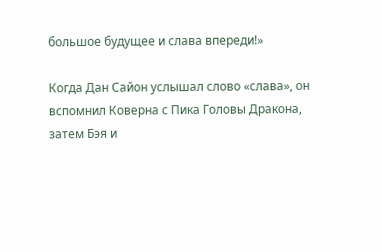большое будущее и слава впереди!»

Когда Дан Сайон услышал слово «слава», он вспомнил Коверна с Пика Головы Дракона, затем Бэя и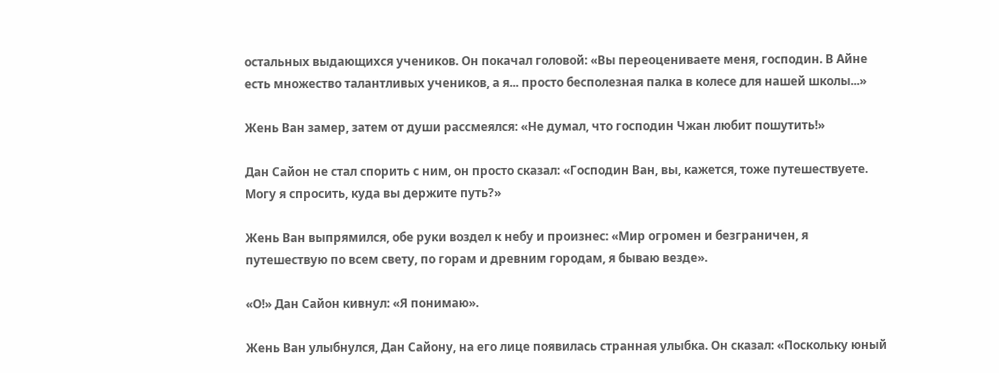остальных выдающихся учеников. Он покачал головой: «Вы переоцениваете меня, господин. В Айне есть множество талантливых учеников, а я... просто бесполезная палка в колесе для нашей школы...»

Жень Ван замер, затем от души рассмеялся: «Не думал, что господин Чжан любит пошутить!»

Дан Сайон не стал спорить с ним, он просто сказал: «Господин Ван, вы, кажется, тоже путешествуете. Могу я спросить, куда вы держите путь?»

Жень Ван выпрямился, обе руки воздел к небу и произнес: «Мир огромен и безграничен, я путешествую по всем свету, по горам и древним городам, я бываю везде».

«О!» Дан Сайон кивнул: «Я понимаю».

Жень Ван улыбнулся, Дан Сайону, на его лице появилась странная улыбка. Он сказал: «Поскольку юный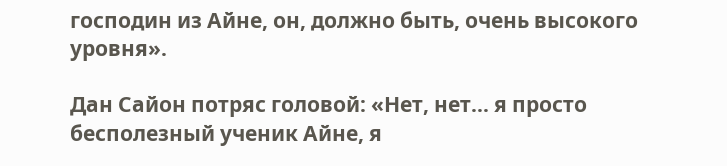господин из Айне, он, должно быть, очень высокого уровня».

Дан Сайон потряс головой: «Нет, нет... я просто бесполезный ученик Айне, я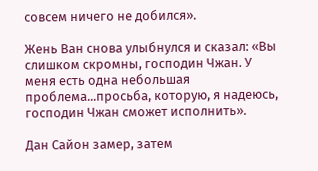совсем ничего не добился».

Жень Ван снова улыбнулся и сказал: «Вы слишком скромны, господин Чжан. У меня есть одна небольшая проблема...просьба, которую, я надеюсь, господин Чжан сможет исполнить».

Дан Сайон замер, затем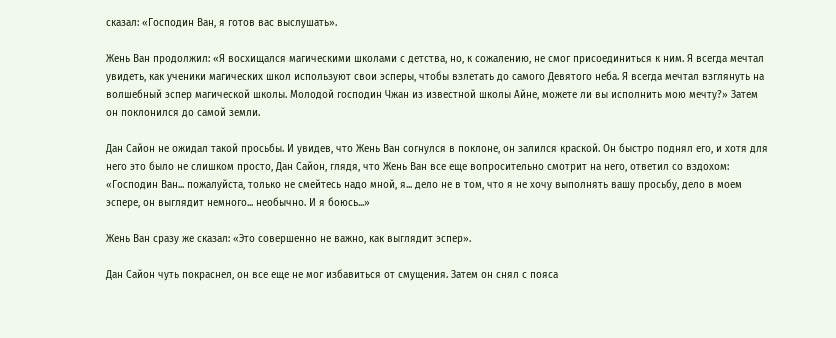сказал: «Господин Ван, я готов вас выслушать».

Жень Ван продолжил: «Я восхищался магическими школами с детства, но, к сожалению, не смог присоединиться к ним. Я всегда мечтал увидеть, как ученики магических школ используют свои эсперы, чтобы взлетать до самого Девятого неба. Я всегда мечтал взглянуть на волшебный эспер магической школы. Молодой господин Чжан из известной школы Айне, можете ли вы исполнить мою мечту?» Затем он поклонился до самой земли.

Дан Сайон не ожидал такой просьбы. И увидев, что Жень Ван согнулся в поклоне, он залился краской. Он быстро поднял его, и хотя для него это было не слишком просто, Дан Сайон, глядя, что Жень Ван все еще вопросительно смотрит на него, ответил со вздохом: «Господин Ван... пожалуйста, только не смейтесь надо мной, я... дело не в том, что я не хочу выполнять вашу просьбу, дело в моем эспере, он выглядит немного... необычно. И я боюсь...»

Жень Ван сразу же сказал: «Это совершенно не важно, как выглядит эспер».

Дан Сайон чуть покраснел, он все еще не мог избавиться от смущения. Затем он снял с пояса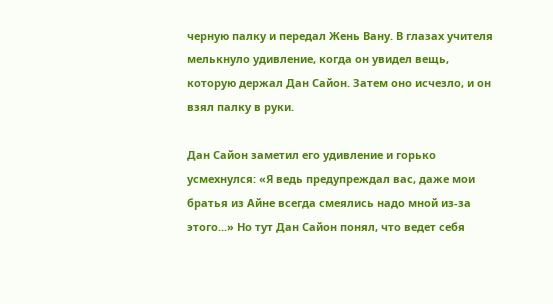черную палку и передал Жень Вану. В глазах учителя мелькнуло удивление, когда он увидел вещь, которую держал Дан Сайон. Затем оно исчезло, и он взял палку в руки.

Дан Сайон заметил его удивление и горько усмехнулся: «Я ведь предупреждал вас, даже мои братья из Айне всегда смеялись надо мной из-за этого...» Но тут Дан Сайон понял, что ведет себя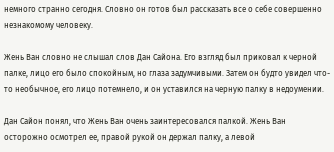немного странно сегодня. Словно он готов был рассказать все о себе совершенно незнакомому человеку.

Жень Ван словно не слышал слов Дан Сайона. Его взгляд был приковал к черной палке, лицо его было спокойным, но глаза задумчивыми. Затем он будто увидел что-то необычное, его лицо потемнело, и он уставился на черную палку в недоумении.

Дан Сайон понял, что Жень Ван очень заинтересовался палкой. Жень Ван осторожно осмотрел ее, правой рукой он держал палку, а левой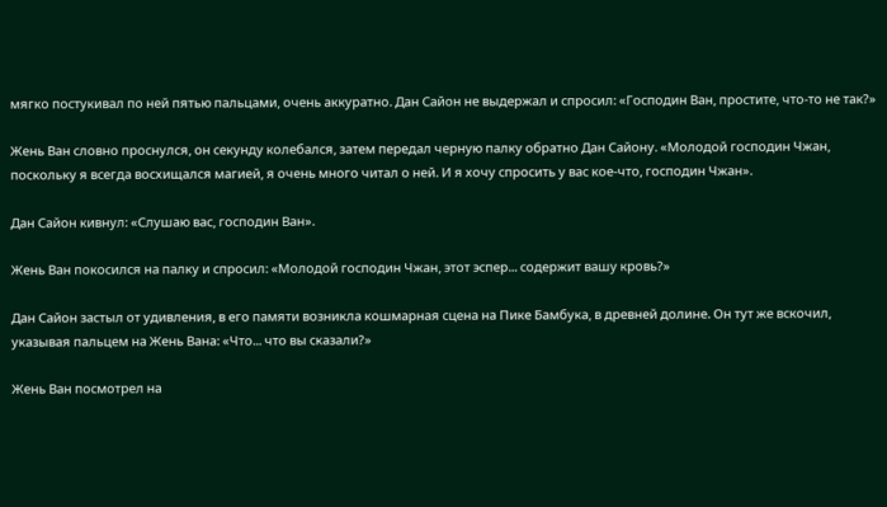мягко постукивал по ней пятью пальцами, очень аккуратно. Дан Сайон не выдержал и спросил: «Господин Ван, простите, что-то не так?»

Жень Ван словно проснулся, он секунду колебался, затем передал черную палку обратно Дан Сайону. «Молодой господин Чжан, поскольку я всегда восхищался магией, я очень много читал о ней. И я хочу спросить у вас кое-что, господин Чжан».

Дан Сайон кивнул: «Слушаю вас, господин Ван».

Жень Ван покосился на палку и спросил: «Молодой господин Чжан, этот эспер... содержит вашу кровь?»

Дан Сайон застыл от удивления, в его памяти возникла кошмарная сцена на Пике Бамбука, в древней долине. Он тут же вскочил, указывая пальцем на Жень Вана: «Что... что вы сказали?»

Жень Ван посмотрел на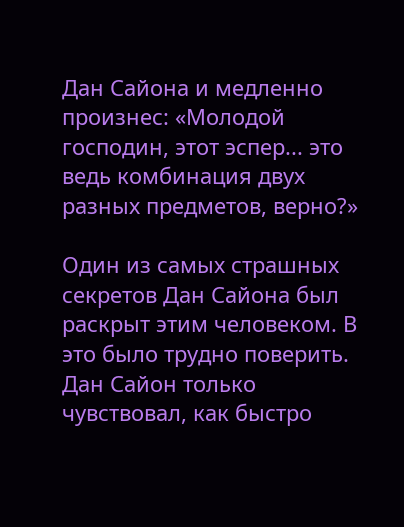Дан Сайона и медленно произнес: «Молодой господин, этот эспер... это ведь комбинация двух разных предметов, верно?»

Один из самых страшных секретов Дан Сайона был раскрыт этим человеком. В это было трудно поверить. Дан Сайон только чувствовал, как быстро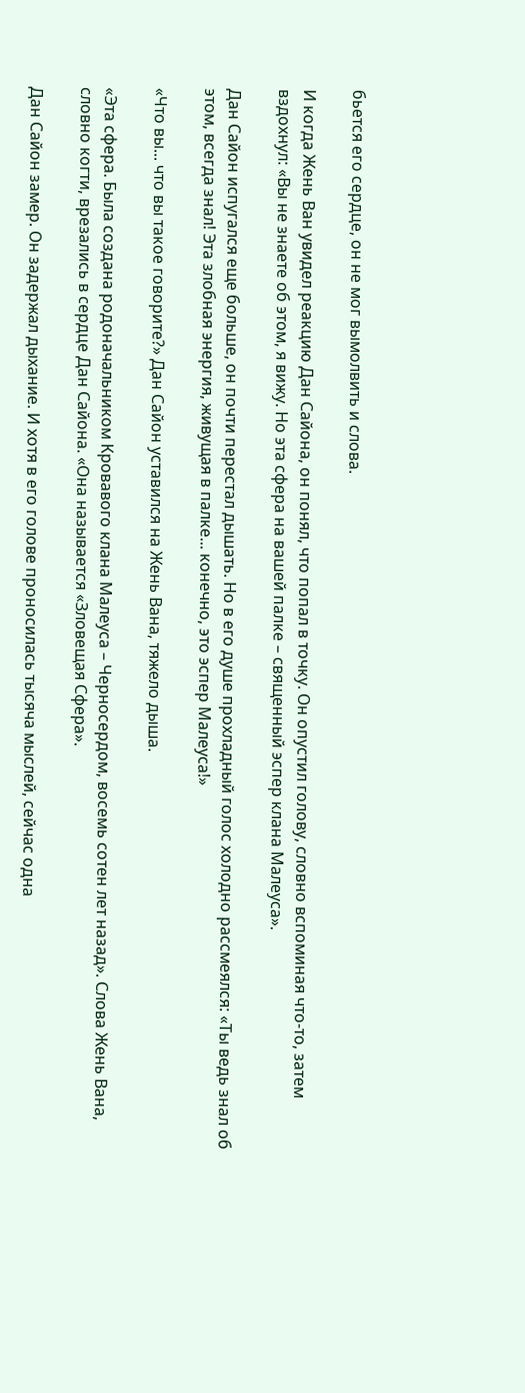бьется его сердце, он не мог вымолвить и слова.

И когда Жень Ван увидел реакцию Дан Сайона, он понял, что попал в точку. Он опустил голову, словно вспоминая что-то, затем вздохнул: «Вы не знаете об этом, я вижу. Но эта сфера на вашей палке – священный эспер клана Малеуса».

Дан Сайон испугался еще больше, он почти перестал дышать. Но в его душе прохладный голос холодно рассмеялся: «Ты ведь знал об этом, всегда знал! Эта злобная энергия, живущая в палке... конечно, это эспер Малеуса!»

«Что вы... что вы такое говорите?» Дан Сайон уставился на Жень Вана, тяжело дыша.

«Эта сфера. Была создана родоначальником Кровавого клана Малеуса – Черносердом, восемь сотен лет назад». Слова Жень Вана, словно когти, врезались в сердце Дан Сайона. «Она называется «Зловещая Сфера».

Дан Сайон замер. Он задержал дыхание. И хотя в его голове проносилась тысяча мыслей, сейчас одна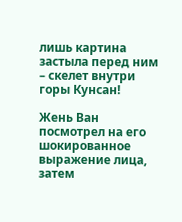лишь картина застыла перед ним – скелет внутри горы Кунсан!

Жень Ван посмотрел на его шокированное выражение лица, затем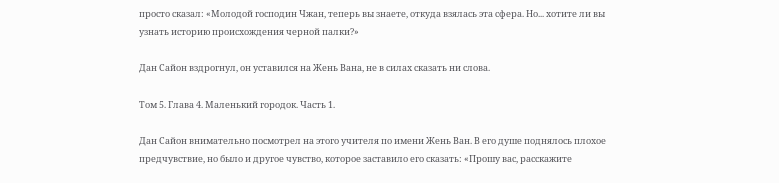просто сказал: «Молодой господин Чжан, теперь вы знаете, откуда взялась эта сфера. Но... хотите ли вы узнать историю происхождения черной палки?»

Дан Сайон вздрогнул, он уставился на Жень Вана, не в силах сказать ни слова.

Том 5. Глава 4. Маленький городок. Часть 1.

Дан Сайон внимательно посмотрел на этого учителя по имени Жень Ван. В его душе поднялось плохое предчувствие, но было и другое чувство, которое заставило его сказать: «Прошу вас, расскажите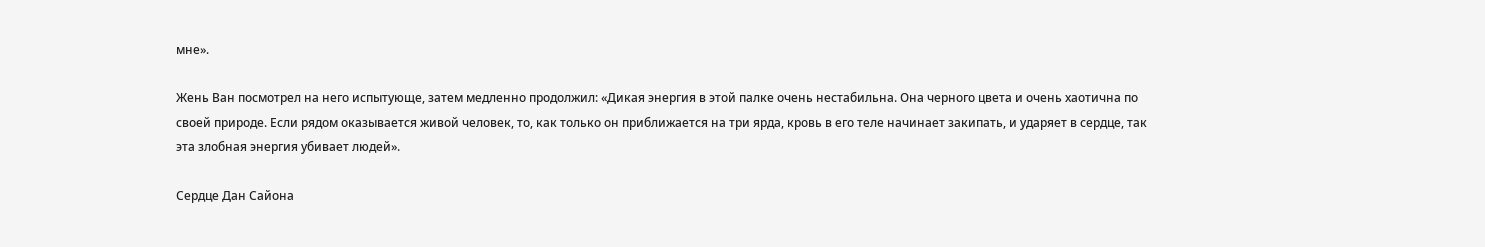мне».

Жень Ван посмотрел на него испытующе, затем медленно продолжил: «Дикая энергия в этой палке очень нестабильна. Она черного цвета и очень хаотична по своей природе. Если рядом оказывается живой человек, то, как только он приближается на три ярда, кровь в его теле начинает закипать, и ударяет в сердце, так эта злобная энергия убивает людей».

Сердце Дан Сайона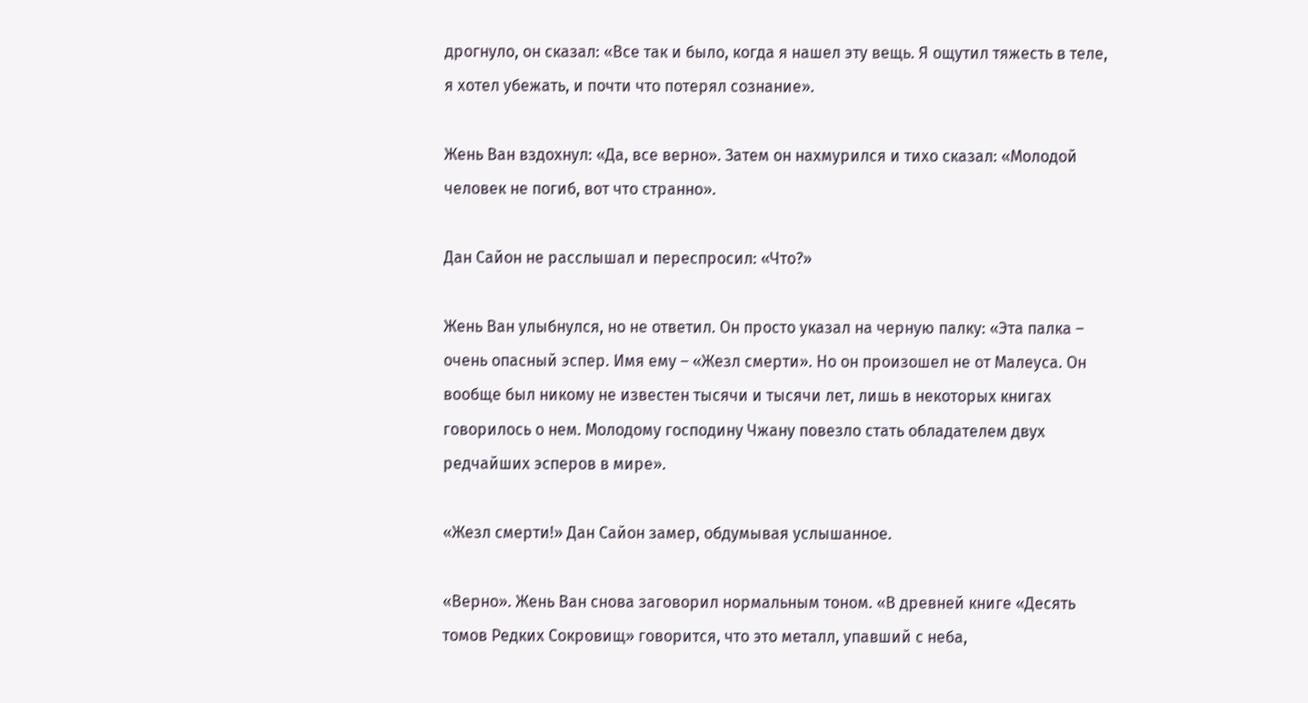дрогнуло, он сказал: «Все так и было, когда я нашел эту вещь. Я ощутил тяжесть в теле, я хотел убежать, и почти что потерял сознание».

Жень Ван вздохнул: «Да, все верно». Затем он нахмурился и тихо сказал: «Молодой человек не погиб, вот что странно».

Дан Сайон не расслышал и переспросил: «Что?»

Жень Ван улыбнулся, но не ответил. Он просто указал на черную палку: «Эта палка – очень опасный эспер. Имя ему – «Жезл смерти». Но он произошел не от Малеуса. Он вообще был никому не известен тысячи и тысячи лет, лишь в некоторых книгах говорилось о нем. Молодому господину Чжану повезло стать обладателем двух редчайших эсперов в мире».

«Жезл смерти!» Дан Сайон замер, обдумывая услышанное.

«Верно». Жень Ван снова заговорил нормальным тоном. «В древней книге «Десять томов Редких Сокровищ» говорится, что это металл, упавший с неба,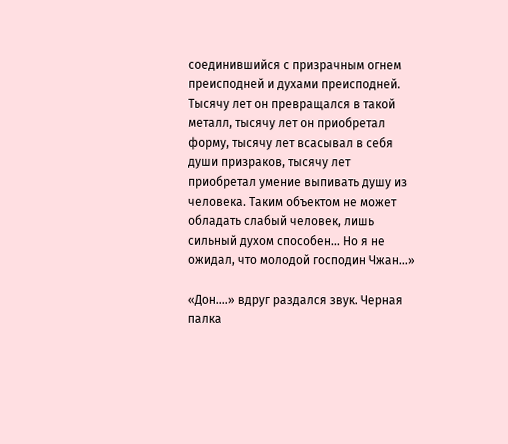соединившийся с призрачным огнем преисподней и духами преисподней. Тысячу лет он превращался в такой металл, тысячу лет он приобретал форму, тысячу лет всасывал в себя души призраков, тысячу лет приобретал умение выпивать душу из человека. Таким объектом не может обладать слабый человек, лишь сильный духом способен... Но я не ожидал, что молодой господин Чжан...»

«Дон....» вдруг раздался звук. Черная палка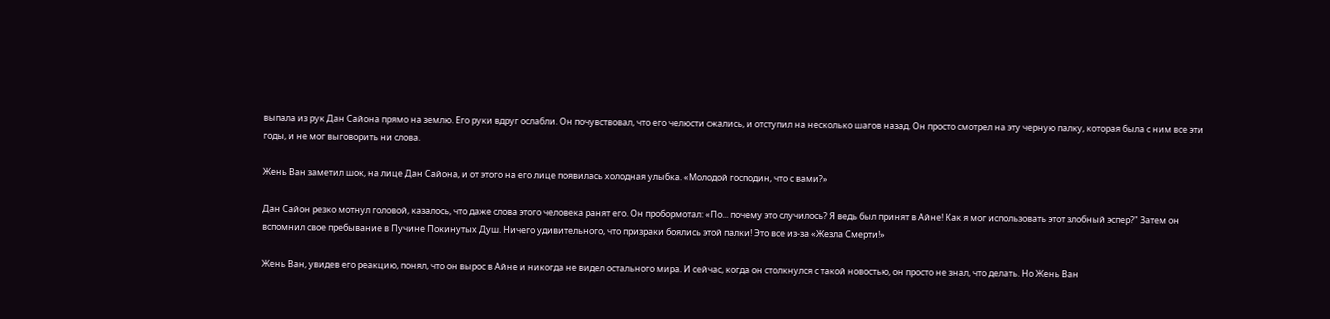выпала из рук Дан Сайона прямо на землю. Его руки вдруг ослабли. Он почувствовал, что его челюсти сжались, и отступил на несколько шагов назад. Он просто смотрел на эту черную палку, которая была с ним все эти годы, и не мог выговорить ни слова.

Жень Ван заметил шок, на лице Дан Сайона, и от этого на его лице появилась холодная улыбка. «Молодой господин, что с вами?»

Дан Сайон резко мотнул головой, казалось, что даже слова этого человека ранят его. Он пробормотал: «По... почему это случилось? Я ведь был принят в Айне! Как я мог использовать этот злобный эспер?" Затем он вспомнил свое пребывание в Пучине Покинутых Душ. Ничего удивительного, что призраки боялись этой палки! Это все из-за «Жезла Смерти!»

Жень Ван, увидев его реакцию, понял, что он вырос в Айне и никогда не видел остального мира. И сейчас, когда он столкнулся с такой новостью, он просто не знал, что делать. Но Жень Ван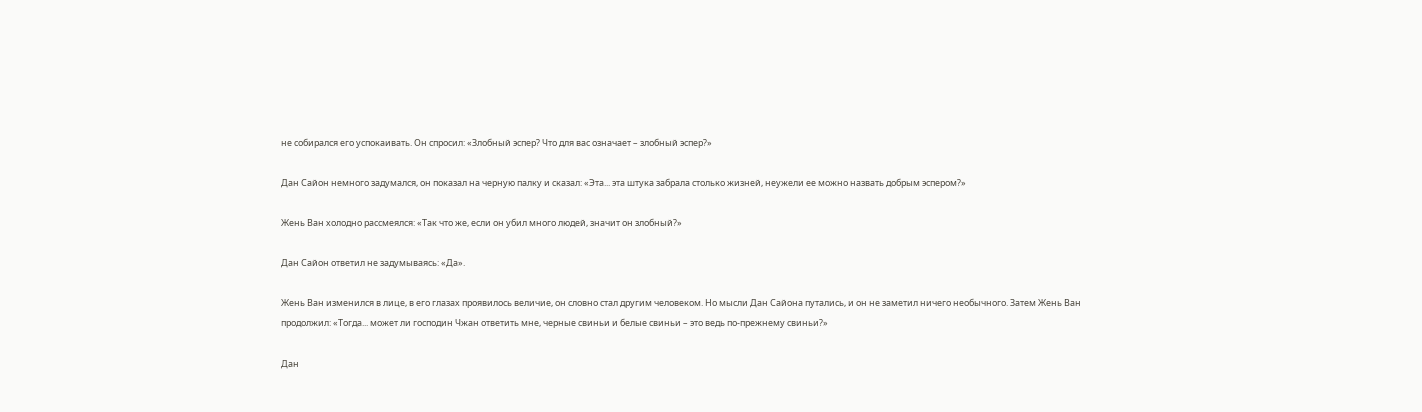не собирался его успокаивать. Он спросил: «Злобный эспер? Что для вас означает – злобный эспер?»

Дан Сайон немного задумался, он показал на черную палку и сказал: «Эта... эта штука забрала столько жизней, неужели ее можно назвать добрым эспером?»

Жень Ван холодно рассмеялся: «Так что же, если он убил много людей, значит он злобный?»

Дан Сайон ответил не задумываясь: «Да».

Жень Ван изменился в лице, в его глазах проявилось величие, он словно стал другим человеком. Но мысли Дан Сайона путались, и он не заметил ничего необычного. Затем Жень Ван продолжил: «Тогда... может ли господин Чжан ответить мне, черные свиньи и белые свиньи – это ведь по-прежнему свиньи?»

Дан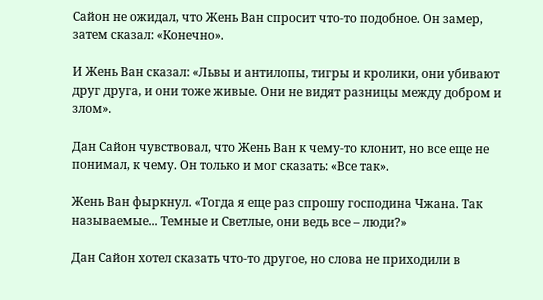Сайон не ожидал, что Жень Ван спросит что-то подобное. Он замер, затем сказал: «Конечно».

И Жень Ван сказал: «Львы и антилопы, тигры и кролики, они убивают друг друга, и они тоже живые. Они не видят разницы между добром и злом».

Дан Сайон чувствовал, что Жень Ван к чему-то клонит, но все еще не понимал, к чему. Он только и мог сказать: «Все так».

Жень Ван фыркнул. «Тогда я еще раз спрошу господина Чжана. Так называемые... Темные и Светлые, они ведь все – люди?»

Дан Сайон хотел сказать что-то другое, но слова не приходили в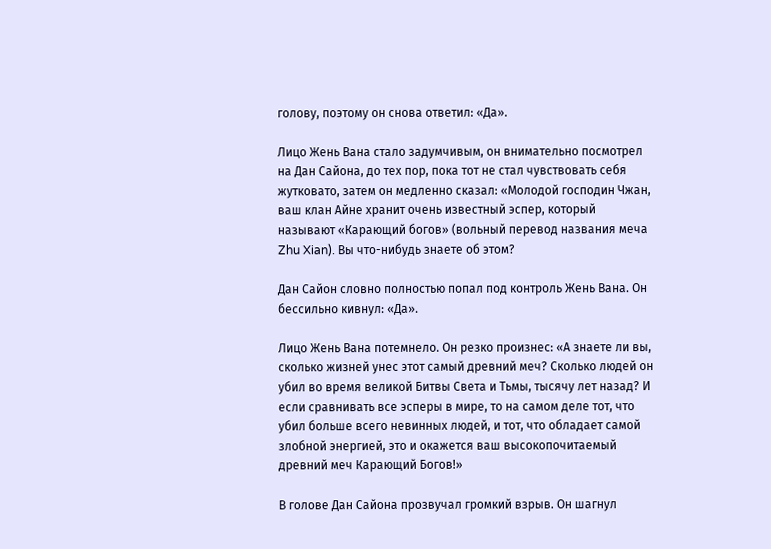голову, поэтому он снова ответил: «Да».

Лицо Жень Вана стало задумчивым, он внимательно посмотрел на Дан Сайона, до тех пор, пока тот не стал чувствовать себя жутковато, затем он медленно сказал: «Молодой господин Чжан, ваш клан Айне хранит очень известный эспер, который называют «Карающий богов» (вольный перевод названия меча Zhu Xian). Вы что-нибудь знаете об этом?

Дан Сайон словно полностью попал под контроль Жень Вана. Он бессильно кивнул: «Да».

Лицо Жень Вана потемнело. Он резко произнес: «А знаете ли вы, сколько жизней унес этот самый древний меч? Сколько людей он убил во время великой Битвы Света и Тьмы, тысячу лет назад? И если сравнивать все эсперы в мире, то на самом деле тот, что убил больше всего невинных людей, и тот, что обладает самой злобной энергией, это и окажется ваш высокопочитаемый древний меч Карающий Богов!»

В голове Дан Сайона прозвучал громкий взрыв. Он шагнул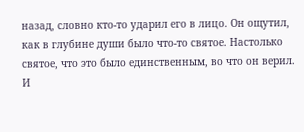назад, словно кто-то ударил его в лицо. Он ощутил, как в глубине души было что-то святое. Настолько святое, что это было единственным, во что он верил. И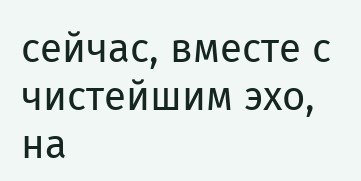сейчас, вместе с чистейшим эхо, на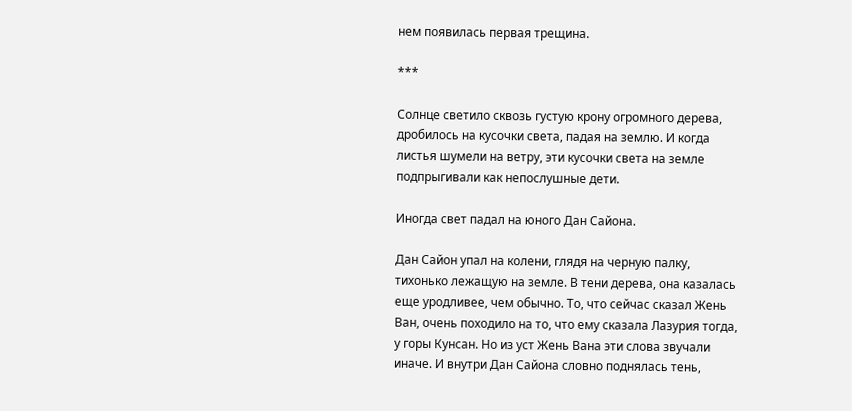нем появилась первая трещина.

***

Солнце светило сквозь густую крону огромного дерева, дробилось на кусочки света, падая на землю. И когда листья шумели на ветру, эти кусочки света на земле подпрыгивали как непослушные дети.

Иногда свет падал на юного Дан Сайона.

Дан Сайон упал на колени, глядя на черную палку, тихонько лежащую на земле. В тени дерева, она казалась еще уродливее, чем обычно. То, что сейчас сказал Жень Ван, очень походило на то, что ему сказала Лазурия тогда, у горы Кунсан. Но из уст Жень Вана эти слова звучали иначе. И внутри Дан Сайона словно поднялась тень,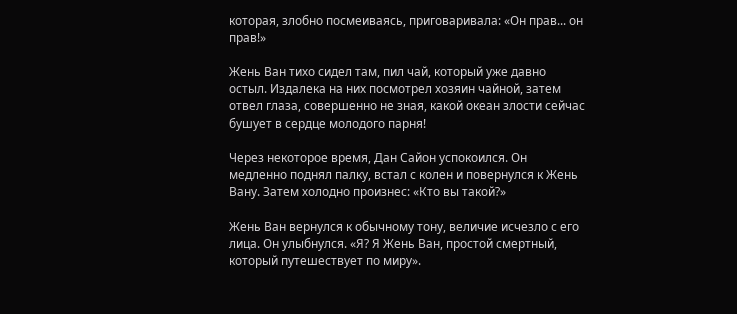которая, злобно посмеиваясь, приговаривала: «Он прав... он прав!»

Жень Ван тихо сидел там, пил чай, который уже давно остыл. Издалека на них посмотрел хозяин чайной, затем отвел глаза, совершенно не зная, какой океан злости сейчас бушует в сердце молодого парня!

Через некоторое время, Дан Сайон успокоился. Он медленно поднял палку, встал с колен и повернулся к Жень Вану. Затем холодно произнес: «Кто вы такой?»

Жень Ван вернулся к обычному тону, величие исчезло с его лица. Он улыбнулся. «Я? Я Жень Ван, простой смертный, который путешествует по миру».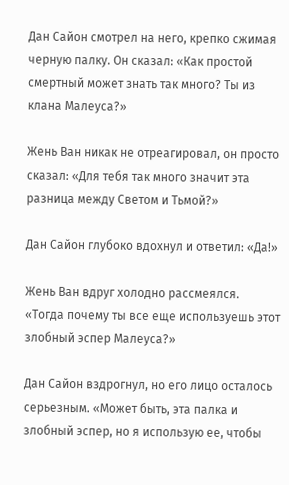Дан Сайон смотрел на него, крепко сжимая черную палку. Он сказал: «Как простой смертный может знать так много? Ты из клана Малеуса?»

Жень Ван никак не отреагировал, он просто сказал: «Для тебя так много значит эта разница между Светом и Тьмой?»

Дан Сайон глубоко вдохнул и ответил: «Да!»

Жень Ван вдруг холодно рассмеялся. «Тогда почему ты все еще используешь этот злобный эспер Малеуса?»

Дан Сайон вздрогнул, но его лицо осталось серьезным. «Может быть, эта палка и злобный эспер, но я использую ее, чтобы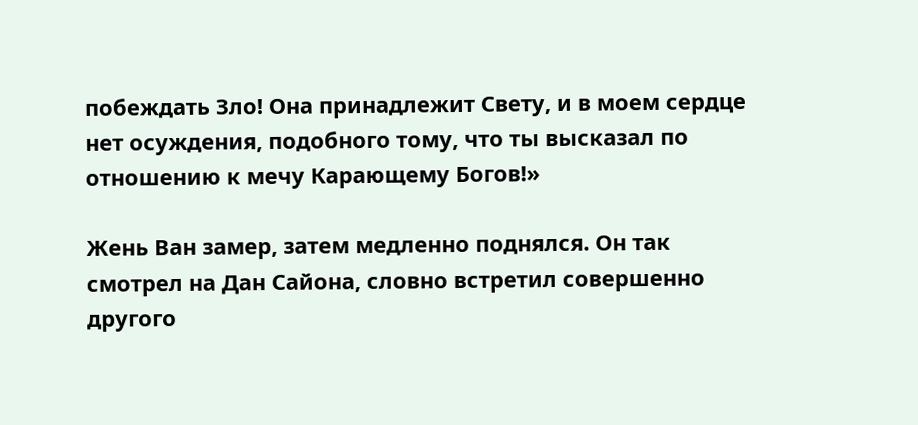побеждать Зло! Она принадлежит Свету, и в моем сердце нет осуждения, подобного тому, что ты высказал по отношению к мечу Карающему Богов!»

Жень Ван замер, затем медленно поднялся. Он так смотрел на Дан Сайона, словно встретил совершенно другого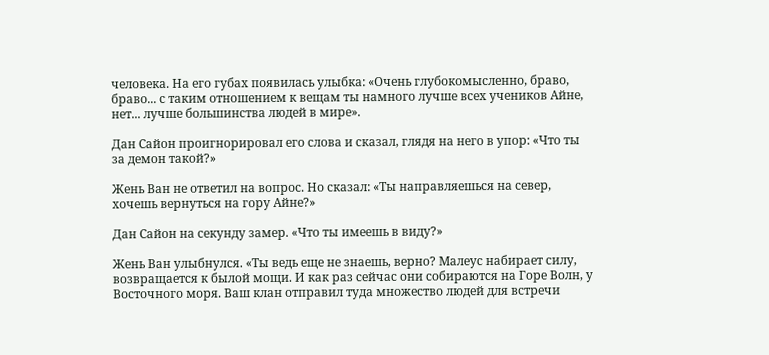человека. На его губах появилась улыбка: «Очень глубокомысленно, браво, браво... с таким отношением к вещам ты намного лучше всех учеников Айне, нет... лучше большинства людей в мире».

Дан Сайон проигнорировал его слова и сказал, глядя на него в упор: «Что ты за демон такой?»

Жень Ван не ответил на вопрос. Но сказал: «Ты направляешься на север, хочешь вернуться на гору Айне?»

Дан Сайон на секунду замер. «Что ты имеешь в виду?»

Жень Ван улыбнулся. «Ты ведь еще не знаешь, верно? Малеус набирает силу, возвращается к былой мощи. И как раз сейчас они собираются на Горе Волн, у Восточного моря. Ваш клан отправил туда множество людей для встречи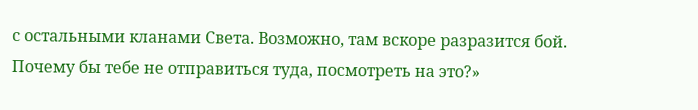с остальными кланами Света. Возможно, там вскоре разразится бой. Почему бы тебе не отправиться туда, посмотреть на это?»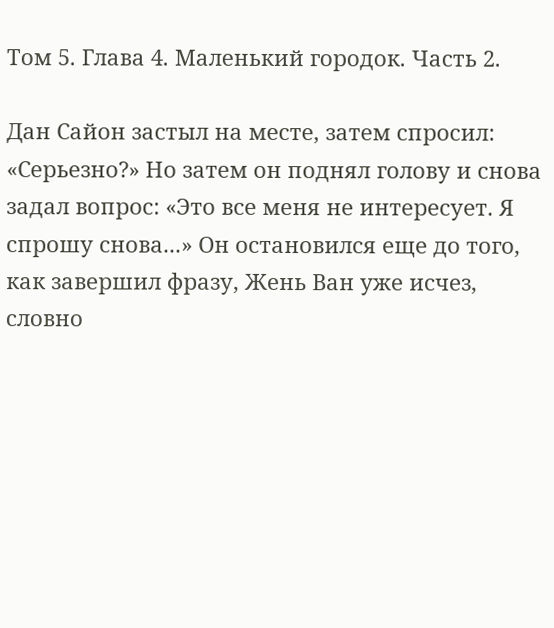Том 5. Глава 4. Маленький городок. Часть 2.

Дан Сайон застыл на месте, затем спросил: «Серьезно?» Но затем он поднял голову и снова задал вопрос: «Это все меня не интересует. Я спрошу снова...» Он остановился еще до того, как завершил фразу, Жень Ван уже исчез, словно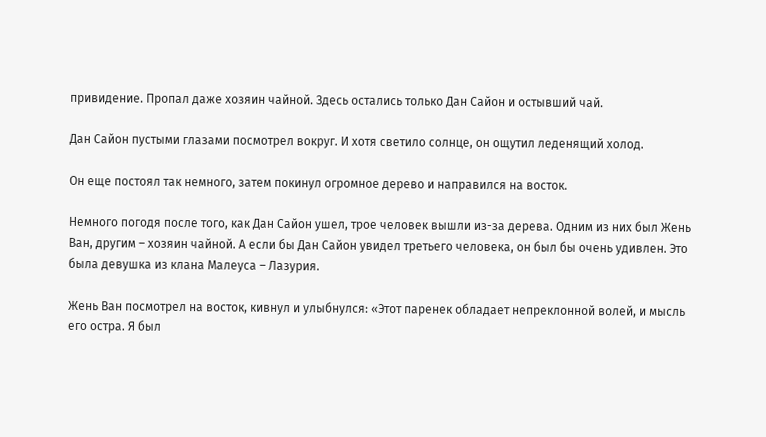привидение. Пропал даже хозяин чайной. Здесь остались только Дан Сайон и остывший чай.

Дан Сайон пустыми глазами посмотрел вокруг. И хотя светило солнце, он ощутил леденящий холод.

Он еще постоял так немного, затем покинул огромное дерево и направился на восток.

Немного погодя после того, как Дан Сайон ушел, трое человек вышли из-за дерева. Одним из них был Жень Ван, другим – хозяин чайной. А если бы Дан Сайон увидел третьего человека, он был бы очень удивлен. Это была девушка из клана Малеуса – Лазурия.

Жень Ван посмотрел на восток, кивнул и улыбнулся: «Этот паренек обладает непреклонной волей, и мысль его остра. Я был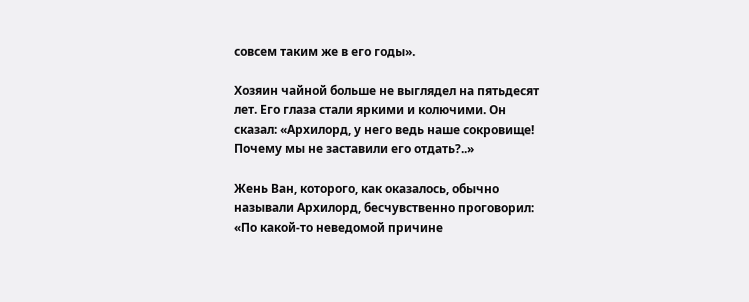совсем таким же в его годы».

Хозяин чайной больше не выглядел на пятьдесят лет. Его глаза стали яркими и колючими. Он сказал: «Архилорд, у него ведь наше сокровище! Почему мы не заставили его отдать?..»

Жень Ван, которого, как оказалось, обычно называли Архилорд, бесчувственно проговорил: «По какой-то неведомой причине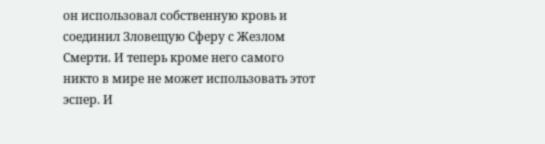он использовал собственную кровь и соединил Зловещую Сферу с Жезлом Смерти. И теперь кроме него самого никто в мире не может использовать этот эспер. И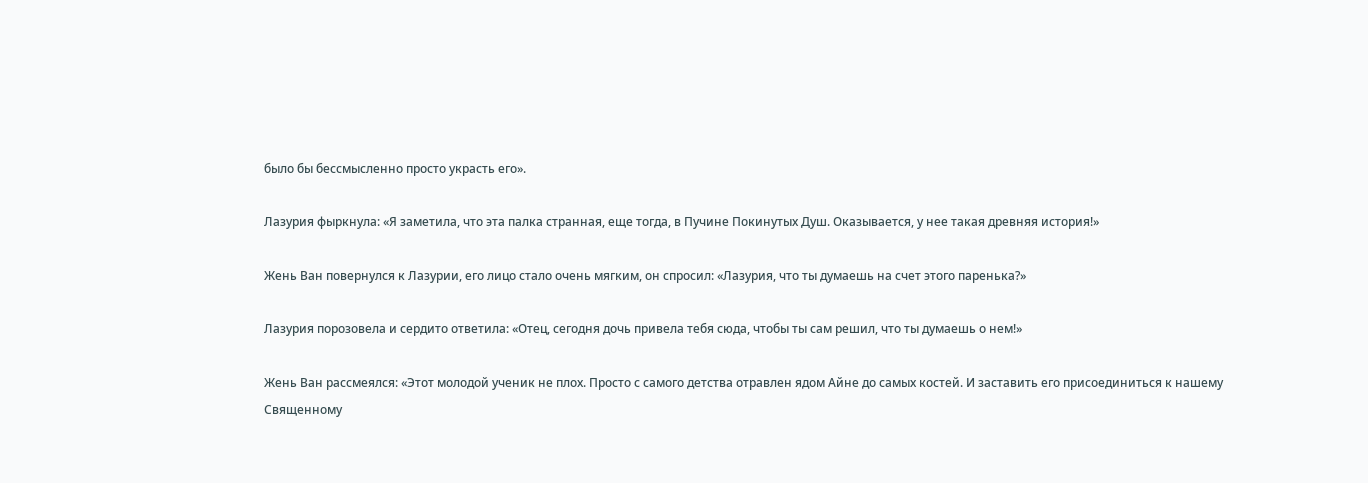было бы бессмысленно просто украсть его».

Лазурия фыркнула: «Я заметила, что эта палка странная, еще тогда, в Пучине Покинутых Душ. Оказывается, у нее такая древняя история!»

Жень Ван повернулся к Лазурии, его лицо стало очень мягким, он спросил: «Лазурия, что ты думаешь на счет этого паренька?»

Лазурия порозовела и сердито ответила: «Отец, сегодня дочь привела тебя сюда, чтобы ты сам решил, что ты думаешь о нем!»

Жень Ван рассмеялся: «Этот молодой ученик не плох. Просто с самого детства отравлен ядом Айне до самых костей. И заставить его присоединиться к нашему Священному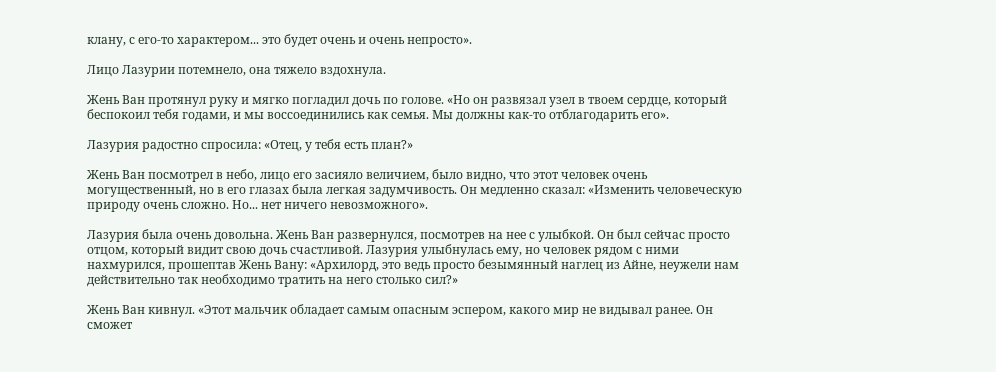клану, с его-то характером... это будет очень и очень непросто».

Лицо Лазурии потемнело, она тяжело вздохнула.

Жень Ван протянул руку и мягко погладил дочь по голове. «Но он развязал узел в твоем сердце, который беспокоил тебя годами, и мы воссоединились как семья. Мы должны как-то отблагодарить его».

Лазурия радостно спросила: «Отец, у тебя есть план?»

Жень Ван посмотрел в небо, лицо его засияло величием, было видно, что этот человек очень могущественный, но в его глазах была легкая задумчивость. Он медленно сказал: «Изменить человеческую природу очень сложно. Но... нет ничего невозможного».

Лазурия была очень довольна. Жень Ван развернулся, посмотрев на нее с улыбкой. Он был сейчас просто отцом, который видит свою дочь счастливой. Лазурия улыбнулась ему, но человек рядом с ними нахмурился, прошептав Жень Вану: «Архилорд, это ведь просто безымянный наглец из Айне, неужели нам действительно так необходимо тратить на него столько сил?»

Жень Ван кивнул. «Этот мальчик обладает самым опасным эспером, какого мир не видывал ранее. Он сможет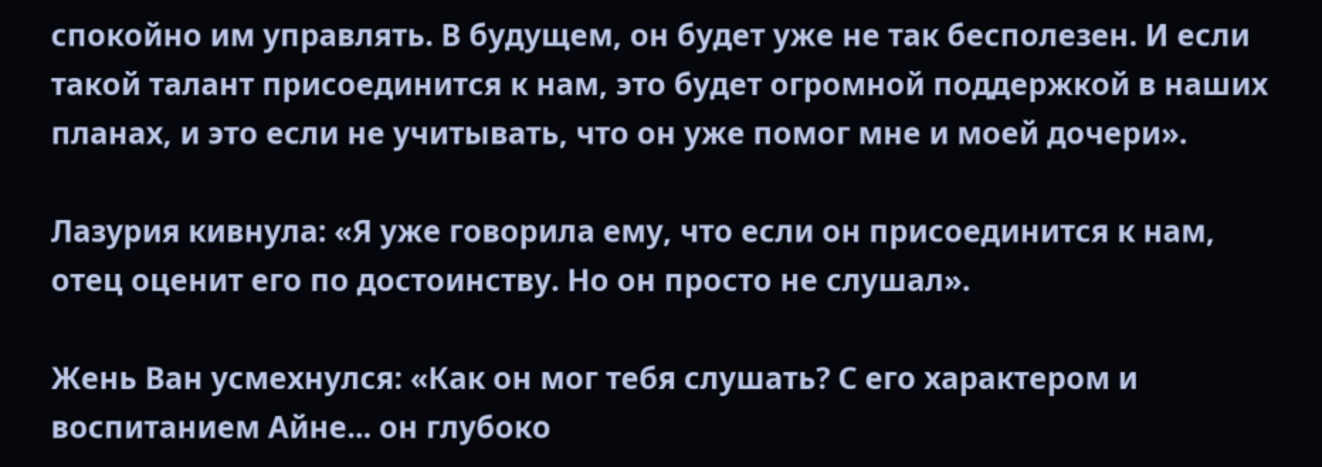спокойно им управлять. В будущем, он будет уже не так бесполезен. И если такой талант присоединится к нам, это будет огромной поддержкой в наших планах, и это если не учитывать, что он уже помог мне и моей дочери».

Лазурия кивнула: «Я уже говорила ему, что если он присоединится к нам, отец оценит его по достоинству. Но он просто не слушал».

Жень Ван усмехнулся: «Как он мог тебя слушать? С его характером и воспитанием Айне... он глубоко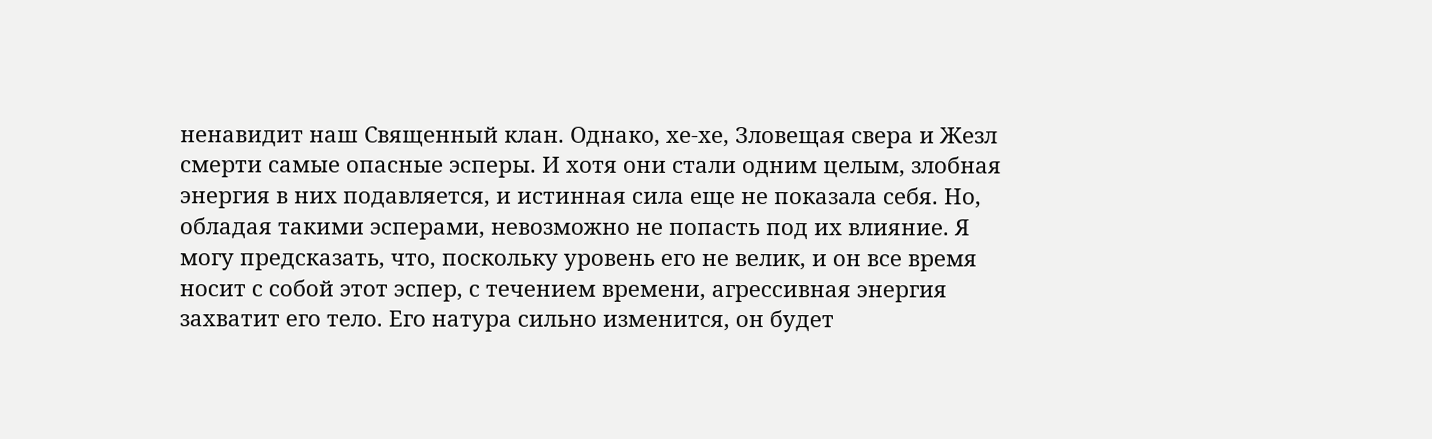ненавидит наш Священный клан. Однако, хе-хе, Зловещая свера и Жезл смерти самые опасные эсперы. И хотя они стали одним целым, злобная энергия в них подавляется, и истинная сила еще не показала себя. Но, обладая такими эсперами, невозможно не попасть под их влияние. Я могу предсказать, что, поскольку уровень его не велик, и он все время носит с собой этот эспер, с течением времени, агрессивная энергия захватит его тело. Его натура сильно изменится, он будет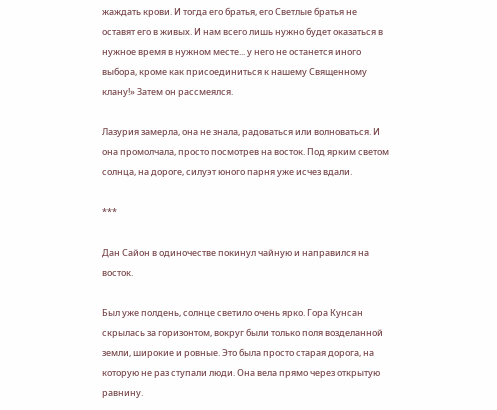жаждать крови. И тогда его братья, его Светлые братья не оставят его в живых. И нам всего лишь нужно будет оказаться в нужное время в нужном месте... у него не останется иного выбора, кроме как присоединиться к нашему Священному клану!» Затем он рассмеялся.

Лазурия замерла, она не знала, радоваться или волноваться. И она промолчала, просто посмотрев на восток. Под ярким светом солнца, на дороге, силуэт юного парня уже исчез вдали.

***

Дан Сайон в одиночестве покинул чайную и направился на восток.

Был уже полдень, солнце светило очень ярко. Гора Кунсан скрылась за горизонтом, вокруг были только поля возделанной земли, широкие и ровные. Это была просто старая дорога, на которую не раз ступали люди. Она вела прямо через открытую равнину.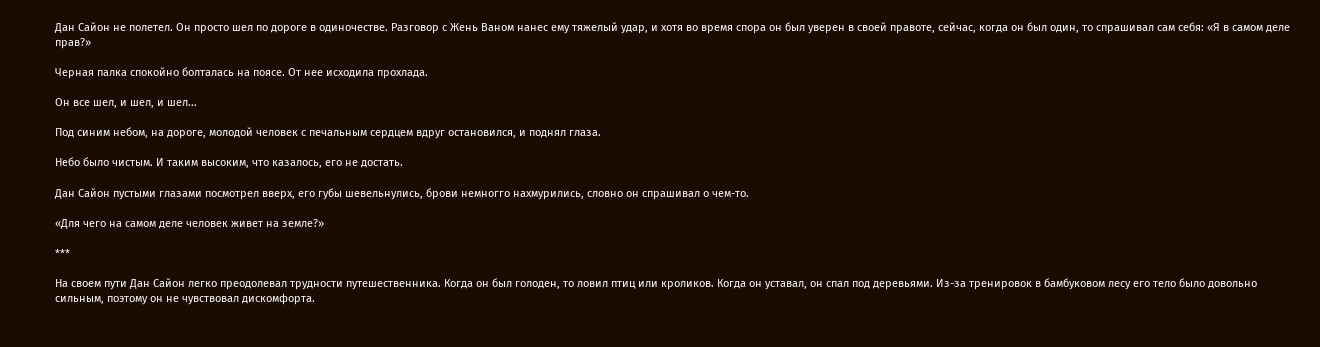Дан Сайон не полетел. Он просто шел по дороге в одиночестве. Разговор с Жень Ваном нанес ему тяжелый удар, и хотя во время спора он был уверен в своей правоте, сейчас, когда он был один, то спрашивал сам себя: «Я в самом деле прав?»

Черная палка спокойно болталась на поясе. От нее исходила прохлада.

Он все шел, и шел, и шел...

Под синим небом, на дороге, молодой человек с печальным сердцем вдруг остановился, и поднял глаза.

Небо было чистым. И таким высоким, что казалось, его не достать.

Дан Сайон пустыми глазами посмотрел вверх, его губы шевельнулись, брови немногго нахмурились, словно он спрашивал о чем-то.

«Для чего на самом деле человек живет на земле?»

***

На своем пути Дан Сайон легко преодолевал трудности путешественника. Когда он был голоден, то ловил птиц или кроликов. Когда он уставал, он спал под деревьями. Из-за тренировок в бамбуковом лесу его тело было довольно сильным, поэтому он не чувствовал дискомфорта.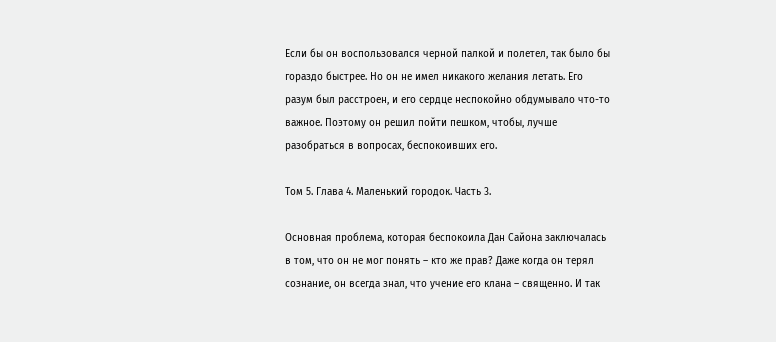Если бы он воспользовался черной палкой и полетел, так было бы гораздо быстрее. Но он не имел никакого желания летать. Его разум был расстроен, и его сердце неспокойно обдумывало что-то важное. Поэтому он решил пойти пешком, чтобы, лучше разобраться в вопросах, беспокоивших его.

Том 5. Глава 4. Маленький городок. Часть 3.

Основная проблема, которая беспокоила Дан Сайона заключалась в том, что он не мог понять – кто же прав? Даже когда он терял сознание, он всегда знал, что учение его клана – священно. И так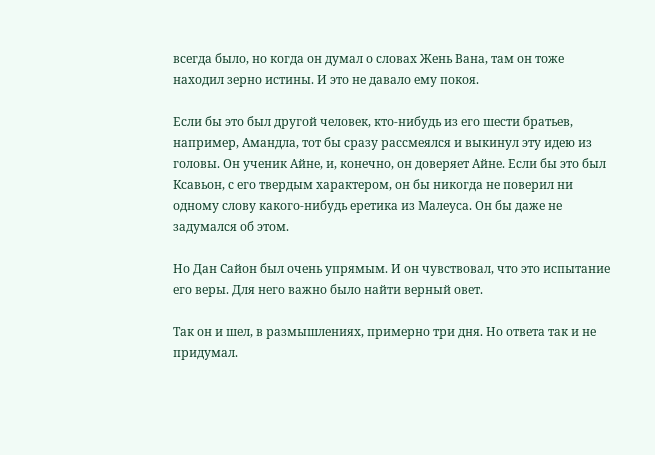всегда было, но когда он думал о словах Жень Вана, там он тоже находил зерно истины. И это не давало ему покоя.

Если бы это был другой человек, кто-нибудь из его шести братьев, например, Амандла, тот бы сразу рассмеялся и выкинул эту идею из головы. Он ученик Айне, и, конечно, он доверяет Айне. Если бы это был Ксавьон, с его твердым характером, он бы никогда не поверил ни одному слову какого-нибудь еретика из Малеуса. Он бы даже не задумался об этом.

Но Дан Сайон был очень упрямым. И он чувствовал, что это испытание его веры. Для него важно было найти верный овет.

Так он и шел, в размышлениях, примерно три дня. Но ответа так и не придумал.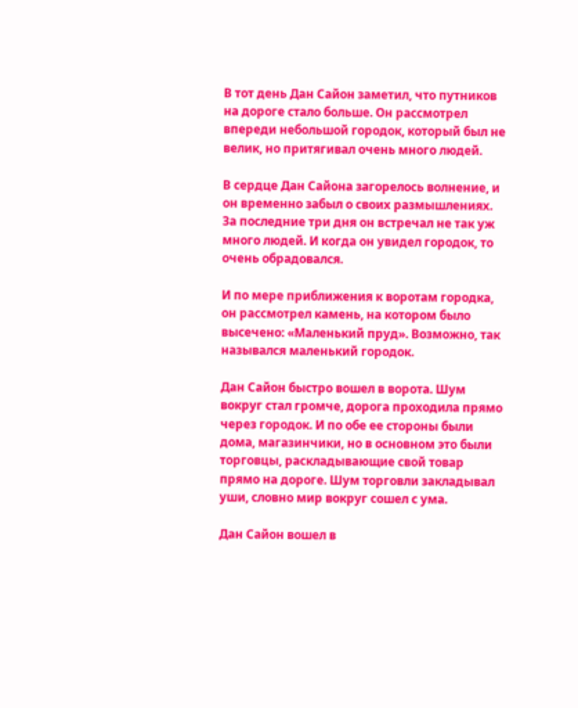В тот день Дан Сайон заметил, что путников на дороге стало больше. Он рассмотрел впереди небольшой городок, который был не велик, но притягивал очень много людей.

В сердце Дан Сайона загорелось волнение, и он временно забыл о своих размышлениях. За последние три дня он встречал не так уж много людей. И когда он увидел городок, то очень обрадовался.

И по мере приближения к воротам городка, он рассмотрел камень, на котором было высечено: «Маленький пруд». Возможно, так назывался маленький городок.

Дан Сайон быстро вошел в ворота. Шум вокруг стал громче, дорога проходила прямо через городок. И по обе ее стороны были дома, магазинчики, но в основном это были торговцы, раскладывающие свой товар прямо на дороге. Шум торговли закладывал уши, словно мир вокруг сошел с ума.

Дан Сайон вошел в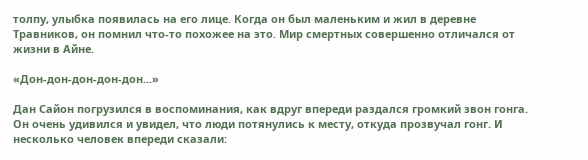толпу, улыбка появилась на его лице. Когда он был маленьким и жил в деревне Травников, он помнил что-то похожее на это. Мир смертных совершенно отличался от жизни в Айне.

«Дон-дон-дон-дон-дон...»

Дан Сайон погрузился в воспоминания, как вдруг впереди раздался громкий звон гонга. Он очень удивился и увидел, что люди потянулись к месту, откуда прозвучал гонг. И несколько человек впереди сказали: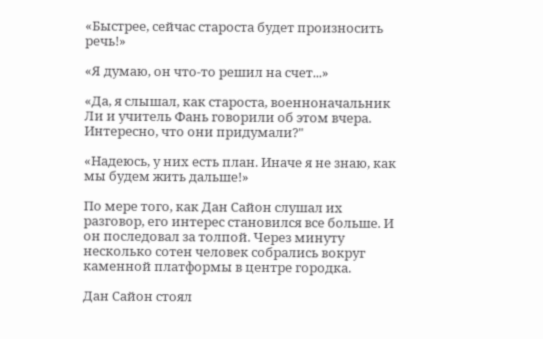«Быстрее, сейчас староста будет произносить речь!»

«Я думаю, он что-то решил на счет...»

«Да, я слышал, как староста, военноначальник Ли и учитель Фань говорили об этом вчера. Интересно, что они придумали?"

«Надеюсь, у них есть план. Иначе я не знаю, как мы будем жить дальше!»

По мере того, как Дан Сайон слушал их разговор, его интерес становился все больше. И он последовал за толпой. Через минуту несколько сотен человек собрались вокруг каменной платформы в центре городка.

Дан Сайон стоял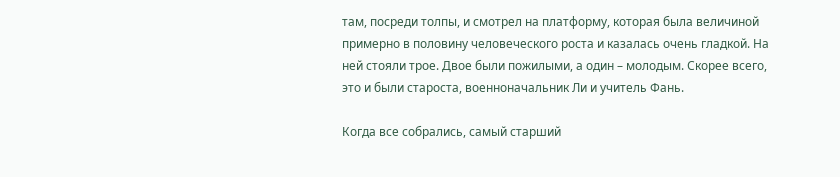там, посреди толпы, и смотрел на платформу, которая была величиной примерно в половину человеческого роста и казалась очень гладкой. На ней стояли трое. Двое были пожилыми, а один – молодым. Скорее всего, это и были староста, военноначальник Ли и учитель Фань.

Когда все собрались, самый старший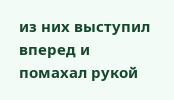из них выступил вперед и помахал рукой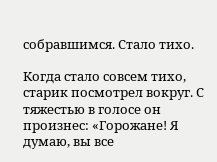собравшимся. Стало тихо.

Когда стало совсем тихо, старик посмотрел вокруг. С тяжестью в голосе он произнес: «Горожане! Я думаю, вы все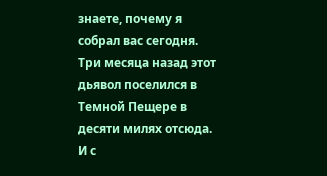знаете, почему я собрал вас сегодня. Три месяца назад этот дьявол поселился в Темной Пещере в десяти милях отсюда. И с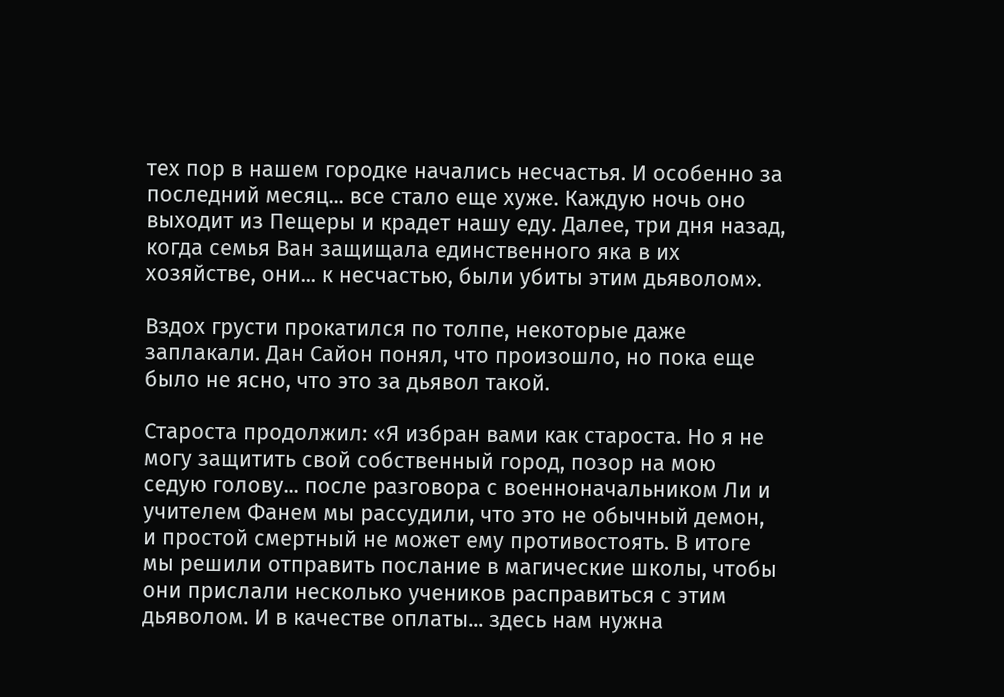тех пор в нашем городке начались несчастья. И особенно за последний месяц... все стало еще хуже. Каждую ночь оно выходит из Пещеры и крадет нашу еду. Далее, три дня назад, когда семья Ван защищала единственного яка в их хозяйстве, они... к несчастью, были убиты этим дьяволом».

Вздох грусти прокатился по толпе, некоторые даже заплакали. Дан Сайон понял, что произошло, но пока еще было не ясно, что это за дьявол такой.

Староста продолжил: «Я избран вами как староста. Но я не могу защитить свой собственный город, позор на мою седую голову... после разговора с военноначальником Ли и учителем Фанем мы рассудили, что это не обычный демон, и простой смертный не может ему противостоять. В итоге мы решили отправить послание в магические школы, чтобы они прислали несколько учеников расправиться с этим дьяволом. И в качестве оплаты... здесь нам нужна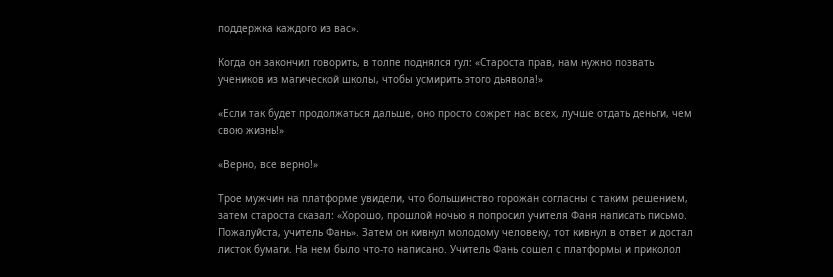поддержка каждого из вас».

Когда он закончил говорить, в толпе поднялся гул: «Староста прав, нам нужно позвать учеников из магической школы, чтобы усмирить этого дьявола!»

«Если так будет продолжаться дальше, оно просто сожрет нас всех, лучше отдать деньги, чем свою жизнь!»

«Верно, все верно!»

Трое мужчин на платформе увидели, что большинство горожан согласны с таким решением, затем староста сказал: «Хорошо, прошлой ночью я попросил учителя Фаня написать письмо. Пожалуйста, учитель Фань». Затем он кивнул молодому человеку, тот кивнул в ответ и достал листок бумаги. На нем было что-то написано. Учитель Фань сошел с платформы и приколол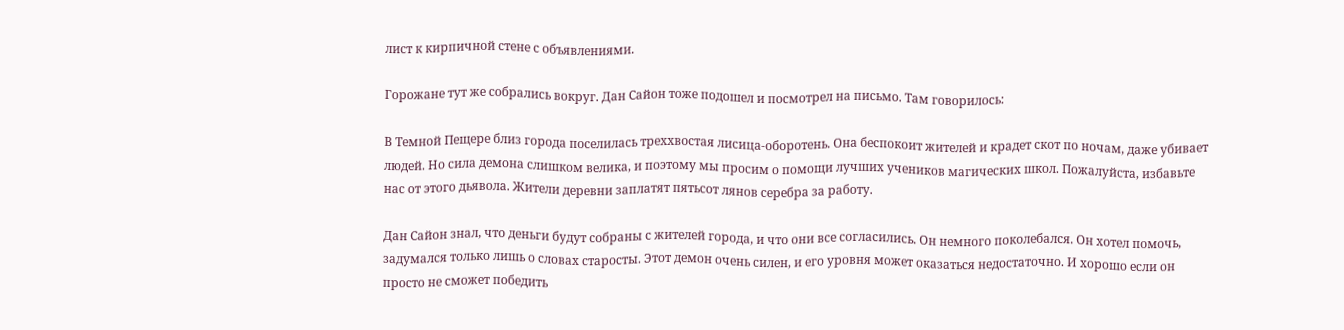лист к кирпичной стене с объявлениями.

Горожане тут же собрались вокруг. Дан Сайон тоже подошел и посмотрел на письмо. Там говорилось:

В Темной Пещере близ города поселилась треххвостая лисица-оборотень. Она беспокоит жителей и крадет скот по ночам, даже убивает людей. Но сила демона слишком велика, и поэтому мы просим о помощи лучших учеников магических школ. Пожалуйста, избавьте нас от этого дьявола. Жители деревни заплатят пятьсот лянов серебра за работу.

Дан Сайон знал, что деньги будут собраны с жителей города, и что они все согласились. Он немного поколебался. Он хотел помочь, задумался только лишь о словах старосты. Этот демон очень силен, и его уровня может оказаться недостаточно. И хорошо если он просто не сможет победить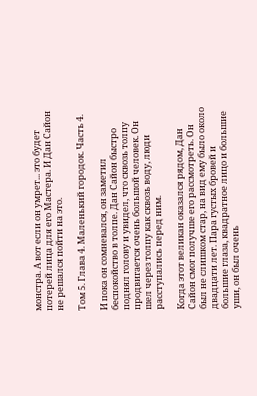монстра. А вот если он умрет... это будет потерей лица для его Мастера. И Дан Сайон не решался пойти на это.

Том 5. Глава 4. Маленький городок. Часть 4.

И пока он сомневался, он заметил беспокойство в толпе. Дан Сайон быстро поднял голову и увидел, что сквозь толпу продвигается очень большой человек. Он шел через толпу как сквозь воду, люди расступались перед ним.

Когда этот великан оказался рядом, Дан Сайон смог получше его рассмотреть. Он был не слишком стар, на вид ему было около двадцати лет. Пара густых бровей и большие глаза, квадратное лицо и большие уши, он был очень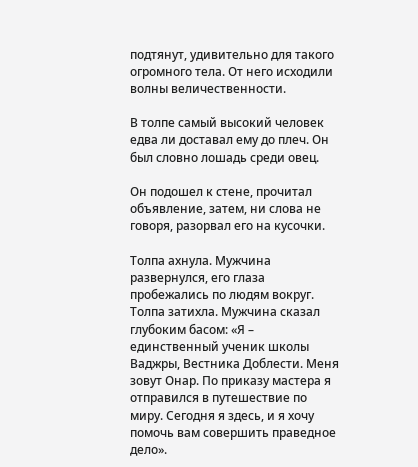подтянут, удивительно для такого огромного тела. От него исходили волны величественности.

В толпе самый высокий человек едва ли доставал ему до плеч. Он был словно лошадь среди овец.

Он подошел к стене, прочитал объявление, затем, ни слова не говоря, разорвал его на кусочки.

Толпа ахнула. Мужчина развернулся, его глаза пробежались по людям вокруг. Толпа затихла. Мужчина сказал глубоким басом: «Я – единственный ученик школы Ваджры, Вестника Доблести. Меня зовут Онар. По приказу мастера я отправился в путешествие по миру. Сегодня я здесь, и я хочу помочь вам совершить праведное дело».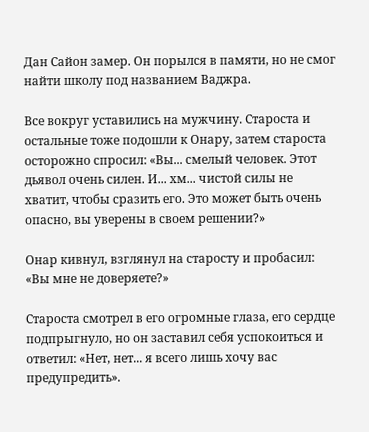Дан Сайон замер. Он порылся в памяти, но не смог найти школу под названием Ваджра.

Все вокруг уставились на мужчину. Староста и остальные тоже подошли к Онару, затем староста осторожно спросил: «Вы... смелый человек. Этот дьявол очень силен. И... хм... чистой силы не хватит, чтобы сразить его. Это может быть очень опасно, вы уверены в своем решении?»

Онар кивнул, взглянул на старосту и пробасил: «Вы мне не доверяете?»

Староста смотрел в его огромные глаза, его сердце подпрыгнуло, но он заставил себя успокоиться и ответил: «Нет, нет... я всего лишь хочу вас предупредить».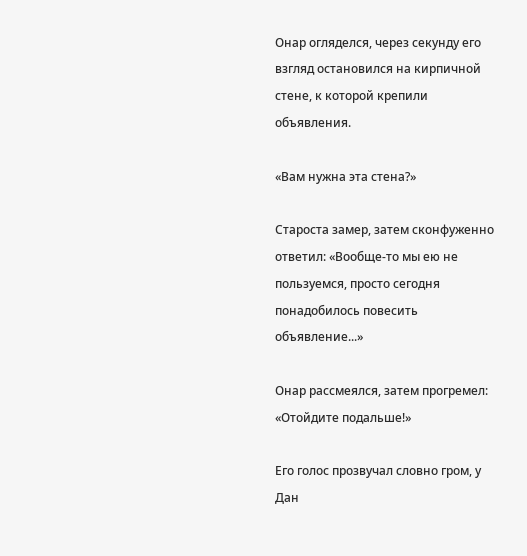Онар огляделся, через секунду его взгляд остановился на кирпичной стене, к которой крепили объявления.

«Вам нужна эта стена?»

Староста замер, затем сконфуженно ответил: «Вообще-то мы ею не пользуемся, просто сегодня понадобилось повесить объявление...»

Онар рассмеялся, затем прогремел: «Отойдите подальше!»

Его голос прозвучал словно гром, у Дан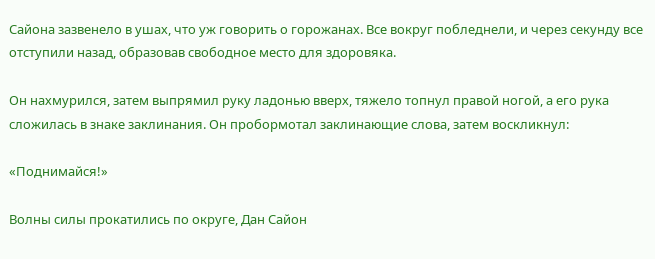Сайона зазвенело в ушах, что уж говорить о горожанах. Все вокруг побледнели, и через секунду все отступили назад, образовав свободное место для здоровяка.

Он нахмурился, затем выпрямил руку ладонью вверх, тяжело топнул правой ногой, а его рука сложилась в знаке заклинания. Он пробормотал заклинающие слова, затем воскликнул:

«Поднимайся!»

Волны силы прокатились по округе, Дан Сайон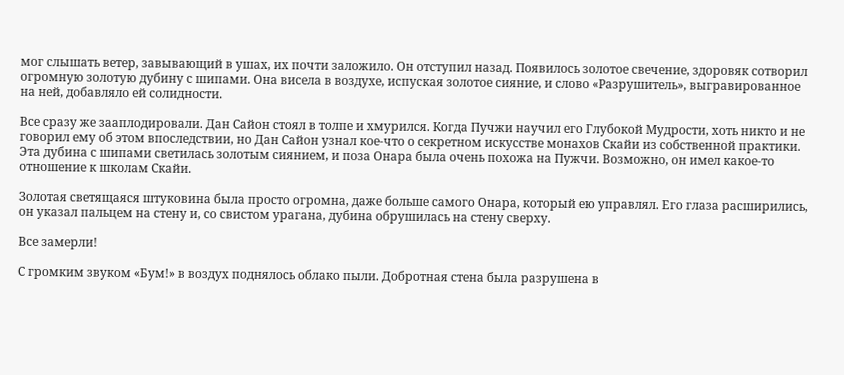мог слышать ветер, завывающий в ушах, их почти заложило. Он отступил назад. Появилось золотое свечение, здоровяк сотворил огромную золотую дубину с шипами. Она висела в воздухе, испуская золотое сияние, и слово «Разрушитель», выгравированное на ней, добавляло ей солидности.

Все сразу же зааплодировали. Дан Сайон стоял в толпе и хмурился. Когда Пучжи научил его Глубокой Мудрости, хоть никто и не говорил ему об этом впоследствии, но Дан Сайон узнал кое-что о секретном искусстве монахов Скайи из собственной практики. Эта дубина с шипами светилась золотым сиянием, и поза Онара была очень похожа на Пужчи. Возможно, он имел какое-то отношение к школам Скайи.

Золотая светящаяся штуковина была просто огромна, даже больше самого Онара, который ею управлял. Его глаза расширились, он указал пальцем на стену и, со свистом урагана, дубина обрушилась на стену сверху.

Все замерли!

С громким звуком «Бум!» в воздух поднялось облако пыли. Добротная стена была разрушена в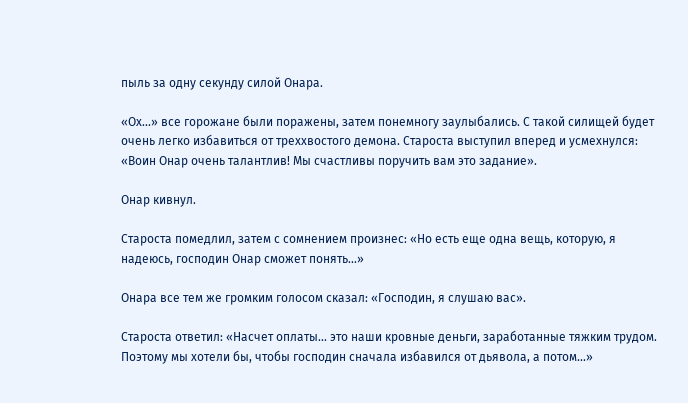пыль за одну секунду силой Онара.

«Ох...» все горожане были поражены, затем понемногу заулыбались. С такой силищей будет очень легко избавиться от треххвостого демона. Староста выступил вперед и усмехнулся: «Воин Онар очень талантлив! Мы счастливы поручить вам это задание».

Онар кивнул.

Староста помедлил, затем с сомнением произнес: «Но есть еще одна вещь, которую, я надеюсь, господин Онар сможет понять...»

Онара все тем же громким голосом сказал: «Господин, я слушаю вас».

Староста ответил: «Насчет оплаты... это наши кровные деньги, заработанные тяжким трудом. Поэтому мы хотели бы, чтобы господин сначала избавился от дьявола, а потом...»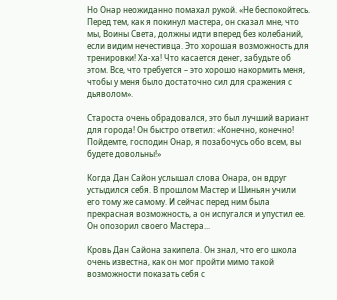Но Онар неожиданно помахал рукой. «Не беспокойтесь. Перед тем, как я покинул мастера, он сказал мне, что мы, Воины Света, должны идти вперед без колебаний, если видим нечестивца. Это хорошая возможность для тренировки! Ха-ха! Что касается денег, забудьте об этом. Все, что требуется – это хорошо накормить меня, чтобы у меня было достаточно сил для сражения с дьяволом».

Староста очень обрадовался, это был лучший вариант для города! Он быстро ответил: «Конечно, конечно! Пойдемте, господин Онар, я позабочусь обо всем, вы будете довольны!»

Когда Дан Сайон услышал слова Онара, он вдруг устыдился себя. В прошлом Мастер и Шиньян учили его тому же самому. И сейчас перед ним была прекрасная возможность, а он испугался и упустил ее. Он опозорил своего Мастера...

Кровь Дан Сайона закипела. Он знал, что его школа очень известна, как он мог пройти мимо такой возможности показать себя с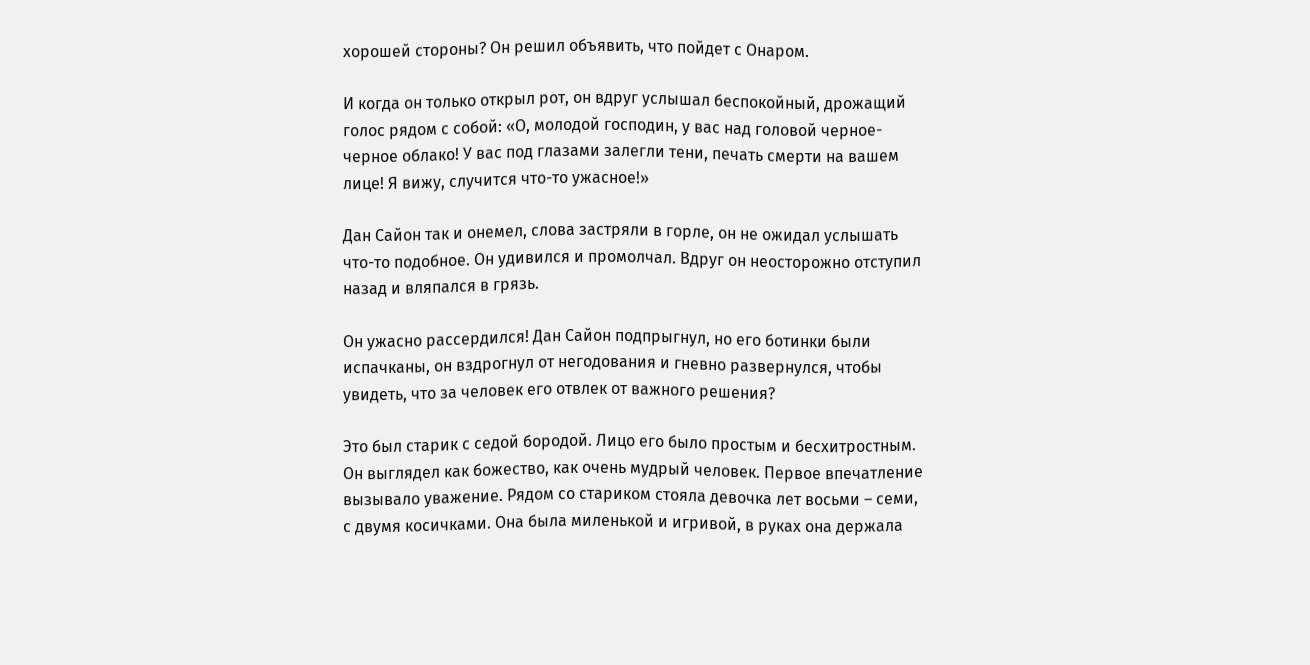хорошей стороны? Он решил объявить, что пойдет с Онаром.

И когда он только открыл рот, он вдруг услышал беспокойный, дрожащий голос рядом с собой: «О, молодой господин, у вас над головой черное-черное облако! У вас под глазами залегли тени, печать смерти на вашем лице! Я вижу, случится что-то ужасное!»

Дан Сайон так и онемел, слова застряли в горле, он не ожидал услышать что-то подобное. Он удивился и промолчал. Вдруг он неосторожно отступил назад и вляпался в грязь.

Он ужасно рассердился! Дан Сайон подпрыгнул, но его ботинки были испачканы, он вздрогнул от негодования и гневно развернулся, чтобы увидеть, что за человек его отвлек от важного решения?

Это был старик с седой бородой. Лицо его было простым и бесхитростным. Он выглядел как божество, как очень мудрый человек. Первое впечатление вызывало уважение. Рядом со стариком стояла девочка лет восьми – семи, с двумя косичками. Она была миленькой и игривой, в руках она держала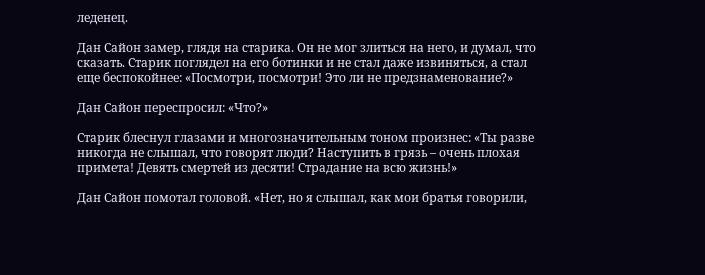леденец.

Дан Сайон замер, глядя на старика. Он не мог злиться на него, и думал, что сказать. Старик поглядел на его ботинки и не стал даже извиняться, а стал еще беспокойнее: «Посмотри, посмотри! Это ли не предзнаменование?»

Дан Сайон переспросил: «Что?»

Старик блеснул глазами и многозначительным тоном произнес: «Ты разве никогда не слышал, что говорят люди? Наступить в грязь – очень плохая примета! Девять смертей из десяти! Страдание на всю жизнь!»

Дан Сайон помотал головой. «Нет, но я слышал, как мои братья говорили,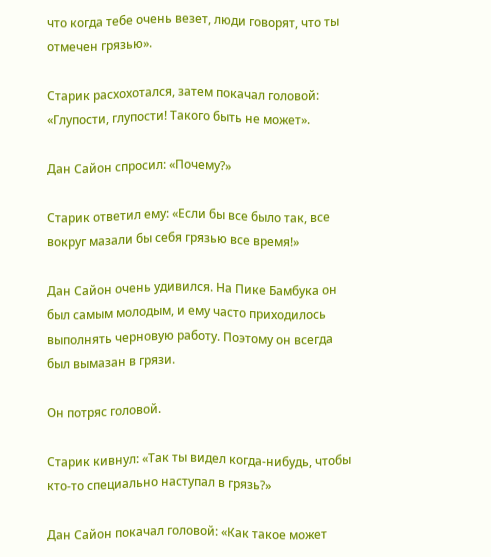что когда тебе очень везет, люди говорят, что ты отмечен грязью».

Старик расхохотался, затем покачал головой: «Глупости, глупости! Такого быть не может».

Дан Сайон спросил: «Почему?»

Старик ответил ему: «Если бы все было так, все вокруг мазали бы себя грязью все время!»

Дан Сайон очень удивился. На Пике Бамбука он был самым молодым, и ему часто приходилось выполнять черновую работу. Поэтому он всегда был вымазан в грязи.

Он потряс головой.

Старик кивнул: «Так ты видел когда-нибудь, чтобы кто-то специально наступал в грязь?»

Дан Сайон покачал головой: «Как такое может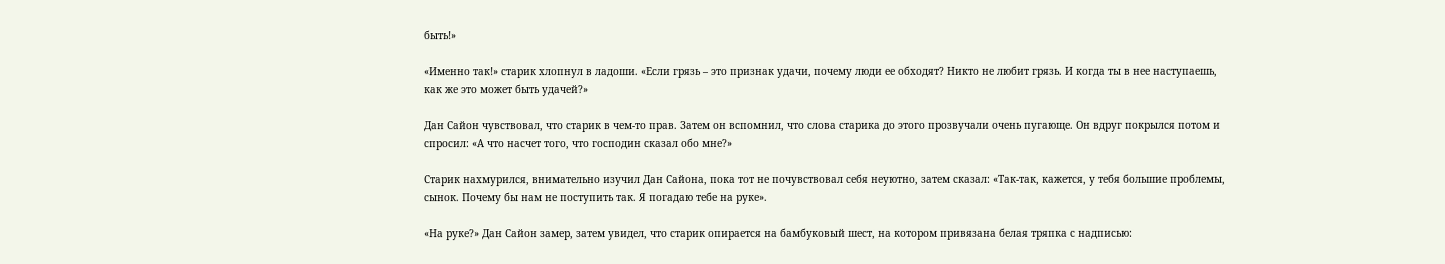быть!»

«Именно так!» старик хлопнул в ладоши. «Если грязь – это признак удачи, почему люди ее обходят? Никто не любит грязь. И когда ты в нее наступаешь, как же это может быть удачей?»

Дан Сайон чувствовал, что старик в чем-то прав. Затем он вспомнил, что слова старика до этого прозвучали очень пугающе. Он вдруг покрылся потом и спросил: «А что насчет того, что господин сказал обо мне?»

Старик нахмурился, внимательно изучил Дан Сайона, пока тот не почувствовал себя неуютно, затем сказал: «Так-так, кажется, у тебя большие проблемы, сынок. Почему бы нам не поступить так. Я погадаю тебе на руке».

«На руке?» Дан Сайон замер, затем увидел, что старик опирается на бамбуковый шест, на котором привязана белая тряпка с надписью: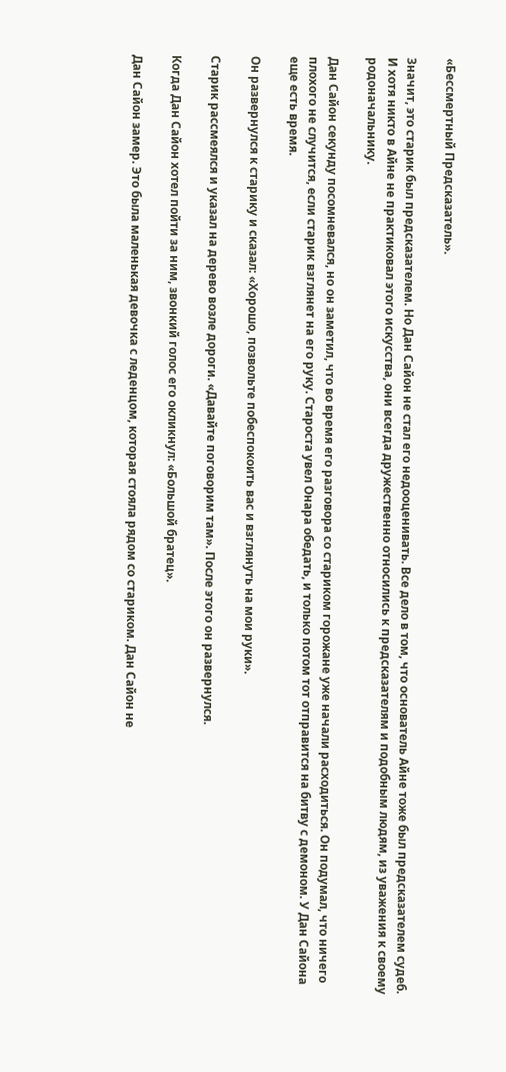«Бессмертный Предсказатель».

Значит, это старик был предсказателем. Но Дан Сайон не стал его недооценивать. Все дело в том, что основатель Айне тоже был предсказателем судеб. И хотя никто в Айне не практиковал этого искусства, они всегда дружественно относились к предсказателям и подобным людям, из уважения к своему родоначальнику.

Дан Сайон секунду посомневался, но он заметил, что во время его разговора со стариком горожане уже начали расходиться. Он подумал, что ничего плохого не случится, если старик взглянет на его руку. Староста увел Онара обедать, и только потом тот отправится на битву с демоном. У Дан Сайона еще есть время.

Он развернулся к старику и сказал: «Хорошо, позвольте побеспокоить вас и взглянуть на мои руки».

Старик рассмеялся и указал на дерево возле дороги. «Давайте поговорим там». После этого он развернулся.

Когда Дан Сайон хотел пойти за ним, звонкий голос его окликнул: «Большой братец».

Дан Сайон замер. Это была маленькая девочка с леденцом, которая стояла рядом со стариком. Дан Сайон не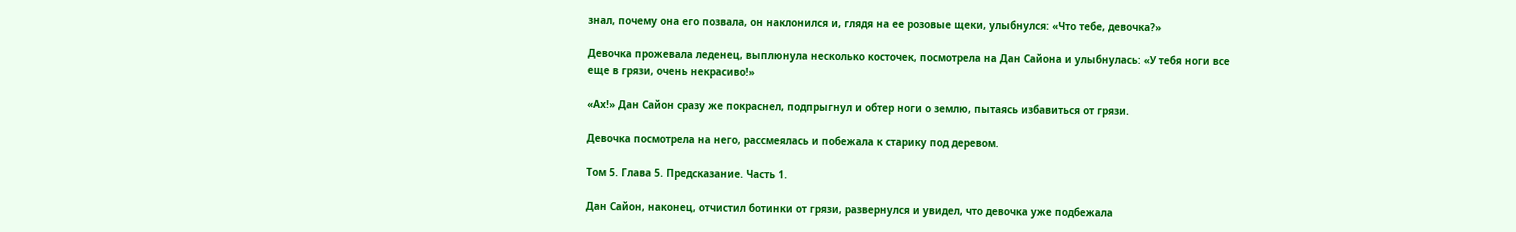знал, почему она его позвала, он наклонился и, глядя на ее розовые щеки, улыбнулся: «Что тебе, девочка?»

Девочка прожевала леденец, выплюнула несколько косточек, посмотрела на Дан Сайона и улыбнулась: «У тебя ноги все еще в грязи, очень некрасиво!»

«Ах!» Дан Сайон сразу же покраснел, подпрыгнул и обтер ноги о землю, пытаясь избавиться от грязи.

Девочка посмотрела на него, рассмеялась и побежала к старику под деревом.

Том 5. Глава 5. Предсказание. Часть 1.

Дан Сайон, наконец, отчистил ботинки от грязи, развернулся и увидел, что девочка уже подбежала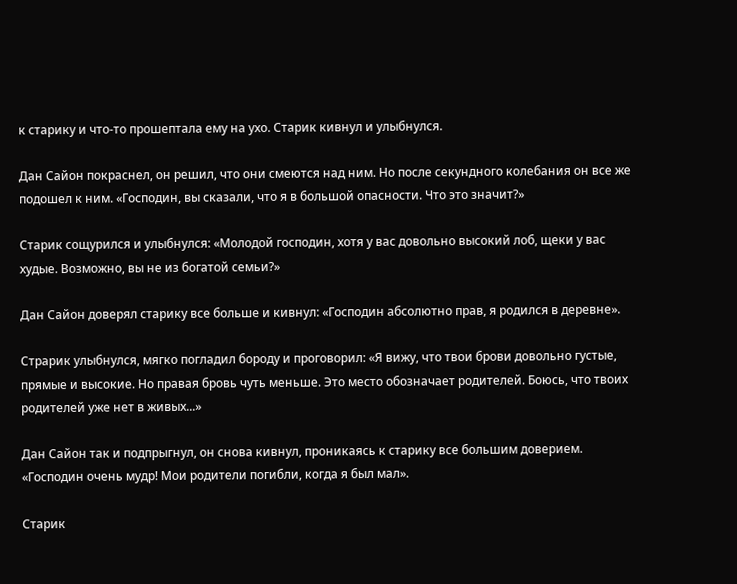к старику и что-то прошептала ему на ухо. Старик кивнул и улыбнулся.

Дан Сайон покраснел, он решил, что они смеются над ним. Но после секундного колебания он все же подошел к ним. «Господин, вы сказали, что я в большой опасности. Что это значит?»

Старик сощурился и улыбнулся: «Молодой господин, хотя у вас довольно высокий лоб, щеки у вас худые. Возможно, вы не из богатой семьи?»

Дан Сайон доверял старику все больше и кивнул: «Господин абсолютно прав, я родился в деревне».

Страрик улыбнулся, мягко погладил бороду и проговорил: «Я вижу, что твои брови довольно густые, прямые и высокие. Но правая бровь чуть меньше. Это место обозначает родителей. Боюсь, что твоих родителей уже нет в живых...»

Дан Сайон так и подпрыгнул, он снова кивнул, проникаясь к старику все большим доверием. «Господин очень мудр! Мои родители погибли, когда я был мал».

Старик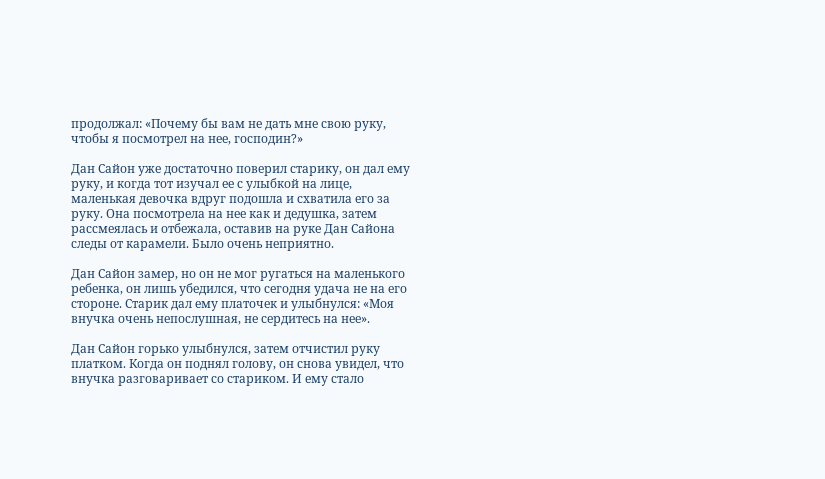продолжал: «Почему бы вам не дать мне свою руку, чтобы я посмотрел на нее, господин?»

Дан Сайон уже достаточно поверил старику, он дал ему руку, и когда тот изучал ее с улыбкой на лице, маленькая девочка вдруг подошла и схватила его за руку. Она посмотрела на нее как и дедушка, затем рассмеялась и отбежала, оставив на руке Дан Сайона следы от карамели. Было очень неприятно.

Дан Сайон замер, но он не мог ругаться на маленького ребенка, он лишь убедился, что сегодня удача не на его стороне. Старик дал ему платочек и улыбнулся: «Моя внучка очень непослушная, не сердитесь на нее».

Дан Сайон горько улыбнулся, затем отчистил руку платком. Когда он поднял голову, он снова увидел, что внучка разговаривает со стариком. И ему стало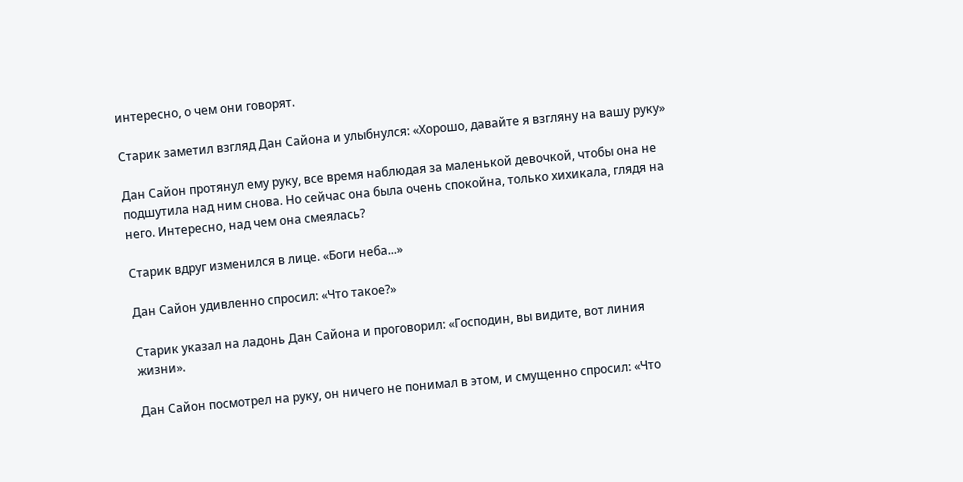интересно, о чем они говорят.

Старик заметил взгляд Дан Сайона и улыбнулся: «Хорошо, давайте я взгляну на вашу руку»

Дан Сайон протянул ему руку, все время наблюдая за маленькой девочкой, чтобы она не подшутила над ним снова. Но сейчас она была очень спокойна, только хихикала, глядя на него. Интересно, над чем она смеялась?

Старик вдруг изменился в лице. «Боги неба...»

Дан Сайон удивленно спросил: «Что такое?»

Старик указал на ладонь Дан Сайона и проговорил: «Господин, вы видите, вот линия жизни».

Дан Сайон посмотрел на руку, он ничего не понимал в этом, и смущенно спросил: «Что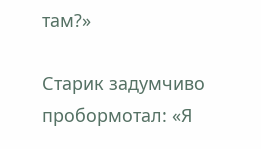там?»

Старик задумчиво пробормотал: «Я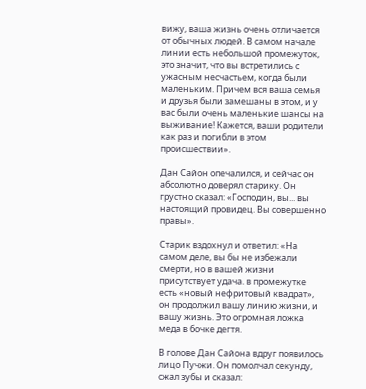вижу, ваша жизнь очень отличается от обычных людей. В самом начале линии есть небольшой промежуток, это значит, что вы встретились с ужасным несчастьем, когда были маленьким. Причем вся ваша семья и друзья были замешаны в этом, и у вас были очень маленькие шансы на выживание! Кажется, ваши родители как раз и погибли в этом происшествии».

Дан Сайон опечалился, и сейчас он абсолютно доверял старику. Он грустно сказал: «Господин, вы... вы настоящий провидец. Вы совершенно правы».

Старик вздохнул и ответил: «На самом деле, вы бы не избежали смерти, но в вашей жизни присутствует удача. в промежутке есть «новый нефритовый квадрат», он продолжил вашу линию жизни, и вашу жизнь. Это огромная ложка меда в бочке дегтя.

В голове Дан Сайона вдруг появилось лицо Пучжи. Он помолчал секунду, сжал зубы и сказал: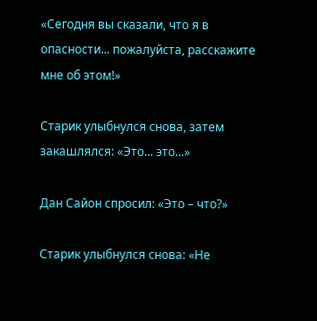«Сегодня вы сказали, что я в опасности... пожалуйста, расскажите мне об этом!»

Старик улыбнулся снова, затем закашлялся: «Это... это...»

Дан Сайон спросил: «Это – что?»

Старик улыбнулся снова: «Не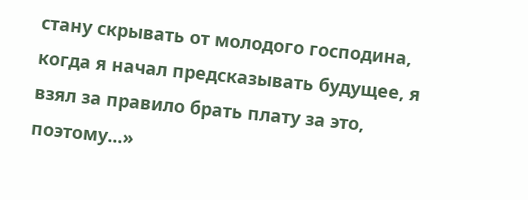стану скрывать от молодого господина, когда я начал предсказывать будущее, я взял за правило брать плату за это, поэтому...»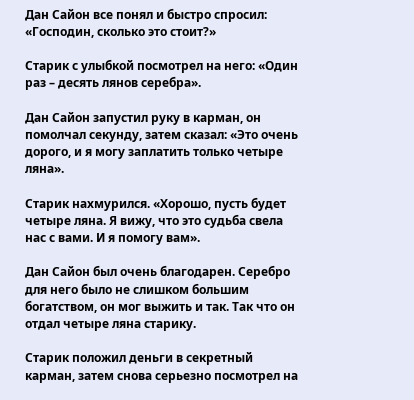Дан Сайон все понял и быстро спросил: «Господин, сколько это стоит?»

Старик с улыбкой посмотрел на него: «Один раз – десять лянов серебра».

Дан Сайон запустил руку в карман, он помолчал секунду, затем сказал: «Это очень дорого, и я могу заплатить только четыре ляна».

Старик нахмурился. «Хорошо, пусть будет четыре ляна. Я вижу, что это судьба свела нас с вами. И я помогу вам».

Дан Сайон был очень благодарен. Серебро для него было не слишком большим богатством, он мог выжить и так. Так что он отдал четыре ляна старику.

Старик положил деньги в секретный карман, затем снова серьезно посмотрел на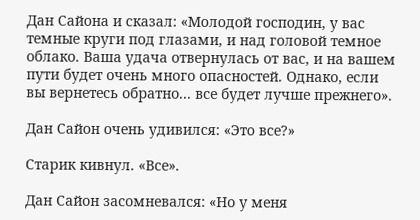Дан Сайона и сказал: «Молодой господин, у вас темные круги под глазами, и над головой темное облако. Ваша удача отвернулась от вас, и на вашем пути будет очень много опасностей. Однако, если вы вернетесь обратно... все будет лучше прежнего».

Дан Сайон очень удивился: «Это все?»

Старик кивнул. «Все».

Дан Сайон засомневался: «Но у меня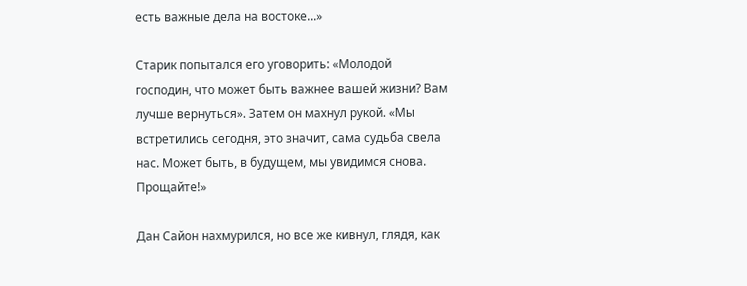есть важные дела на востоке...»

Старик попытался его уговорить: «Молодой господин, что может быть важнее вашей жизни? Вам лучше вернуться». Затем он махнул рукой. «Мы встретились сегодня, это значит, сама судьба свела нас. Может быть, в будущем, мы увидимся снова. Прощайте!»

Дан Сайон нахмурился, но все же кивнул, глядя, как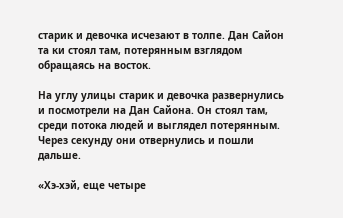старик и девочка исчезают в толпе. Дан Сайон та ки стоял там, потерянным взглядом обращаясь на восток.

На углу улицы старик и девочка развернулись и посмотрели на Дан Сайона. Он стоял там, среди потока людей и выглядел потерянным. Через секунду они отвернулись и пошли дальше.

«Хэ-хэй, еще четыре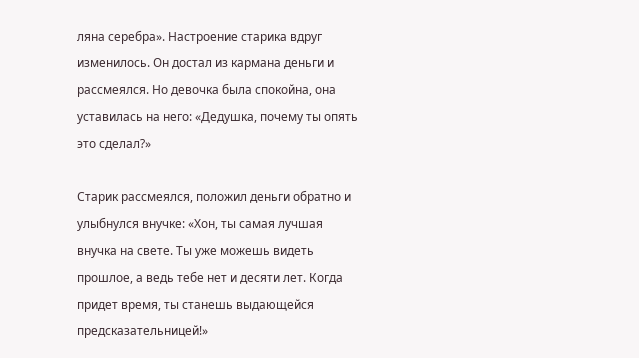ляна серебра». Настроение старика вдруг изменилось. Он достал из кармана деньги и рассмеялся. Но девочка была спокойна, она уставилась на него: «Дедушка, почему ты опять это сделал?»

Старик рассмеялся, положил деньги обратно и улыбнулся внучке: «Хон, ты самая лучшая внучка на свете. Ты уже можешь видеть прошлое, а ведь тебе нет и десяти лет. Когда придет время, ты станешь выдающейся предсказательницей!»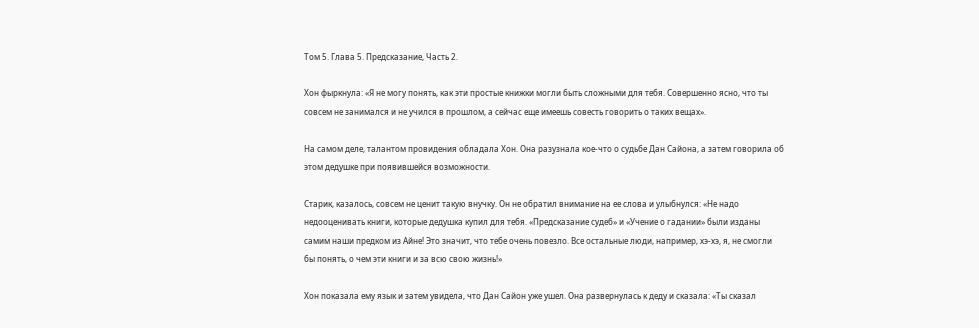Том 5. Глава 5. Предсказание, Часть 2.

Хон фыркнула: «Я не могу понять, как эти простые книжки могли быть сложными для тебя. Совершенно ясно, что ты совсем не занимался и не учился в прошлом, а сейчас еще имеешь совесть говорить о таких вещах».

На самом деле, талантом провидения обладала Хон. Она разузнала кое-что о судьбе Дан Сайона, а затем говорила об этом дедушке при появившейся возможности.

Старик, казалось, совсем не ценит такую внучку. Он не обратил внимание на ее слова и улыбнулся: «Не надо недооценивать книги, которые дедушка купил для тебя. «Предсказание судеб» и «Учение о гадании» были изданы самим наши предком из Айне! Это значит, что тебе очень повезло. Все остальные люди, например, хэ-хэ, я, не смогли бы понять, о чем эти книги и за всю свою жизнь!»

Хон показала ему язык и затем увидела, что Дан Сайон уже ушел. Она развернулась к деду и сказала: «Ты сказал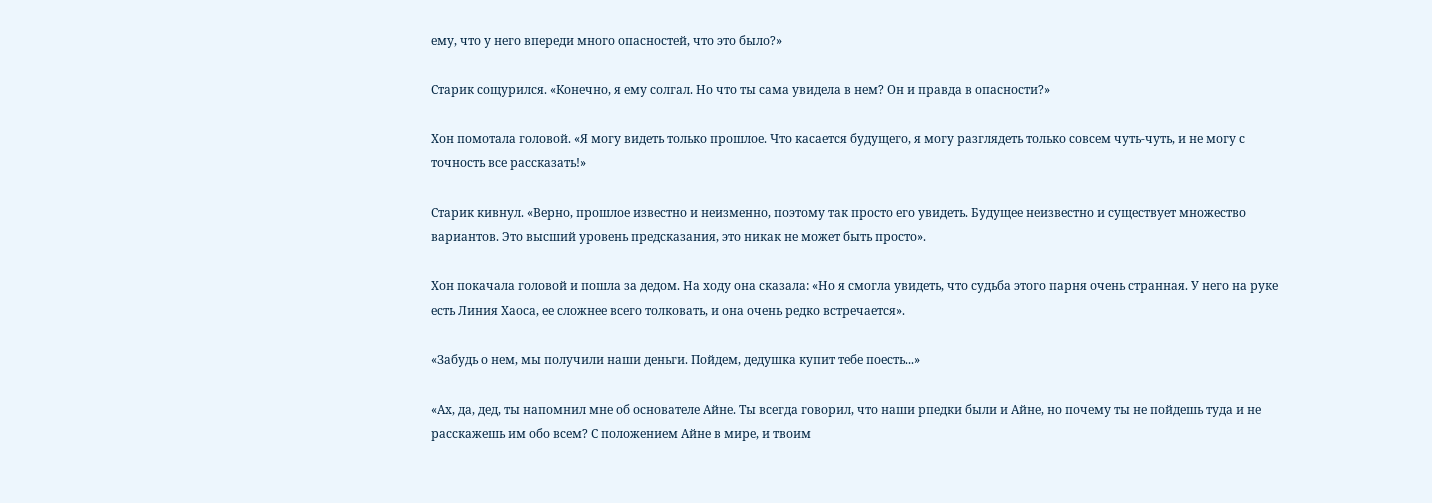ему, что у него впереди много опасностей, что это было?»

Старик сощурился. «Конечно, я ему солгал. Но что ты сама увидела в нем? Он и правда в опасности?»

Хон помотала головой. «Я могу видеть только прошлое. Что касается будущего, я могу разглядеть только совсем чуть-чуть, и не могу с точность все рассказать!»

Старик кивнул. «Верно, прошлое известно и неизменно, поэтому так просто его увидеть. Будущее неизвестно и существует множество вариантов. Это высший уровень предсказания, это никак не может быть просто».

Хон покачала головой и пошла за дедом. На ходу она сказала: «Но я смогла увидеть, что судьба этого парня очень странная. У него на руке есть Линия Хаоса, ее сложнее всего толковать, и она очень редко встречается».

«Забудь о нем, мы получили наши деньги. Пойдем, дедушка купит тебе поесть...»

«Ах, да, дед, ты напомнил мне об основателе Айне. Ты всегда говорил, что наши рпедки были и Айне, но почему ты не пойдешь туда и не расскажешь им обо всем? С положением Айне в мире, и твоим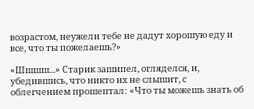возрастом, неужели тебе не дадут хорошую еду и все, что ты пожелаешь?»

«Шшшш...» Старик зашипел, огляделся, и, убедившись, что никто их не слышит, с облегчением прошептал: «Что ты можешь знать об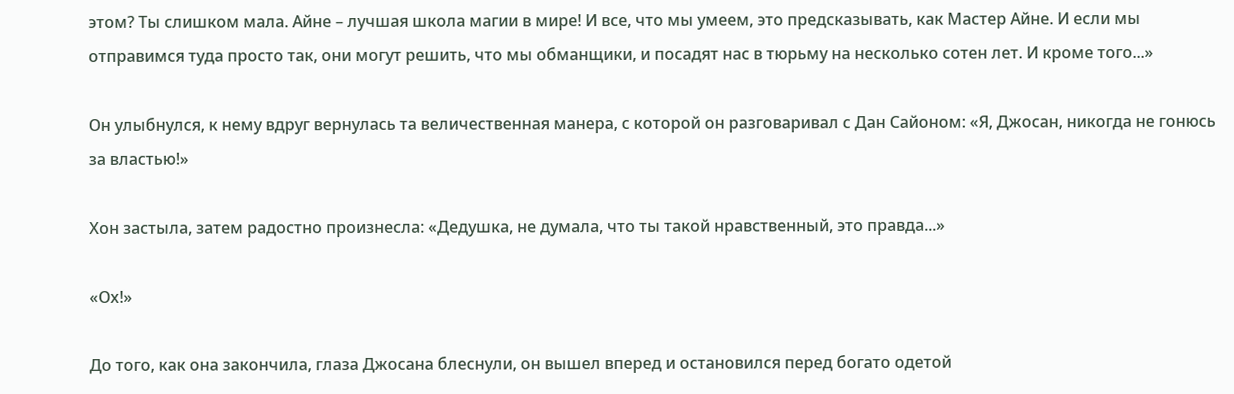этом? Ты слишком мала. Айне – лучшая школа магии в мире! И все, что мы умеем, это предсказывать, как Мастер Айне. И если мы отправимся туда просто так, они могут решить, что мы обманщики, и посадят нас в тюрьму на несколько сотен лет. И кроме того...»

Он улыбнулся, к нему вдруг вернулась та величественная манера, с которой он разговаривал с Дан Сайоном: «Я, Джосан, никогда не гонюсь за властью!»

Хон застыла, затем радостно произнесла: «Дедушка, не думала, что ты такой нравственный, это правда...»

«Ох!»

До того, как она закончила, глаза Джосана блеснули, он вышел вперед и остановился перед богато одетой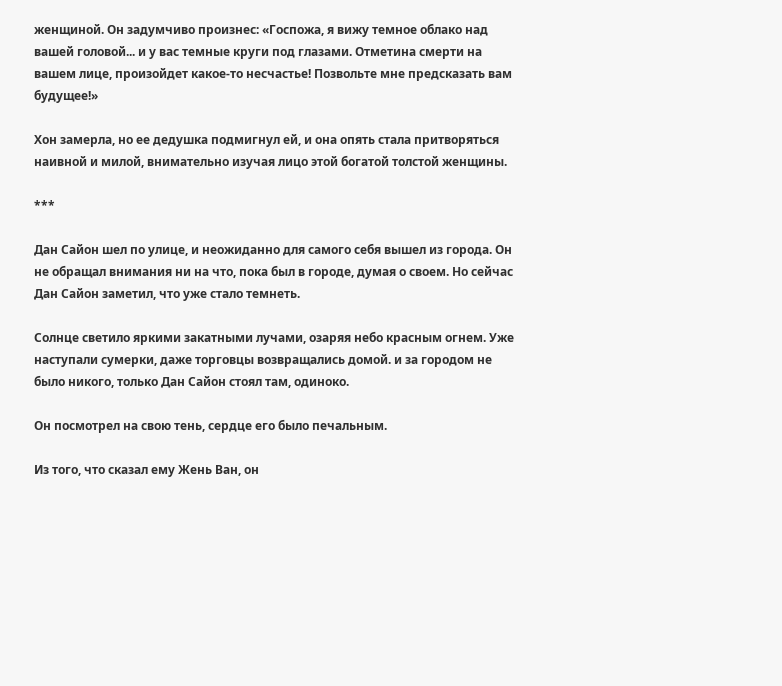женщиной. Он задумчиво произнес: «Госпожа, я вижу темное облако над вашей головой... и у вас темные круги под глазами. Отметина смерти на вашем лице, произойдет какое-то несчастье! Позвольте мне предсказать вам будущее!»

Хон замерла, но ее дедушка подмигнул ей, и она опять стала притворяться наивной и милой, внимательно изучая лицо этой богатой толстой женщины.

***

Дан Сайон шел по улице, и неожиданно для самого себя вышел из города. Он не обращал внимания ни на что, пока был в городе, думая о своем. Но сейчас Дан Сайон заметил, что уже стало темнеть.

Солнце светило яркими закатными лучами, озаряя небо красным огнем. Уже наступали сумерки, даже торговцы возвращались домой. и за городом не было никого, только Дан Сайон стоял там, одиноко.

Он посмотрел на свою тень, сердце его было печальным.

Из того, что сказал ему Жень Ван, он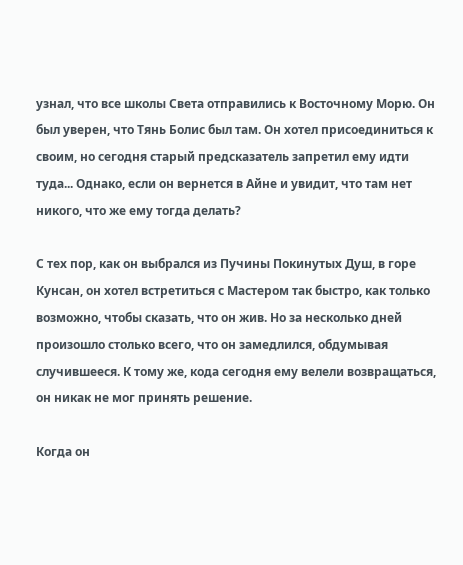узнал, что все школы Света отправились к Восточному Морю. Он был уверен, что Тянь Болис был там. Он хотел присоединиться к своим, но сегодня старый предсказатель запретил ему идти туда... Однако, если он вернется в Айне и увидит, что там нет никого, что же ему тогда делать?

С тех пор, как он выбрался из Пучины Покинутых Душ, в горе Кунсан, он хотел встретиться с Мастером так быстро, как только возможно, чтобы сказать, что он жив. Но за несколько дней произошло столько всего, что он замедлился, обдумывая случившееся. К тому же, кода сегодня ему велели возвращаться, он никак не мог принять решение.

Когда он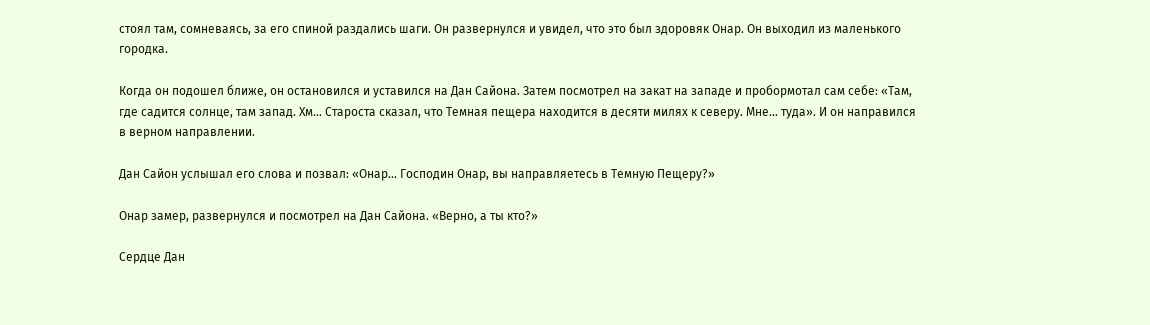стоял там, сомневаясь, за его спиной раздались шаги. Он развернулся и увидел, что это был здоровяк Онар. Он выходил из маленького городка.

Когда он подошел ближе, он остановился и уставился на Дан Сайона. Затем посмотрел на закат на западе и пробормотал сам себе: «Там, где садится солнце, там запад. Хм... Староста сказал, что Темная пещера находится в десяти милях к северу. Мне... туда». И он направился в верном направлении.

Дан Сайон услышал его слова и позвал: «Онар... Господин Онар, вы направляетесь в Темную Пещеру?»

Онар замер, развернулся и посмотрел на Дан Сайона. «Верно, а ты кто?»

Сердце Дан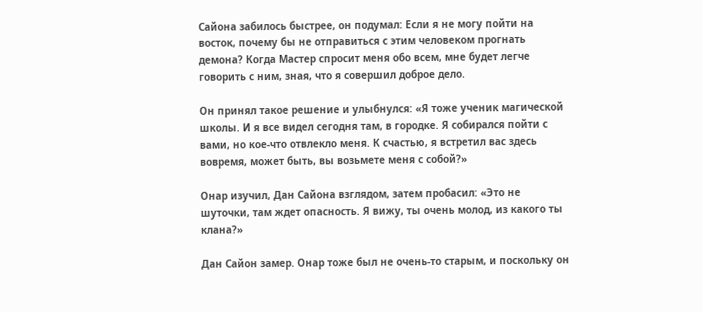Сайона забилось быстрее, он подумал: Если я не могу пойти на восток, почему бы не отправиться с этим человеком прогнать демона? Когда Мастер спросит меня обо всем, мне будет легче говорить с ним, зная, что я совершил доброе дело.

Он принял такое решение и улыбнулся: «Я тоже ученик магической школы. И я все видел сегодня там, в городке. Я собирался пойти с вами, но кое-что отвлекло меня. К счастью, я встретил вас здесь вовремя, может быть, вы возьмете меня с собой?»

Онар изучил, Дан Сайона взглядом, затем пробасил: «Это не шуточки, там ждет опасность. Я вижу, ты очень молод, из какого ты клана?»

Дан Сайон замер. Онар тоже был не очень-то старым, и поскольку он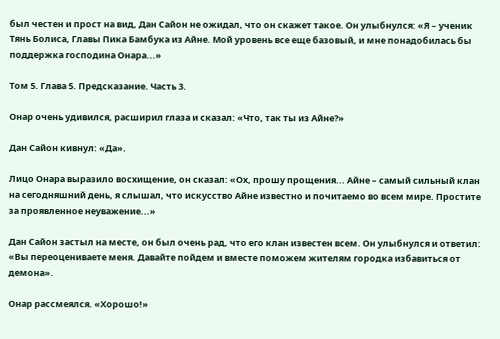был честен и прост на вид, Дан Сайон не ожидал, что он скажет такое. Он улыбнулся: «Я – ученик Тянь Болиса, Главы Пика Бамбука из Айне. Мой уровень все еще базовый, и мне понадобилась бы поддержка господина Онара...»

Том 5. Глава 5. Предсказание. Часть 3.

Онар очень удивился, расширил глаза и сказал: «Что, так ты из Айне?»

Дан Сайон кивнул: «Да».

Лицо Онара выразило восхищение, он сказал: «Ох, прошу прощения... Айне – самый сильный клан на сегодняшний день, я слышал, что искусство Айне известно и почитаемо во всем мире. Простите за проявленное неуважение...»

Дан Сайон застыл на месте, он был очень рад, что его клан известен всем. Он улыбнулся и ответил: «Вы переоцениваете меня. Давайте пойдем и вместе поможем жителям городка избавиться от демона».

Онар рассмеялся. «Хорошо!»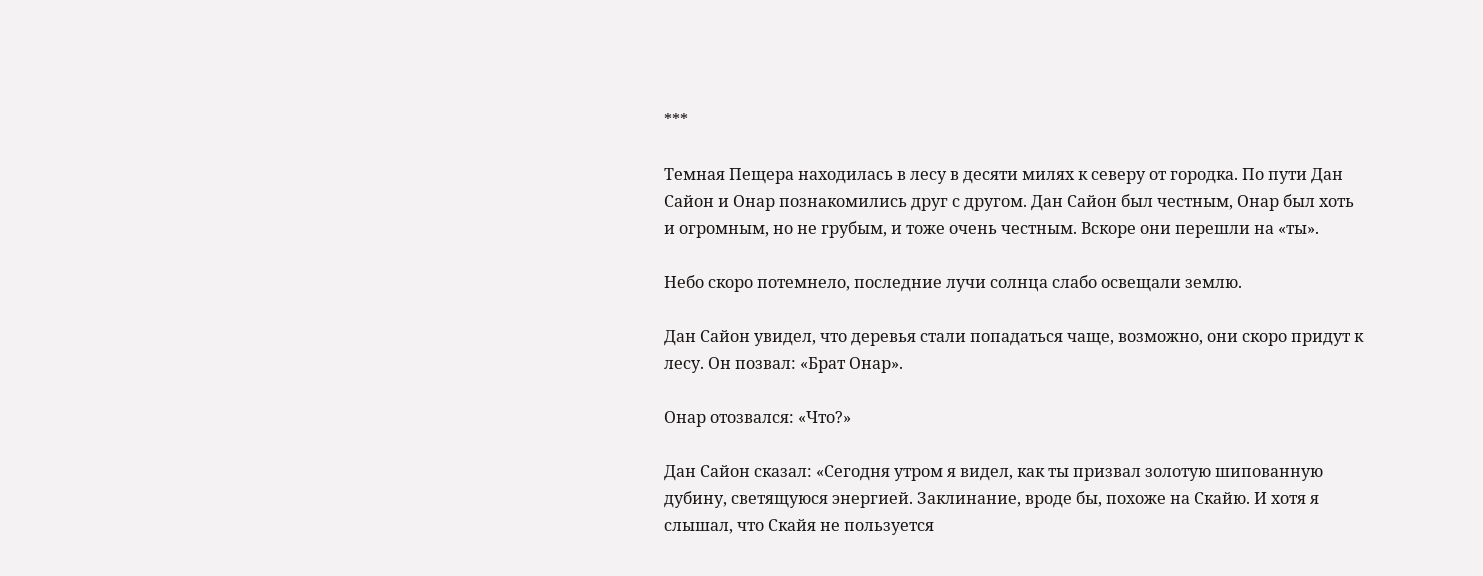***

Темная Пещера находилась в лесу в десяти милях к северу от городка. По пути Дан Сайон и Онар познакомились друг с другом. Дан Сайон был честным, Онар был хоть и огромным, но не грубым, и тоже очень честным. Вскоре они перешли на «ты».

Небо скоро потемнело, последние лучи солнца слабо освещали землю.

Дан Сайон увидел, что деревья стали попадаться чаще, возможно, они скоро придут к лесу. Он позвал: «Брат Онар».

Онар отозвался: «Что?»

Дан Сайон сказал: «Сегодня утром я видел, как ты призвал золотую шипованную дубину, светящуюся энергией. Заклинание, вроде бы, похоже на Скайю. И хотя я слышал, что Скайя не пользуется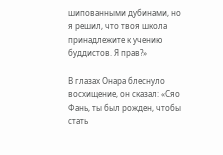шипованными дубинами, но я решил, что твоя школа принадлежите к учению буддистов. Я прав?»

В глазах Онара блеснуло восхищение, он сказал: «Сяо Фань, ты был рожден, чтобы стать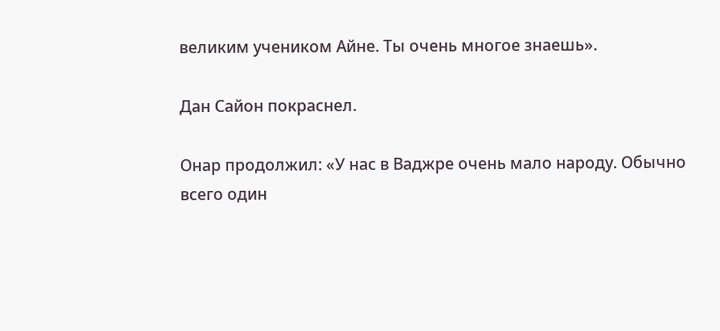великим учеником Айне. Ты очень многое знаешь».

Дан Сайон покраснел.

Онар продолжил: «У нас в Ваджре очень мало народу. Обычно всего один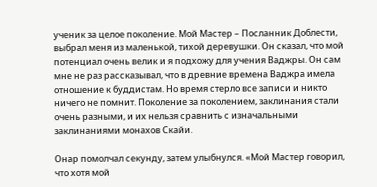ученик за целое поколение. Мой Мастер – Посланник Доблести, выбрал меня из маленькой, тихой деревушки. Он сказал, что мой потенциал очень велик и я подхожу для учения Ваджры. Он сам мне не раз рассказывал, что в древние времена Ваджра имела отношение к буддистам. Но время стерло все записи и никто ничего не помнит. Поколение за поколением, заклинания стали очень разными, и их нельзя сравнить с изначальными заклинаниями монахов Скайи.

Онар помолчал секунду, затем улыбнулся. «Мой Мастер говорил, что хотя мой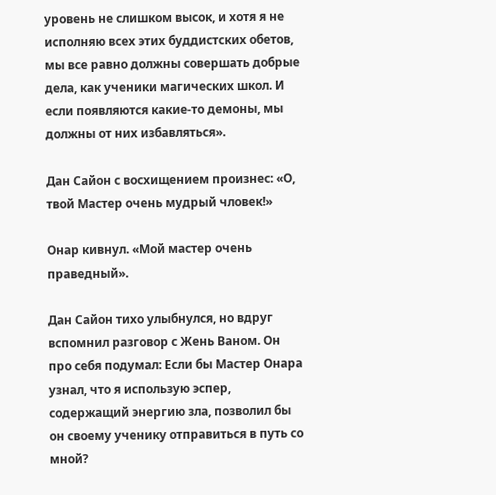уровень не слишком высок, и хотя я не исполняю всех этих буддистских обетов, мы все равно должны совершать добрые дела, как ученики магических школ. И если появляются какие-то демоны, мы должны от них избавляться».

Дан Сайон с восхищением произнес: «О, твой Мастер очень мудрый чловек!»

Онар кивнул. «Мой мастер очень праведный».

Дан Сайон тихо улыбнулся, но вдруг вспомнил разговор с Жень Ваном. Он про себя подумал: Если бы Мастер Онара узнал, что я использую эспер, содержащий энергию зла, позволил бы он своему ученику отправиться в путь со мной?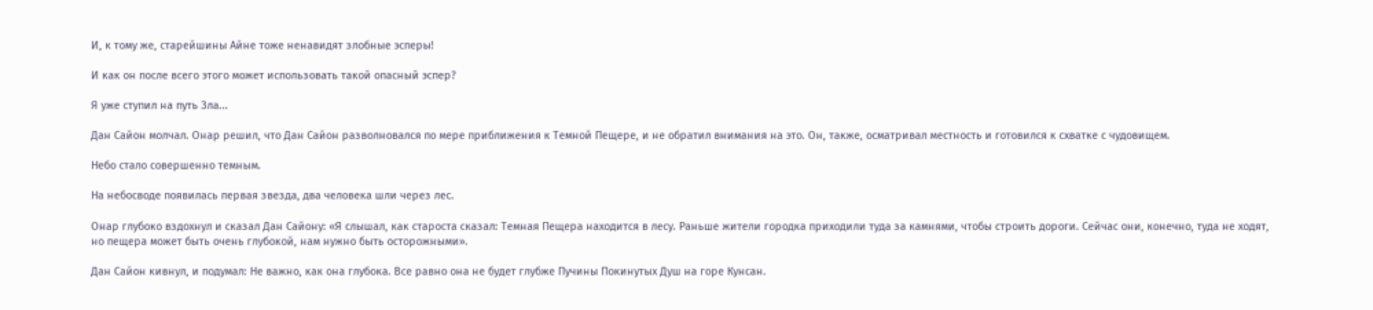И, к тому же, старейшины Айне тоже ненавидят злобные эсперы!

И как он после всего этого может использовать такой опасный эспер?

Я уже ступил на путь Зла...

Дан Сайон молчал. Онар решил, что Дан Сайон разволновался по мере приближения к Темной Пещере, и не обратил внимания на это. Он, также, осматривал местность и готовился к схватке с чудовищем.

Небо стало совершенно темным.

На небосводе появилась первая звезда, два человека шли через лес.

Онар глубоко вздохнул и сказал Дан Сайону: «Я слышал, как староста сказал: Темная Пещера находится в лесу. Раньше жители городка приходили туда за камнями, чтобы строить дороги. Сейчас они, конечно, туда не ходят, но пещера может быть очень глубокой, нам нужно быть осторожными».

Дан Сайон кивнул, и подумал: Не важно, как она глубока. Все равно она не будет глубже Пучины Покинутых Душ на горе Кунсан.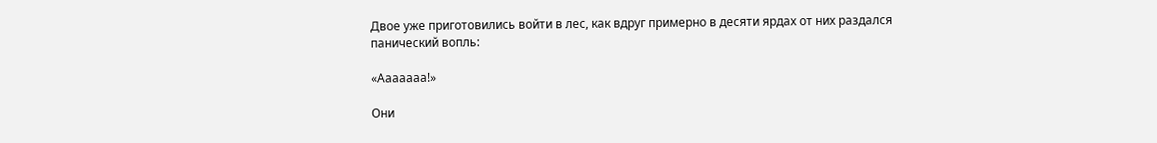Двое уже приготовились войти в лес, как вдруг примерно в десяти ярдах от них раздался панический вопль:

«Ааааааа!»

Они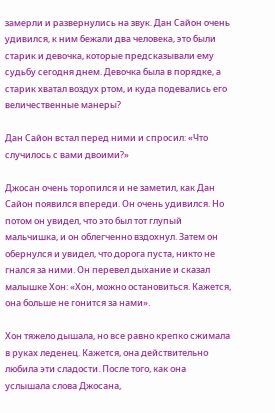замерли и развернулись на звук. Дан Сайон очень удивился, к ним бежали два человека, это были старик и девочка, которые предсказывали ему судьбу сегодня днем. Девочка была в порядке, а старик хватал воздух ртом, и куда подевались его величественные манеры?

Дан Сайон встал перед ними и спросил: «Что случилось с вами двоими?»

Джосан очень торопился и не заметил, как Дан Сайон появился впереди. Он очень удивился. Но потом он увидел, что это был тот глупый мальчишка, и он облегченно вздохнул. Затем он обернулся и увидел, что дорога пуста, никто не гнался за ними. Он перевел дыхание и сказал малышке Хон: «Хон, можно остановиться. Кажется, она больше не гонится за нами».

Хон тяжело дышала, но все равно крепко сжимала в руках леденец. Кажется, она действительно любила эти сладости. После того, как она услышала слова Джосана,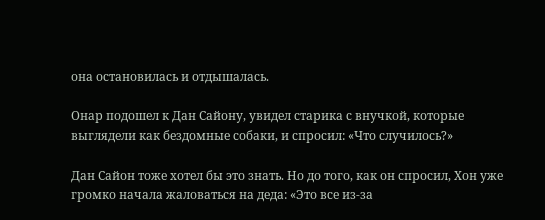она остановилась и отдышалась.

Онар подошел к Дан Сайону, увидел старика с внучкой, которые выглядели как бездомные собаки, и спросил: «Что случилось?»

Дан Сайон тоже хотел бы это знать. Но до того, как он спросил, Хон уже громко начала жаловаться на деда: «Это все из-за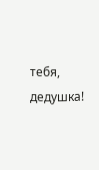тебя, дедушка!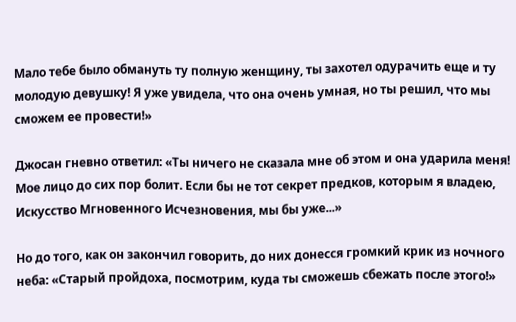Мало тебе было обмануть ту полную женщину, ты захотел одурачить еще и ту молодую девушку! Я уже увидела, что она очень умная, но ты решил, что мы сможем ее провести!»

Джосан гневно ответил: «Ты ничего не сказала мне об этом и она ударила меня! Мое лицо до сих пор болит. Если бы не тот секрет предков, которым я владею, Искусство Мгновенного Исчезновения, мы бы уже...»

Но до того, как он закончил говорить, до них донесся громкий крик из ночного неба: «Старый пройдоха, посмотрим, куда ты сможешь сбежать после этого!»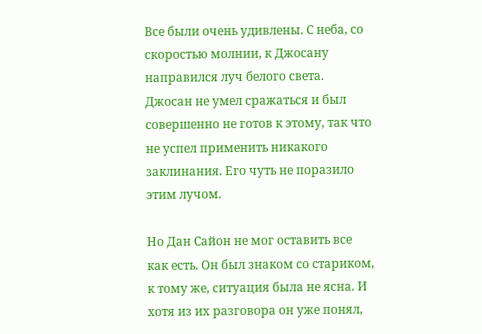Все были очень удивлены. С неба, со скоростью молнии, к Джосану направился луч белого света. Джосан не умел сражаться и был совершенно не готов к этому, так что не успел применить никакого заклинания. Его чуть не поразило этим лучом.

Но Дан Сайон не мог оставить все как есть. Он был знаком со стариком, к тому же, ситуация была не ясна. И хотя из их разговора он уже понял,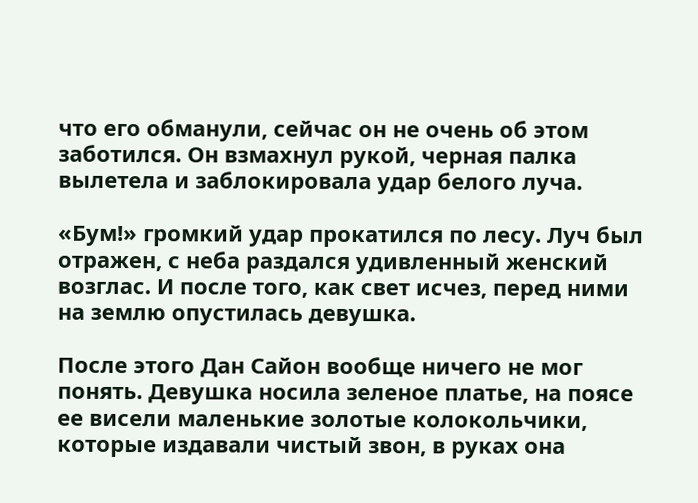что его обманули, сейчас он не очень об этом заботился. Он взмахнул рукой, черная палка вылетела и заблокировала удар белого луча.

«Бум!» громкий удар прокатился по лесу. Луч был отражен, с неба раздался удивленный женский возглас. И после того, как свет исчез, перед ними на землю опустилась девушка.

После этого Дан Сайон вообще ничего не мог понять. Девушка носила зеленое платье, на поясе ее висели маленькие золотые колокольчики, которые издавали чистый звон, в руках она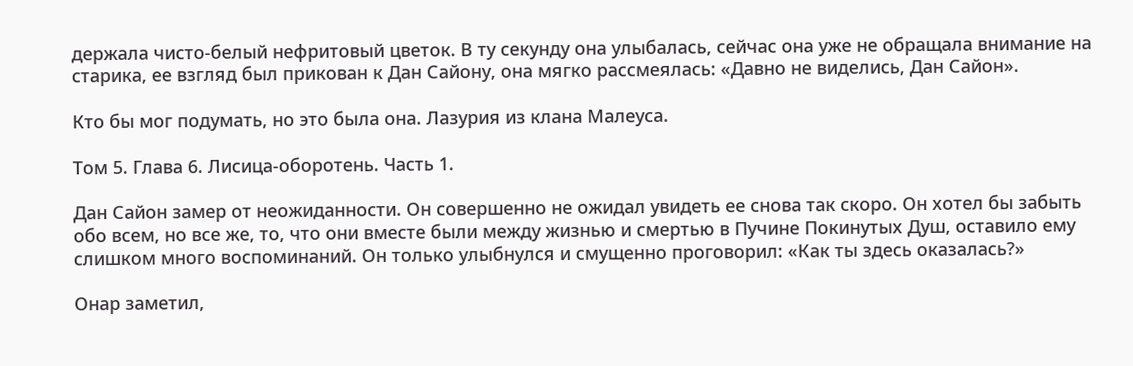держала чисто-белый нефритовый цветок. В ту секунду она улыбалась, сейчас она уже не обращала внимание на старика, ее взгляд был прикован к Дан Сайону, она мягко рассмеялась: «Давно не виделись, Дан Сайон».

Кто бы мог подумать, но это была она. Лазурия из клана Малеуса.

Том 5. Глава 6. Лисица-оборотень. Часть 1.

Дан Сайон замер от неожиданности. Он совершенно не ожидал увидеть ее снова так скоро. Он хотел бы забыть обо всем, но все же, то, что они вместе были между жизнью и смертью в Пучине Покинутых Душ, оставило ему слишком много воспоминаний. Он только улыбнулся и смущенно проговорил: «Как ты здесь оказалась?»

Онар заметил,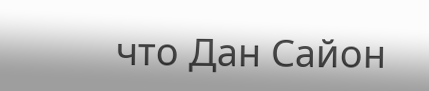что Дан Сайон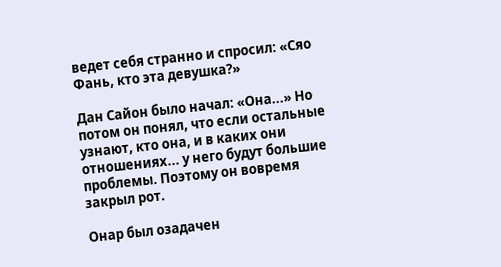ведет себя странно и спросил: «Сяо Фань, кто эта девушка?»

Дан Сайон было начал: «Она...» Но потом он понял, что если остальные узнают, кто она, и в каких они отношениях... у него будут большие проблемы. Поэтому он вовремя закрыл рот.

Онар был озадачен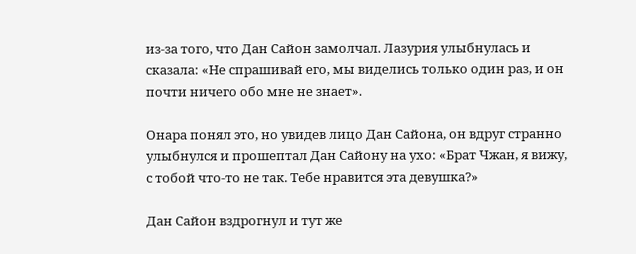из-за того, что Дан Сайон замолчал. Лазурия улыбнулась и сказала: «Не спрашивай его, мы виделись только один раз, и он почти ничего обо мне не знает».

Онара понял это, но увидев лицо Дан Сайона, он вдруг странно улыбнулся и прошептал Дан Сайону на ухо: «Брат Чжан, я вижу, с тобой что-то не так. Тебе нравится эта девушка?»

Дан Сайон вздрогнул и тут же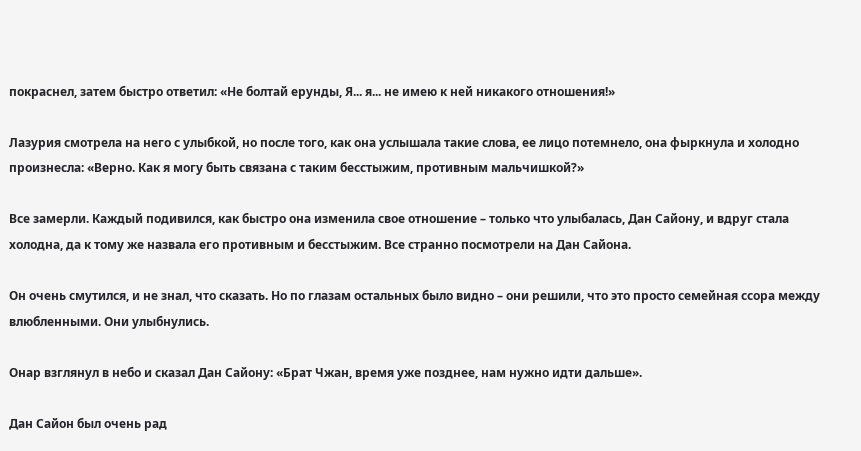покраснел, затем быстро ответил: «Не болтай ерунды, Я... я... не имею к ней никакого отношения!»

Лазурия смотрела на него с улыбкой, но после того, как она услышала такие слова, ее лицо потемнело, она фыркнула и холодно произнесла: «Верно. Как я могу быть связана с таким бесстыжим, противным мальчишкой?»

Все замерли. Каждый подивился, как быстро она изменила свое отношение – только что улыбалась, Дан Сайону, и вдруг стала холодна, да к тому же назвала его противным и бесстыжим. Все странно посмотрели на Дан Сайона.

Он очень смутился, и не знал, что сказать. Но по глазам остальных было видно – они решили, что это просто семейная ссора между влюбленными. Они улыбнулись.

Онар взглянул в небо и сказал Дан Сайону: «Брат Чжан, время уже позднее, нам нужно идти дальше».

Дан Сайон был очень рад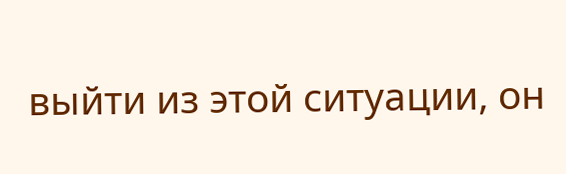выйти из этой ситуации, он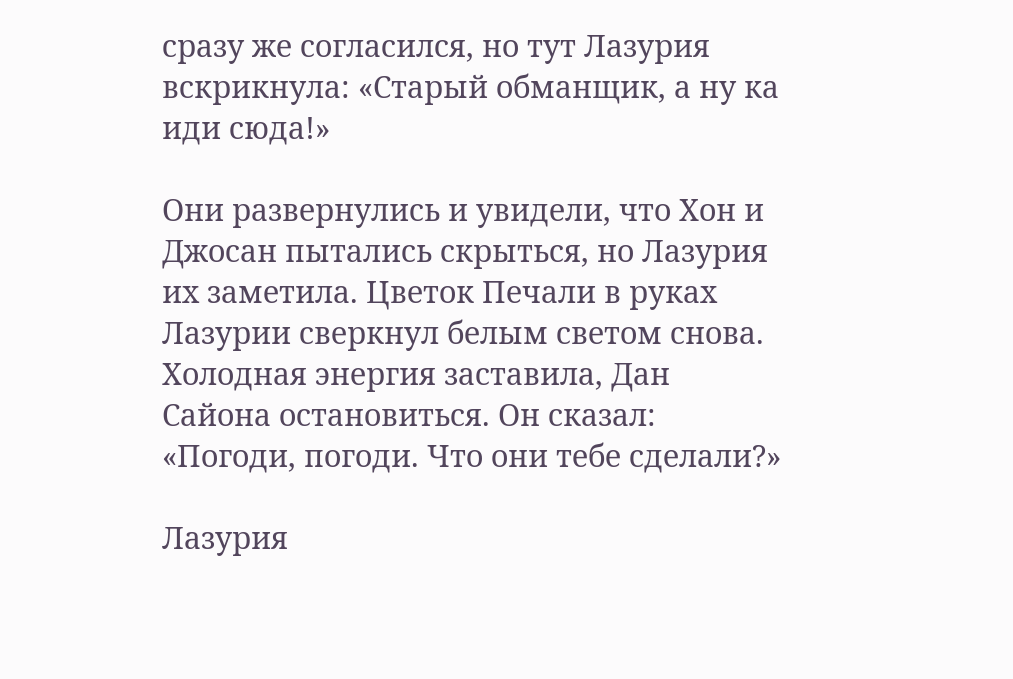сразу же согласился, но тут Лазурия вскрикнула: «Старый обманщик, а ну ка иди сюда!»

Они развернулись и увидели, что Хон и Джосан пытались скрыться, но Лазурия их заметила. Цветок Печали в руках Лазурии сверкнул белым светом снова. Холодная энергия заставила, Дан Сайона остановиться. Он сказал: «Погоди, погоди. Что они тебе сделали?»

Лазурия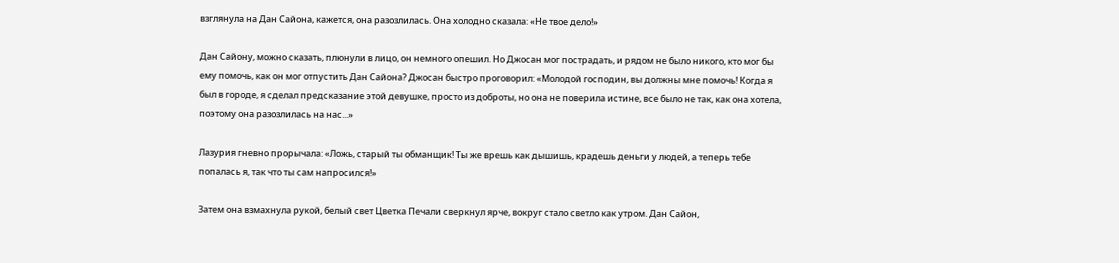взглянула на Дан Сайона, кажется, она разозлилась. Она холодно сказала: «Не твое дело!»

Дан Сайону, можно сказать, плюнули в лицо, он немного опешил. Но Джосан мог пострадать, и рядом не было никого, кто мог бы ему помочь, как он мог отпустить Дан Сайона? Джосан быстро проговорил: «Молодой господин, вы должны мне помочь! Когда я был в городе, я сделал предсказание этой девушке, просто из доброты, но она не поверила истине, все было не так, как она хотела, поэтому она разозлилась на нас...»

Лазурия гневно прорычала: «Ложь, старый ты обманщик! Ты же врешь как дышишь, крадешь деньги у людей, а теперь тебе попалась я, так что ты сам напросился!»

Затем она взмахнула рукой, белый свет Цветка Печали сверкнул ярче, вокруг стало светло как утром. Дан Сайон,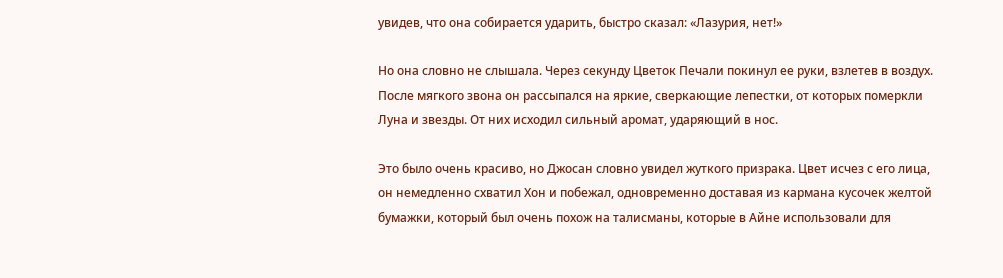увидев, что она собирается ударить, быстро сказал: «Лазурия, нет!»

Но она словно не слышала. Через секунду Цветок Печали покинул ее руки, взлетев в воздух. После мягкого звона он рассыпался на яркие, сверкающие лепестки, от которых померкли Луна и звезды. От них исходил сильный аромат, ударяющий в нос.

Это было очень красиво, но Джосан словно увидел жуткого призрака. Цвет исчез с его лица, он немедленно схватил Хон и побежал, одновременно доставая из кармана кусочек желтой бумажки, который был очень похож на талисманы, которые в Айне использовали для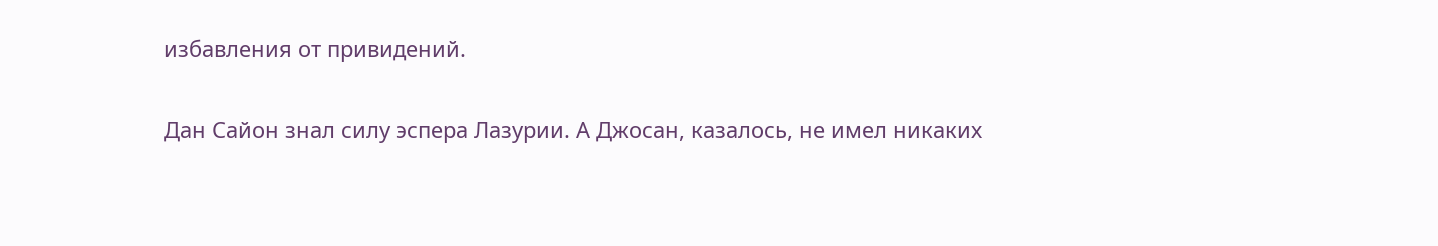избавления от привидений.

Дан Сайон знал силу эспера Лазурии. А Джосан, казалось, не имел никаких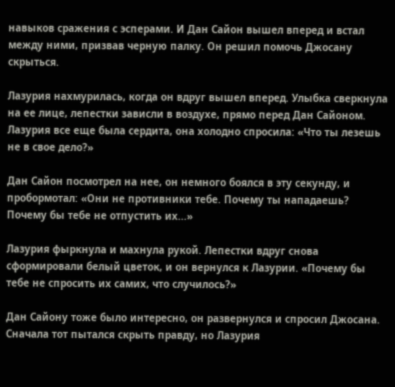навыков сражения с эсперами. И Дан Сайон вышел вперед и встал между ними, призвав черную палку. Он решил помочь Джосану скрыться.

Лазурия нахмурилась, когда он вдруг вышел вперед. Улыбка сверкнула на ее лице, лепестки зависли в воздухе, прямо перед Дан Сайоном. Лазурия все еще была сердита, она холодно спросила: «Что ты лезешь не в свое дело?»

Дан Сайон посмотрел на нее, он немного боялся в эту секунду, и пробормотал: «Они не противники тебе. Почему ты нападаешь? Почему бы тебе не отпустить их...»

Лазурия фыркнула и махнула рукой. Лепестки вдруг снова сформировали белый цветок, и он вернулся к Лазурии. «Почему бы тебе не спросить их самих, что случилось?»

Дан Сайону тоже было интересно, он развернулся и спросил Джосана. Сначала тот пытался скрыть правду, но Лазурия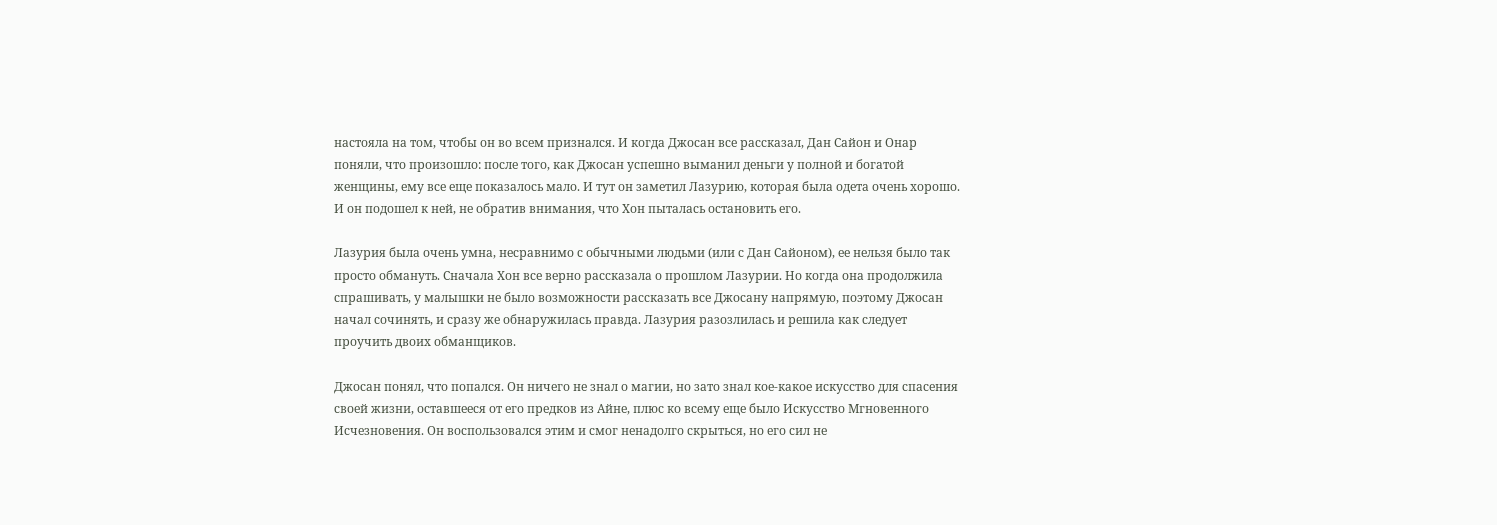настояла на том, чтобы он во всем признался. И когда Джосан все рассказал, Дан Сайон и Онар поняли, что произошло: после того, как Джосан успешно выманил деньги у полной и богатой женщины, ему все еще показалось мало. И тут он заметил Лазурию, которая была одета очень хорошо. И он подошел к ней, не обратив внимания, что Хон пыталась остановить его.

Лазурия была очень умна, несравнимо с обычными людьми (или с Дан Сайоном), ее нельзя было так просто обмануть. Сначала Хон все верно рассказала о прошлом Лазурии. Но когда она продолжила спрашивать, у малышки не было возможности рассказать все Джосану напрямую, поэтому Джосан начал сочинять, и сразу же обнаружилась правда. Лазурия разозлилась и решила как следует проучить двоих обманщиков.

Джосан понял, что попался. Он ничего не знал о магии, но зато знал кое-какое искусство для спасения своей жизни, оставшееся от его предков из Айне, плюс ко всему еще было Искусство Мгновенного Исчезновения. Он воспользовался этим и смог ненадолго скрыться, но его сил не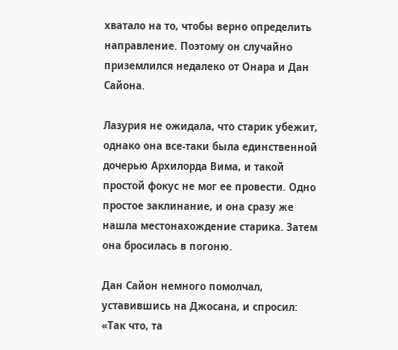хватало на то, чтобы верно определить направление. Поэтому он случайно приземлился недалеко от Онара и Дан Сайона.

Лазурия не ожидала, что старик убежит, однако она все-таки была единственной дочерью Архилорда Вима, и такой простой фокус не мог ее провести. Одно простое заклинание, и она сразу же нашла местонахождение старика. Затем она бросилась в погоню.

Дан Сайон немного помолчал, уставившись на Джосана, и спросил: «Так что, та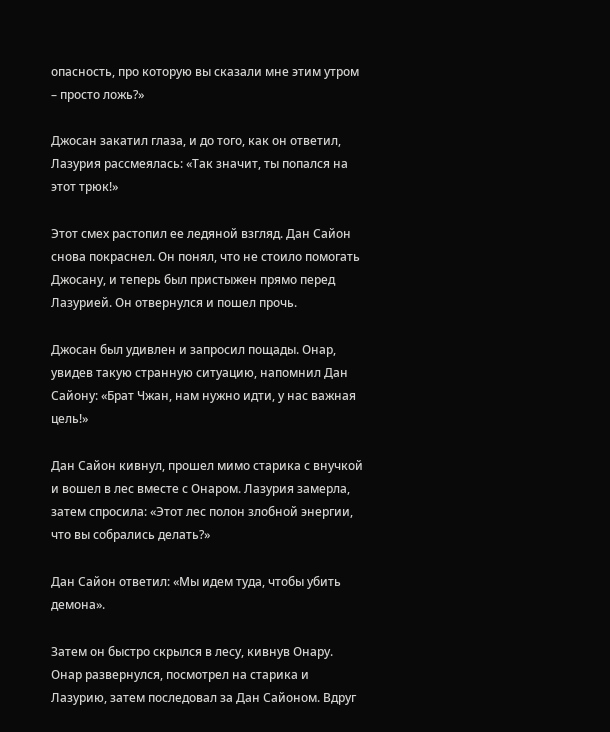опасность, про которую вы сказали мне этим утром – просто ложь?»

Джосан закатил глаза, и до того, как он ответил, Лазурия рассмеялась: «Так значит, ты попался на этот трюк!»

Этот смех растопил ее ледяной взгляд. Дан Сайон снова покраснел. Он понял, что не стоило помогать Джосану, и теперь был пристыжен прямо перед Лазурией. Он отвернулся и пошел прочь.

Джосан был удивлен и запросил пощады. Онар, увидев такую странную ситуацию, напомнил Дан Сайону: «Брат Чжан, нам нужно идти, у нас важная цель!»

Дан Сайон кивнул, прошел мимо старика с внучкой и вошел в лес вместе с Онаром. Лазурия замерла, затем спросила: «Этот лес полон злобной энергии, что вы собрались делать?»

Дан Сайон ответил: «Мы идем туда, чтобы убить демона».

Затем он быстро скрылся в лесу, кивнув Онару. Онар развернулся, посмотрел на старика и Лазурию, затем последовал за Дан Сайоном. Вдруг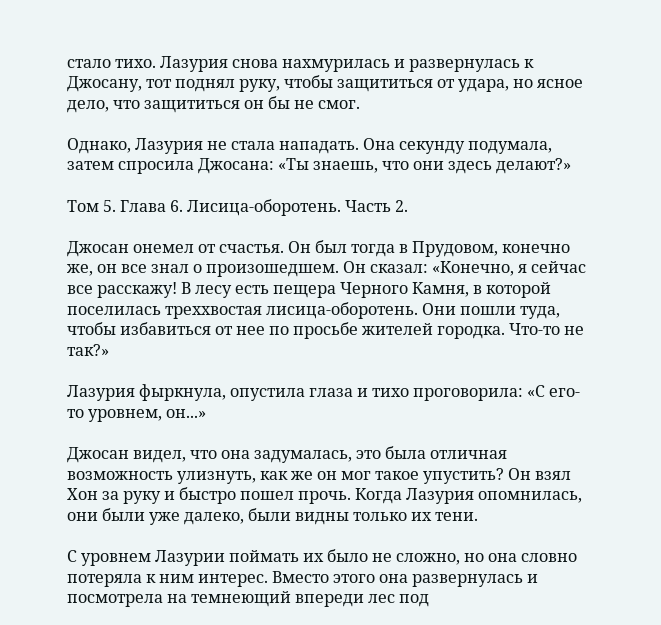стало тихо. Лазурия снова нахмурилась и развернулась к Джосану, тот поднял руку, чтобы защититься от удара, но ясное дело, что защититься он бы не смог.

Однако, Лазурия не стала нападать. Она секунду подумала, затем спросила Джосана: «Ты знаешь, что они здесь делают?»

Том 5. Глава 6. Лисица-оборотень. Часть 2.

Джосан онемел от счастья. Он был тогда в Прудовом, конечно же, он все знал о произошедшем. Он сказал: «Конечно, я сейчас все расскажу! В лесу есть пещера Черного Камня, в которой поселилась треххвостая лисица-оборотень. Они пошли туда, чтобы избавиться от нее по просьбе жителей городка. Что-то не так?»

Лазурия фыркнула, опустила глаза и тихо проговорила: «С его-то уровнем, он...»

Джосан видел, что она задумалась, это была отличная возможность улизнуть, как же он мог такое упустить? Он взял Хон за руку и быстро пошел прочь. Когда Лазурия опомнилась, они были уже далеко, были видны только их тени.

С уровнем Лазурии поймать их было не сложно, но она словно потеряла к ним интерес. Вместо этого она развернулась и посмотрела на темнеющий впереди лес под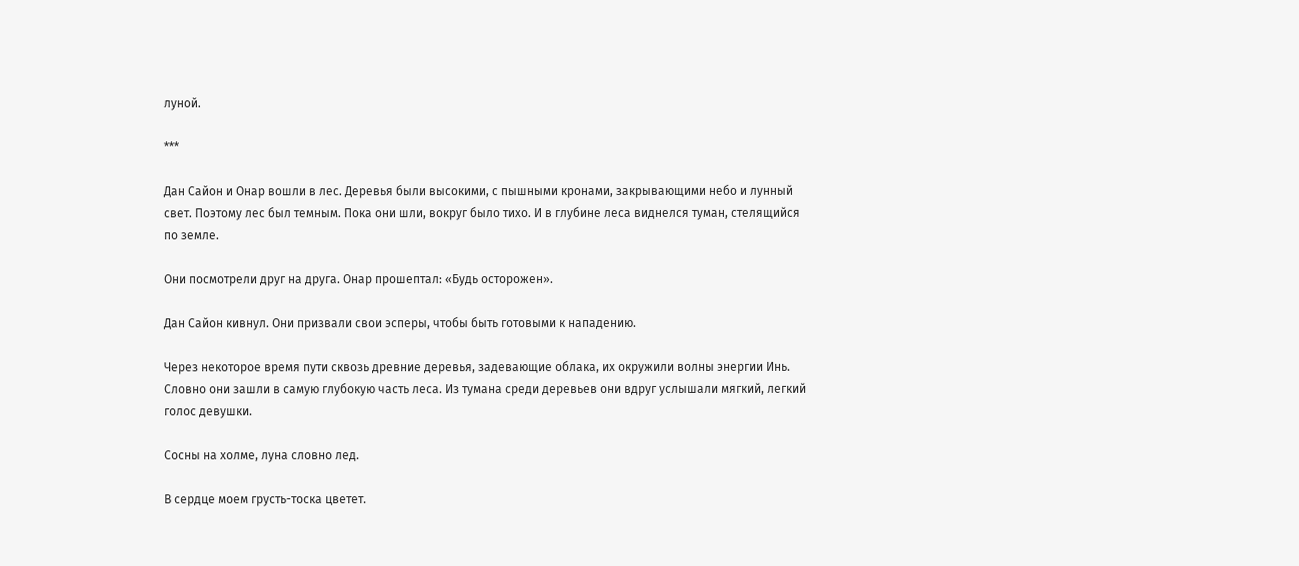луной.

***

Дан Сайон и Онар вошли в лес. Деревья были высокими, с пышными кронами, закрывающими небо и лунный свет. Поэтому лес был темным. Пока они шли, вокруг было тихо. И в глубине леса виднелся туман, стелящийся по земле.

Они посмотрели друг на друга. Онар прошептал: «Будь осторожен».

Дан Сайон кивнул. Они призвали свои эсперы, чтобы быть готовыми к нападению.

Через некоторое время пути сквозь древние деревья, задевающие облака, их окружили волны энергии Инь. Словно они зашли в самую глубокую часть леса. Из тумана среди деревьев они вдруг услышали мягкий, легкий голос девушки.

Сосны на холме, луна словно лед.

В сердце моем грусть-тоска цветет.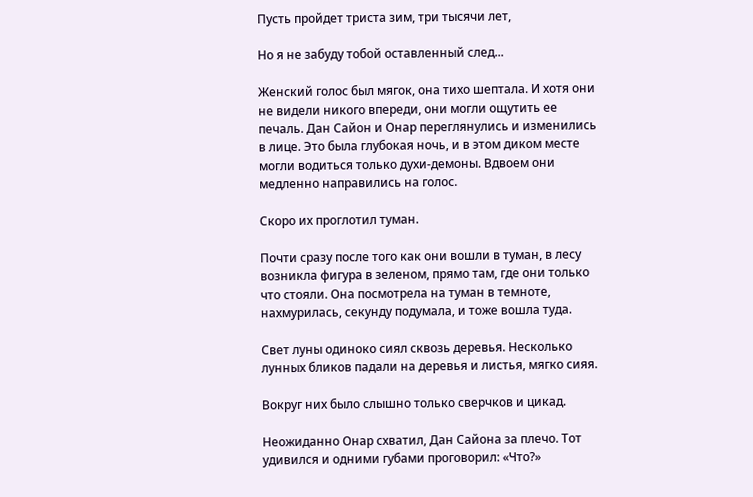Пусть пройдет триста зим, три тысячи лет,

Но я не забуду тобой оставленный след...

Женский голос был мягок, она тихо шептала. И хотя они не видели никого впереди, они могли ощутить ее печаль. Дан Сайон и Онар переглянулись и изменились в лице. Это была глубокая ночь, и в этом диком месте могли водиться только духи-демоны. Вдвоем они медленно направились на голос.

Скоро их проглотил туман.

Почти сразу после того как они вошли в туман, в лесу возникла фигура в зеленом, прямо там, где они только что стояли. Она посмотрела на туман в темноте, нахмурилась, секунду подумала, и тоже вошла туда.

Свет луны одиноко сиял сквозь деревья. Несколько лунных бликов падали на деревья и листья, мягко сияя.

Вокруг них было слышно только сверчков и цикад.

Неожиданно Онар схватил, Дан Сайона за плечо. Тот удивился и одними губами проговорил: «Что?»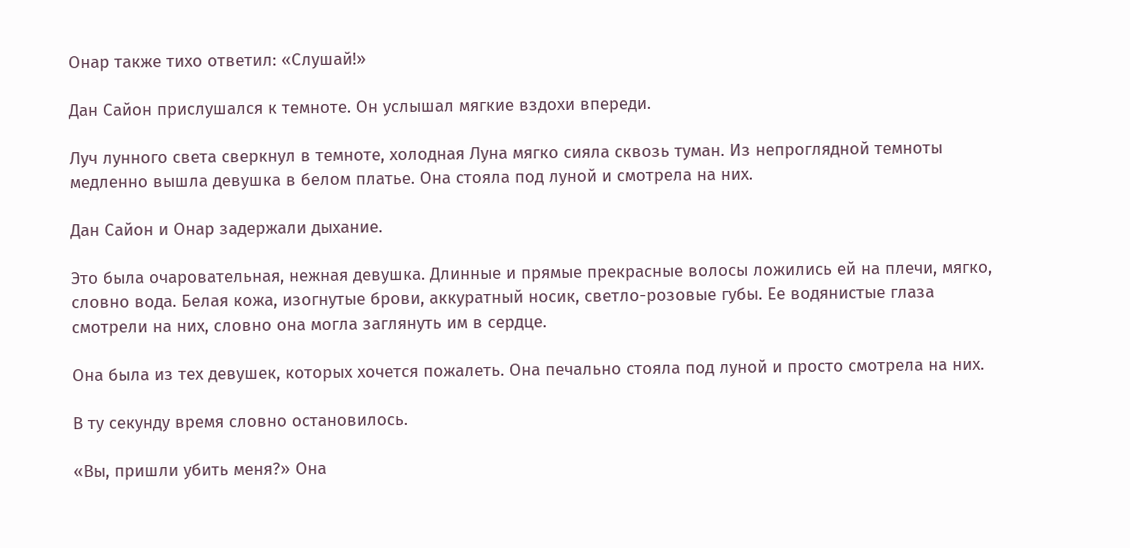Онар также тихо ответил: «Слушай!»

Дан Сайон прислушался к темноте. Он услышал мягкие вздохи впереди.

Луч лунного света сверкнул в темноте, холодная Луна мягко сияла сквозь туман. Из непроглядной темноты медленно вышла девушка в белом платье. Она стояла под луной и смотрела на них.

Дан Сайон и Онар задержали дыхание.

Это была очаровательная, нежная девушка. Длинные и прямые прекрасные волосы ложились ей на плечи, мягко, словно вода. Белая кожа, изогнутые брови, аккуратный носик, светло-розовые губы. Ее водянистые глаза смотрели на них, словно она могла заглянуть им в сердце.

Она была из тех девушек, которых хочется пожалеть. Она печально стояла под луной и просто смотрела на них.

В ту секунду время словно остановилось.

«Вы, пришли убить меня?» Она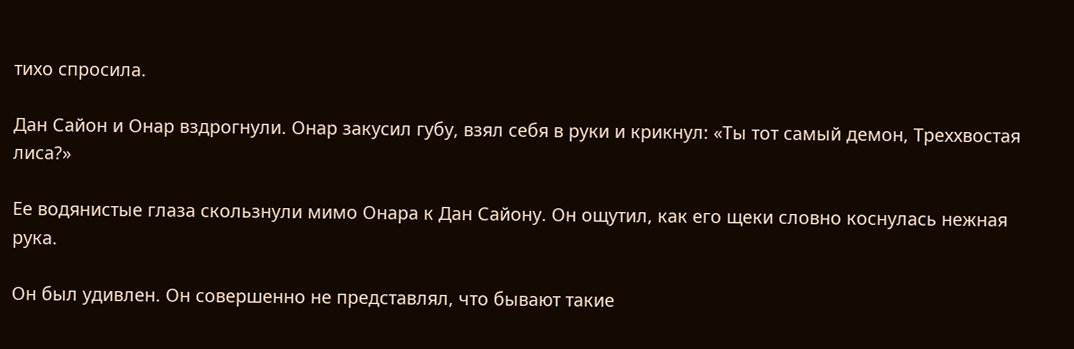тихо спросила.

Дан Сайон и Онар вздрогнули. Онар закусил губу, взял себя в руки и крикнул: «Ты тот самый демон, Треххвостая лиса?»

Ее водянистые глаза скользнули мимо Онара к Дан Сайону. Он ощутил, как его щеки словно коснулась нежная рука.

Он был удивлен. Он совершенно не представлял, что бывают такие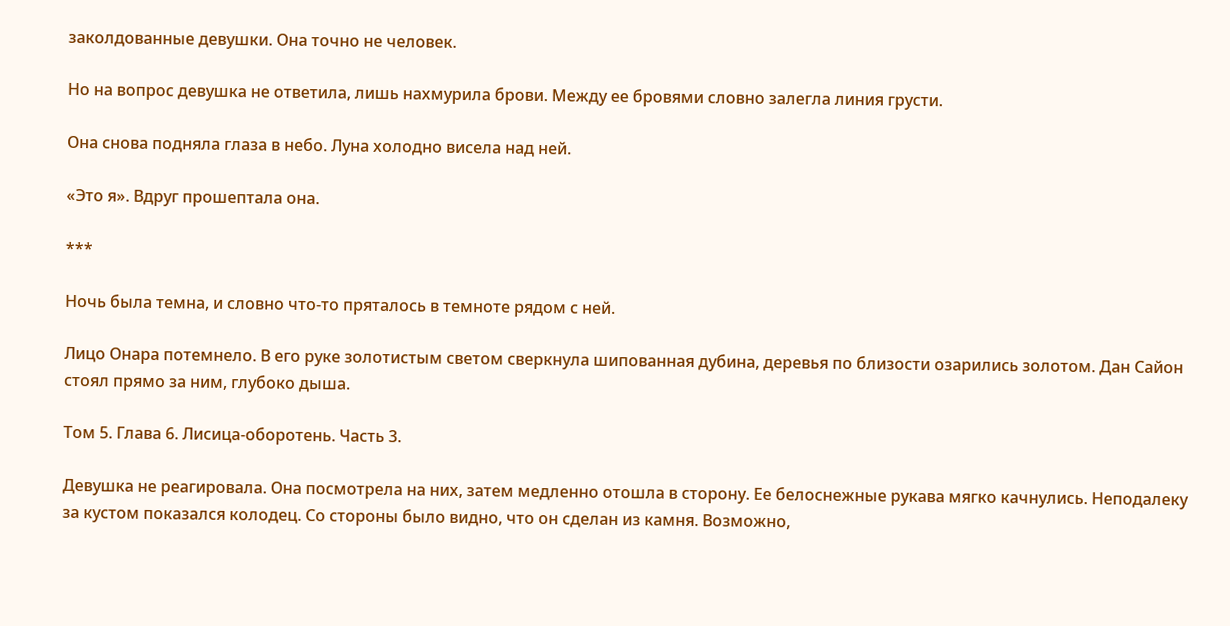заколдованные девушки. Она точно не человек.

Но на вопрос девушка не ответила, лишь нахмурила брови. Между ее бровями словно залегла линия грусти.

Она снова подняла глаза в небо. Луна холодно висела над ней.

«Это я». Вдруг прошептала она.

***

Ночь была темна, и словно что-то пряталось в темноте рядом с ней.

Лицо Онара потемнело. В его руке золотистым светом сверкнула шипованная дубина, деревья по близости озарились золотом. Дан Сайон стоял прямо за ним, глубоко дыша.

Том 5. Глава 6. Лисица-оборотень. Часть 3.

Девушка не реагировала. Она посмотрела на них, затем медленно отошла в сторону. Ее белоснежные рукава мягко качнулись. Неподалеку за кустом показался колодец. Со стороны было видно, что он сделан из камня. Возможно,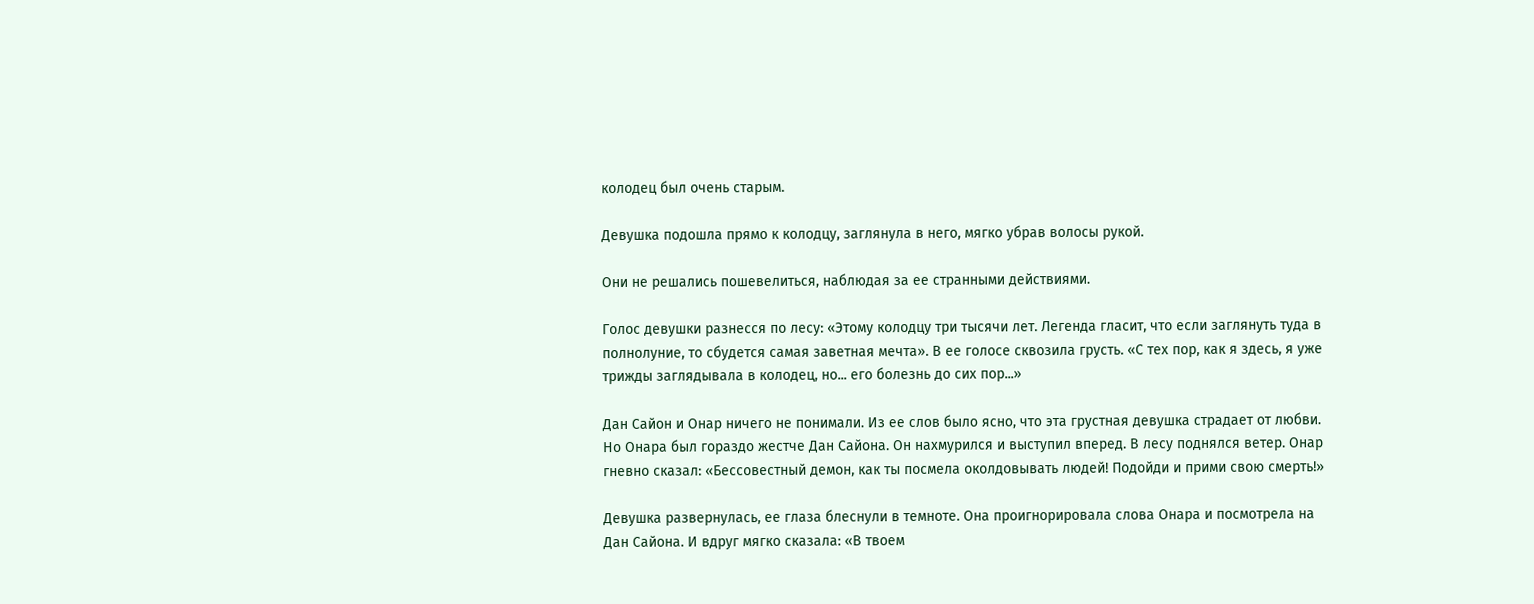колодец был очень старым.

Девушка подошла прямо к колодцу, заглянула в него, мягко убрав волосы рукой.

Они не решались пошевелиться, наблюдая за ее странными действиями.

Голос девушки разнесся по лесу: «Этому колодцу три тысячи лет. Легенда гласит, что если заглянуть туда в полнолуние, то сбудется самая заветная мечта». В ее голосе сквозила грусть. «С тех пор, как я здесь, я уже трижды заглядывала в колодец, но... его болезнь до сих пор...»

Дан Сайон и Онар ничего не понимали. Из ее слов было ясно, что эта грустная девушка страдает от любви. Но Онара был гораздо жестче Дан Сайона. Он нахмурился и выступил вперед. В лесу поднялся ветер. Онар гневно сказал: «Бессовестный демон, как ты посмела околдовывать людей! Подойди и прими свою смерть!»

Девушка развернулась, ее глаза блеснули в темноте. Она проигнорировала слова Онара и посмотрела на Дан Сайона. И вдруг мягко сказала: «В твоем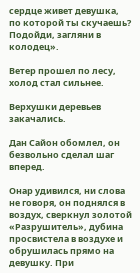сердце живет девушка, по которой ты скучаешь? Подойди, загляни в колодец».

Ветер прошел по лесу, холод стал сильнее.

Верхушки деревьев закачались.

Дан Сайон обомлел, он безвольно сделал шаг вперед.

Онар удивился, ни слова не говоря, он поднялся в воздух, сверкнул золотой «Разрушитель», дубина просвистела в воздухе и обрушилась прямо на девушку. При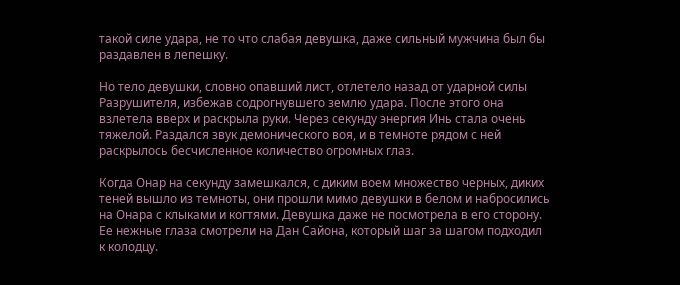такой силе удара, не то что слабая девушка, даже сильный мужчина был бы раздавлен в лепешку.

Но тело девушки, словно опавший лист, отлетело назад от ударной силы Разрушителя, избежав содрогнувшего землю удара. После этого она взлетела вверх и раскрыла руки. Через секунду энергия Инь стала очень тяжелой. Раздался звук демонического воя, и в темноте рядом с ней раскрылось бесчисленное количество огромных глаз.

Когда Онар на секунду замешкался, с диким воем множество черных, диких теней вышло из темноты, они прошли мимо девушки в белом и набросились на Онара с клыками и когтями. Девушка даже не посмотрела в его сторону. Ее нежные глаза смотрели на Дан Сайона, который шаг за шагом подходил к колодцу.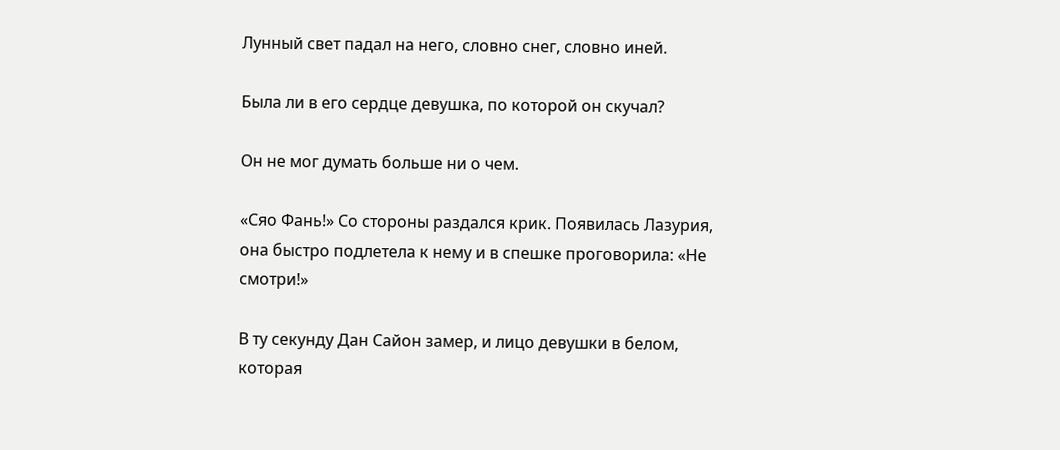Лунный свет падал на него, словно снег, словно иней.

Была ли в его сердце девушка, по которой он скучал?

Он не мог думать больше ни о чем.

«Сяо Фань!» Со стороны раздался крик. Появилась Лазурия, она быстро подлетела к нему и в спешке проговорила: «Не смотри!»

В ту секунду Дан Сайон замер, и лицо девушки в белом, которая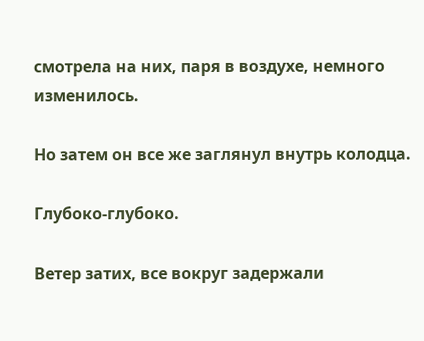смотрела на них, паря в воздухе, немного изменилось.

Но затем он все же заглянул внутрь колодца.

Глубоко-глубоко.

Ветер затих, все вокруг задержали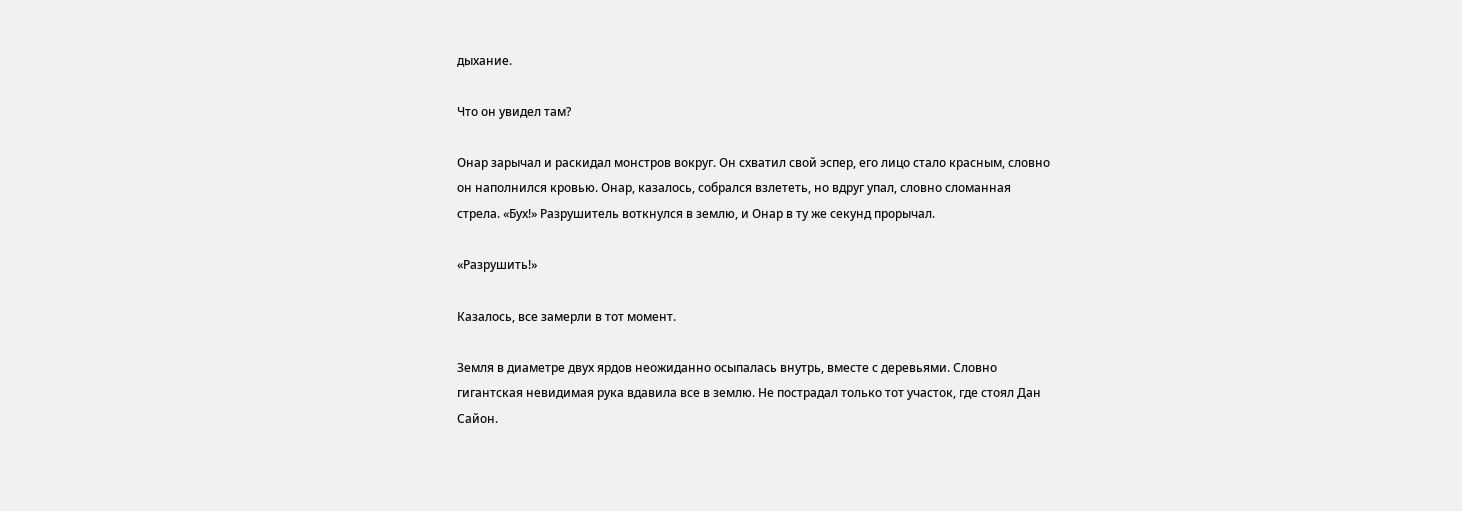дыхание.

Что он увидел там?

Онар зарычал и раскидал монстров вокруг. Он схватил свой эспер, его лицо стало красным, словно он наполнился кровью. Онар, казалось, собрался взлететь, но вдруг упал, словно сломанная стрела. «Бух!» Разрушитель воткнулся в землю, и Онар в ту же секунд прорычал.

«Разрушить!»

Казалось, все замерли в тот момент.

Земля в диаметре двух ярдов неожиданно осыпалась внутрь, вместе с деревьями. Словно гигантская невидимая рука вдавила все в землю. Не пострадал только тот участок, где стоял Дан Сайон.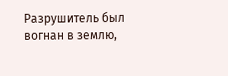Разрушитель был вогнан в землю,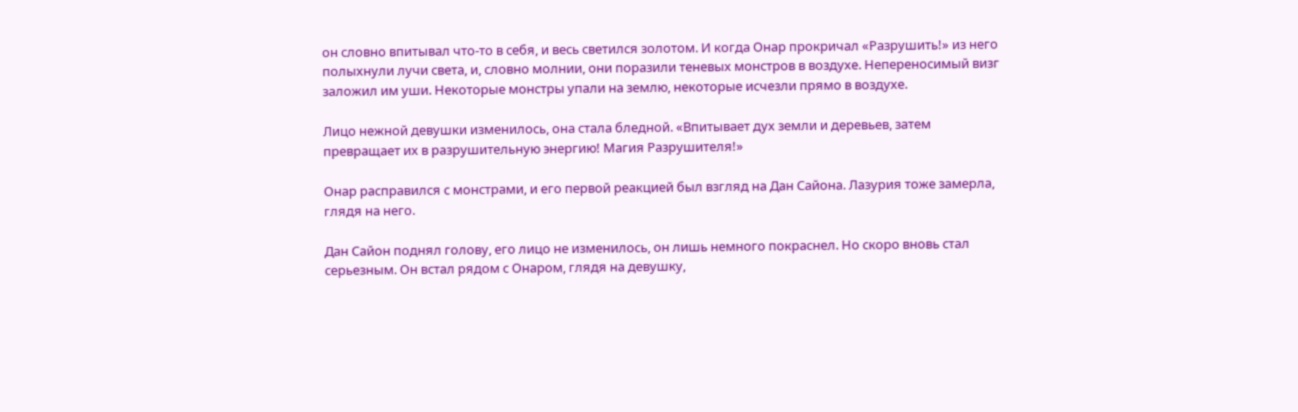он словно впитывал что-то в себя, и весь светился золотом. И когда Онар прокричал «Разрушить!» из него полыхнули лучи света, и, словно молнии, они поразили теневых монстров в воздухе. Непереносимый визг заложил им уши. Некоторые монстры упали на землю, некоторые исчезли прямо в воздухе.

Лицо нежной девушки изменилось, она стала бледной. «Впитывает дух земли и деревьев, затем превращает их в разрушительную энергию! Магия Разрушителя!»

Онар расправился с монстрами, и его первой реакцией был взгляд на Дан Сайона. Лазурия тоже замерла, глядя на него.

Дан Сайон поднял голову, его лицо не изменилось, он лишь немного покраснел. Но скоро вновь стал серьезным. Он встал рядом с Онаром, глядя на девушку,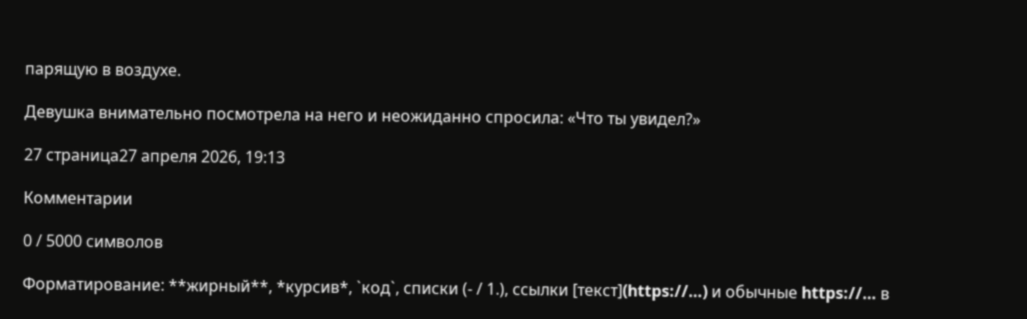парящую в воздухе.

Девушка внимательно посмотрела на него и неожиданно спросила: «Что ты увидел?»

27 страница27 апреля 2026, 19:13

Комментарии

0 / 5000 символов

Форматирование: **жирный**, *курсив*, `код`, списки (- / 1.), ссылки [текст](https://…) и обычные https://… в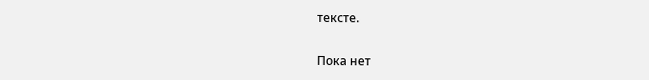тексте.

Пока нет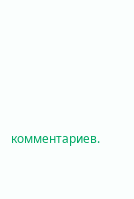комментариев.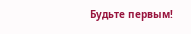Будьте первым!